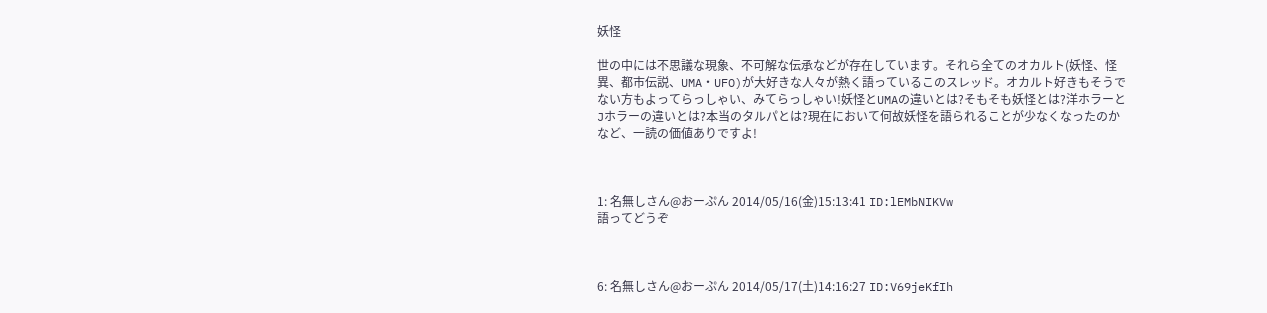妖怪

世の中には不思議な現象、不可解な伝承などが存在しています。それら全てのオカルト(妖怪、怪異、都市伝説、UMA・UFO)が大好きな人々が熱く語っているこのスレッド。オカルト好きもそうでない方もよってらっしゃい、みてらっしゃい!妖怪とUMAの違いとは?そもそも妖怪とは?洋ホラーとJホラーの違いとは?本当のタルパとは?現在において何故妖怪を語られることが少なくなったのかなど、一読の価値ありですよ!



1: 名無しさん@おーぷん 2014/05/16(金)15:13:41 ID:lEMbNIKVw
語ってどうぞ



6: 名無しさん@おーぷん 2014/05/17(土)14:16:27 ID:V69jeKfIh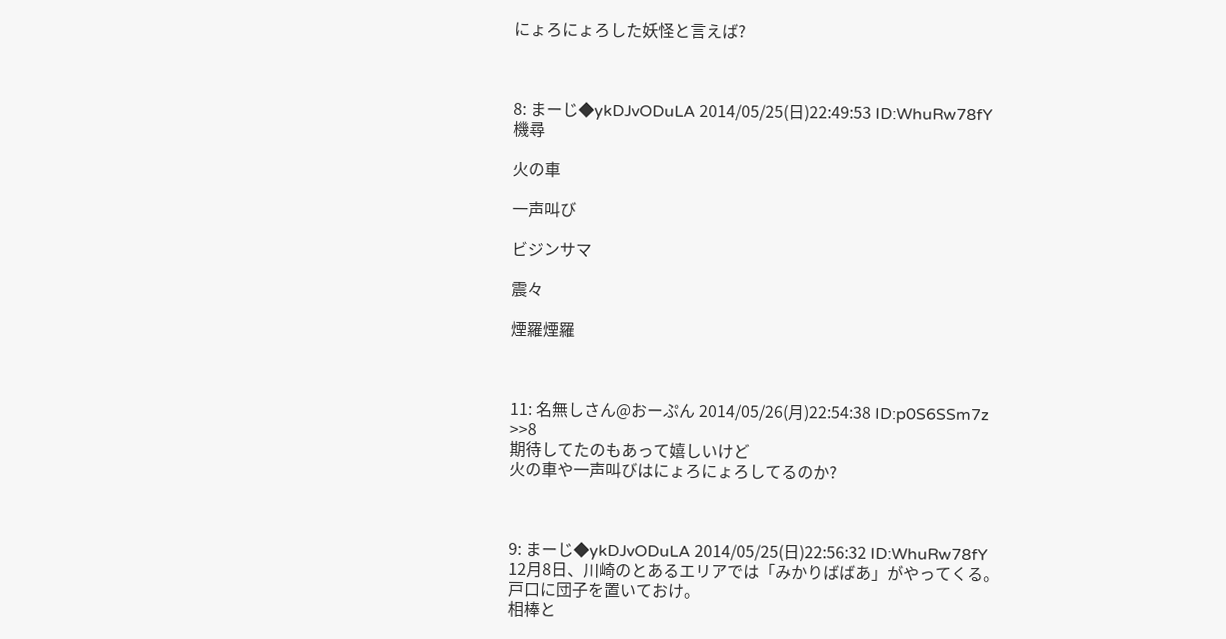にょろにょろした妖怪と言えば?



8: まーじ◆ykDJvODuLA 2014/05/25(日)22:49:53 ID:WhuRw78fY
機尋

火の車

一声叫び

ビジンサマ

震々

煙羅煙羅



11: 名無しさん@おーぷん 2014/05/26(月)22:54:38 ID:p0S6SSm7z
>>8
期待してたのもあって嬉しいけど
火の車や一声叫びはにょろにょろしてるのか?



9: まーじ◆ykDJvODuLA 2014/05/25(日)22:56:32 ID:WhuRw78fY
12月8日、川崎のとあるエリアでは「みかりばばあ」がやってくる。
戸口に団子を置いておけ。
相棒と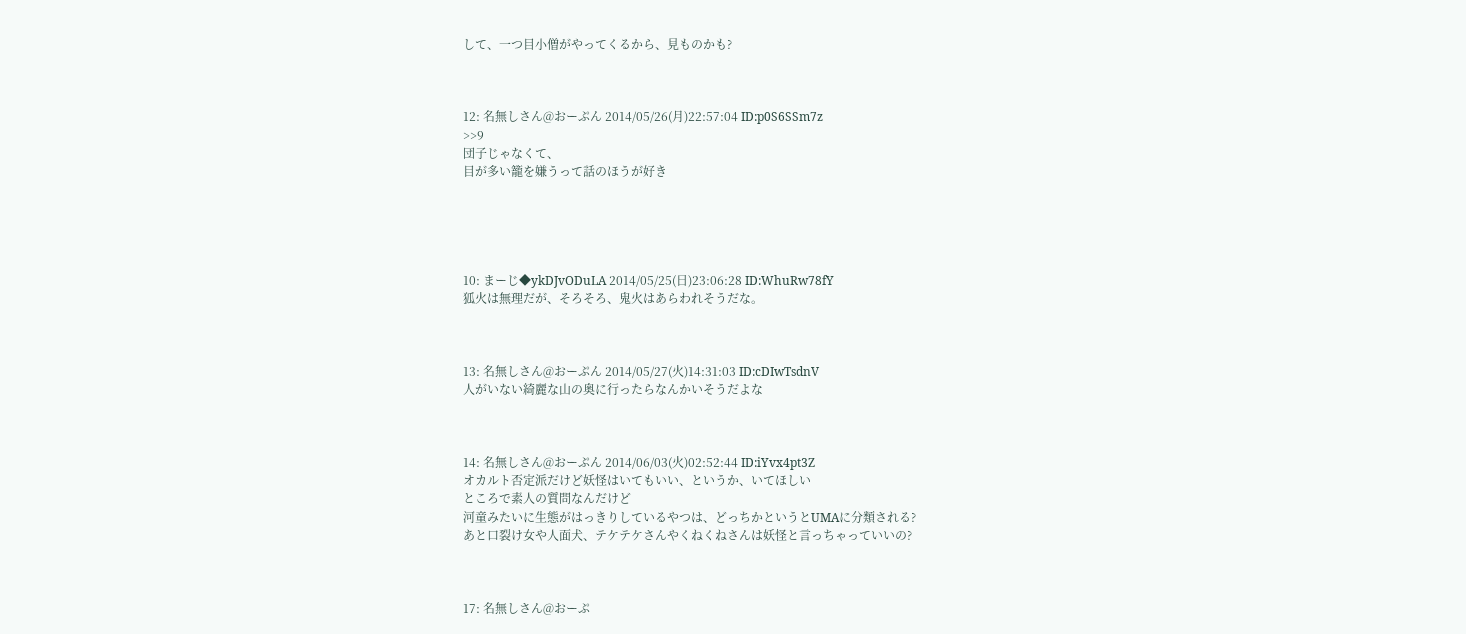して、一つ目小僧がやってくるから、見ものかも?



12: 名無しさん@おーぷん 2014/05/26(月)22:57:04 ID:p0S6SSm7z
>>9
団子じゃなくて、
目が多い籠を嫌うって話のほうが好き





10: まーじ◆ykDJvODuLA 2014/05/25(日)23:06:28 ID:WhuRw78fY
狐火は無理だが、そろそろ、鬼火はあらわれそうだな。



13: 名無しさん@おーぷん 2014/05/27(火)14:31:03 ID:cDIwTsdnV
人がいない綺麗な山の奥に行ったらなんかいそうだよな



14: 名無しさん@おーぷん 2014/06/03(火)02:52:44 ID:iYvx4pt3Z
オカルト否定派だけど妖怪はいてもいい、というか、いてほしい
ところで素人の質問なんだけど
河童みたいに生態がはっきりしているやつは、どっちかというとUMAに分類される?
あと口裂け女や人面犬、テケテケさんやくねくねさんは妖怪と言っちゃっていいの?



17: 名無しさん@おーぷ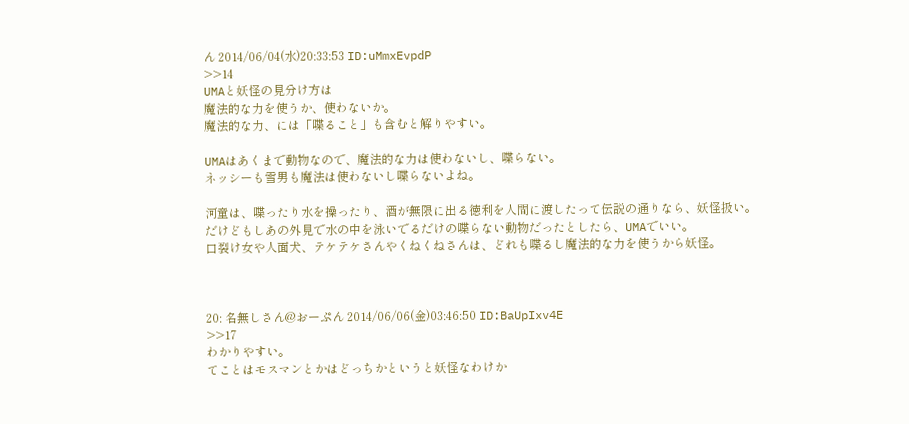ん 2014/06/04(水)20:33:53 ID:uMmxEvpdP
>>14
UMAと妖怪の見分け方は
魔法的な力を使うか、使わないか。
魔法的な力、には「喋ること」も含むと解りやすい。

UMAはあくまで動物なので、魔法的な力は使わないし、喋らない。
ネッシーも雪男も魔法は使わないし喋らないよね。

河童は、喋ったり水を操ったり、酒が無限に出る徳利を人間に渡したって伝説の通りなら、妖怪扱い。
だけどもしあの外見で水の中を泳いでるだけの喋らない動物だったとしたら、UMAでいい。
口裂け女や人面犬、テケテケさんやくねくねさんは、どれも喋るし魔法的な力を使うから妖怪。



20: 名無しさん@おーぷん 2014/06/06(金)03:46:50 ID:BaUpIxv4E
>>17
わかりやすい。
てことはモスマンとかはどっちかというと妖怪なわけか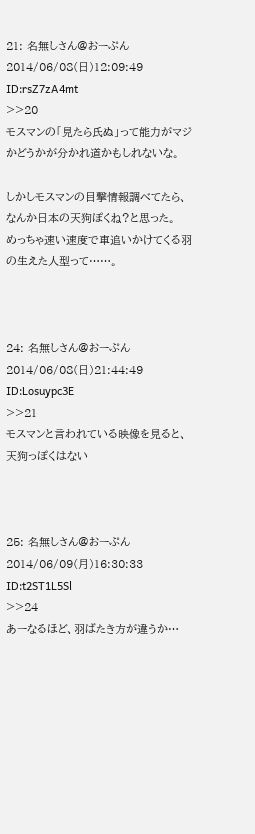21: 名無しさん@おーぷん 2014/06/08(日)12:09:49 ID:rsZ7zA4mt
>>20
モスマンの「見たら氏ぬ」って能力がマジかどうかが分かれ道かもしれないな。

しかしモスマンの目撃情報調べてたら、なんか日本の天狗ぽくね?と思った。
めっちゃ速い速度で車追いかけてくる羽の生えた人型って……。



24: 名無しさん@おーぷん 2014/06/08(日)21:44:49 ID:Losuypc3E
>>21
モスマンと言われている映像を見ると、天狗っぽくはない



25: 名無しさん@おーぷん 2014/06/09(月)16:30:33 ID:t2ST1L5Sl
>>24
あーなるほど、羽ばたき方が違うか…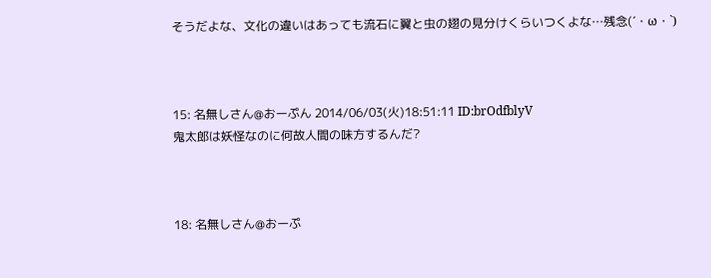そうだよな、文化の違いはあっても流石に翼と虫の翅の見分けくらいつくよな…残念(´・ω・`)



15: 名無しさん@おーぷん 2014/06/03(火)18:51:11 ID:brOdfblyV
鬼太郎は妖怪なのに何故人間の味方するんだ?



18: 名無しさん@おーぷ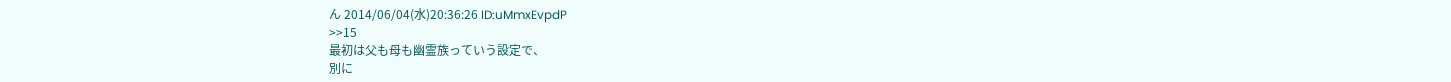ん 2014/06/04(水)20:36:26 ID:uMmxEvpdP
>>15
最初は父も母も幽霊族っていう設定で、
別に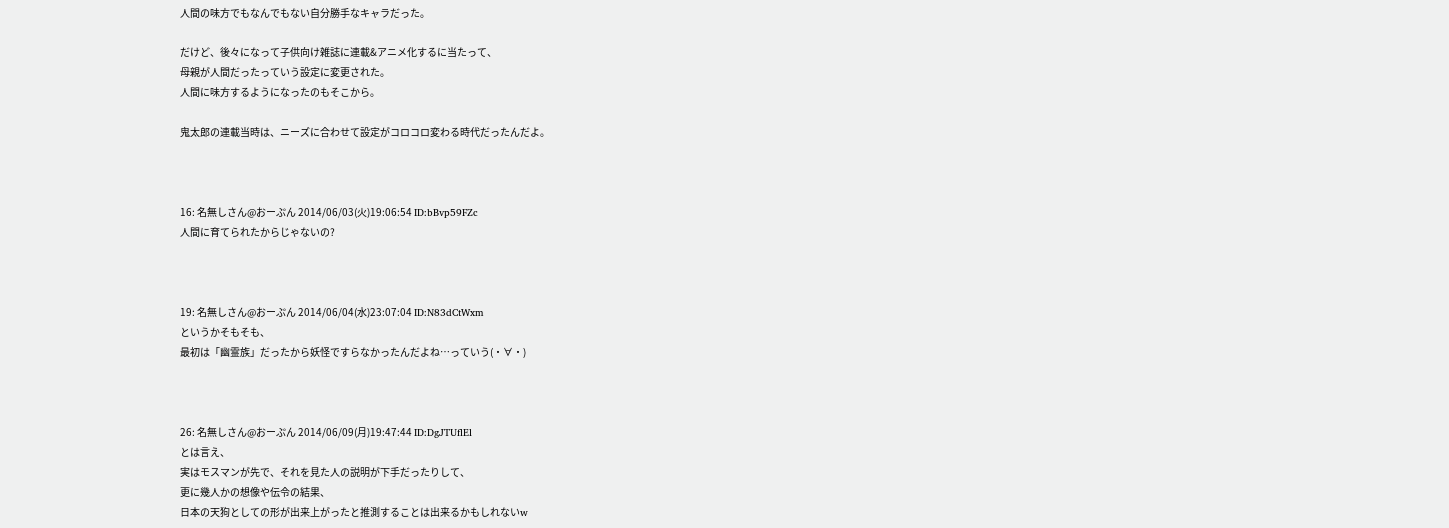人間の味方でもなんでもない自分勝手なキャラだった。

だけど、後々になって子供向け雑誌に連載&アニメ化するに当たって、
母親が人間だったっていう設定に変更された。
人間に味方するようになったのもそこから。

鬼太郎の連載当時は、ニーズに合わせて設定がコロコロ変わる時代だったんだよ。



16: 名無しさん@おーぷん 2014/06/03(火)19:06:54 ID:bBvp59FZc
人間に育てられたからじゃないの?



19: 名無しさん@おーぷん 2014/06/04(水)23:07:04 ID:N83dCtWxm
というかそもそも、
最初は「幽霊族」だったから妖怪ですらなかったんだよね…っていう(・∀・)



26: 名無しさん@おーぷん 2014/06/09(月)19:47:44 ID:DgJTUflEl
とは言え、
実はモスマンが先で、それを見た人の説明が下手だったりして、
更に幾人かの想像や伝令の結果、
日本の天狗としての形が出来上がったと推測することは出来るかもしれないw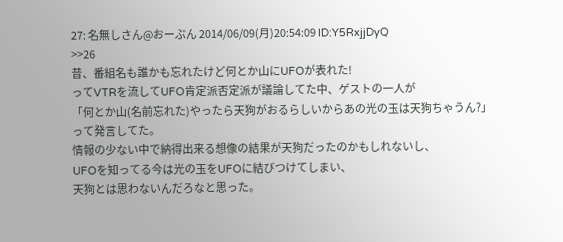27: 名無しさん@おーぷん 2014/06/09(月)20:54:09 ID:Y5RxjjDyQ
>>26
昔、番組名も誰かも忘れたけど何とか山にUFOが表れた!
ってVTRを流してUFO肯定派否定派が議論してた中、ゲストの一人が
「何とか山(名前忘れた)やったら天狗がおるらしいからあの光の玉は天狗ちゃうん?」
って発言してた。
情報の少ない中で納得出来る想像の結果が天狗だったのかもしれないし、
UFOを知ってる今は光の玉をUFOに結びつけてしまい、
天狗とは思わないんだろなと思った。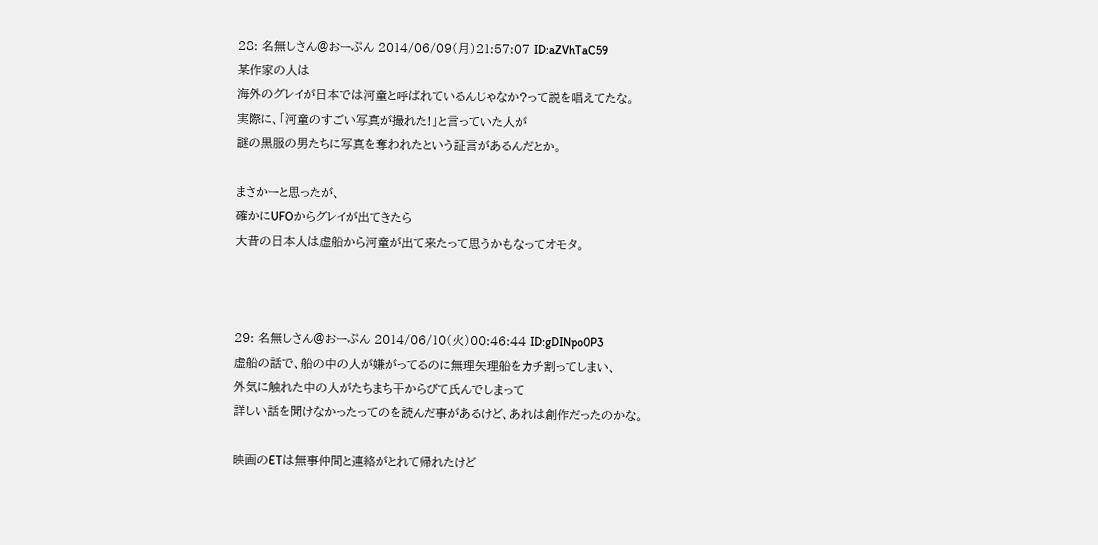28: 名無しさん@おーぷん 2014/06/09(月)21:57:07 ID:aZVhTaC59
某作家の人は
海外のグレイが日本では河童と呼ばれているんじゃなか?って説を唱えてたな。
実際に、「河童のすごい写真が撮れた!」と言っていた人が
謎の黒服の男たちに写真を奪われたという証言があるんだとか。

まさかーと思ったが、
確かにUFOからグレイが出てきたら
大昔の日本人は虚船から河童が出て来たって思うかもなってオモタ。



29: 名無しさん@おーぷん 2014/06/10(火)00:46:44 ID:gDINpo0P3
虚船の話で、船の中の人が嫌がってるのに無理矢理船をカチ割ってしまい、
外気に触れた中の人がたちまち干からびて氏んでしまって
詳しい話を聞けなかったってのを読んだ事があるけど、あれは創作だったのかな。

映画のETは無事仲間と連絡がとれて帰れたけど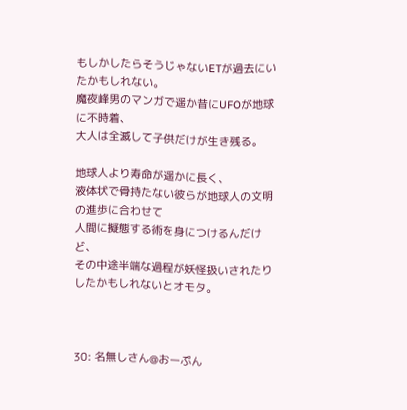もしかしたらそうじゃないETが過去にいたかもしれない。
魔夜峰男のマンガで遥か昔にUFOが地球に不時着、
大人は全滅して子供だけが生き残る。

地球人より寿命が遥かに長く、
液体状で骨持たない彼らが地球人の文明の進歩に合わせて
人間に擬態する術を身につけるんだけど、
その中途半端な過程が妖怪扱いされたりしたかもしれないとオモタ。



30: 名無しさん@おーぷん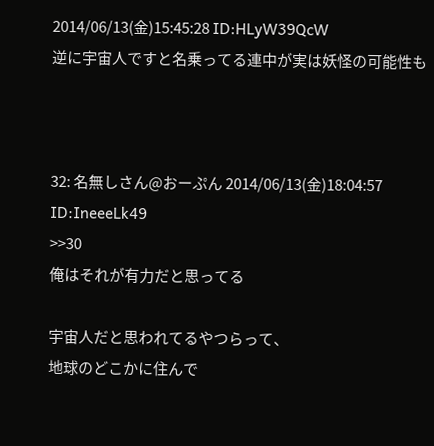2014/06/13(金)15:45:28 ID:HLyW39QcW
逆に宇宙人ですと名乗ってる連中が実は妖怪の可能性も



32: 名無しさん@おーぷん 2014/06/13(金)18:04:57 ID:IneeeLk49
>>30
俺はそれが有力だと思ってる

宇宙人だと思われてるやつらって、
地球のどこかに住んで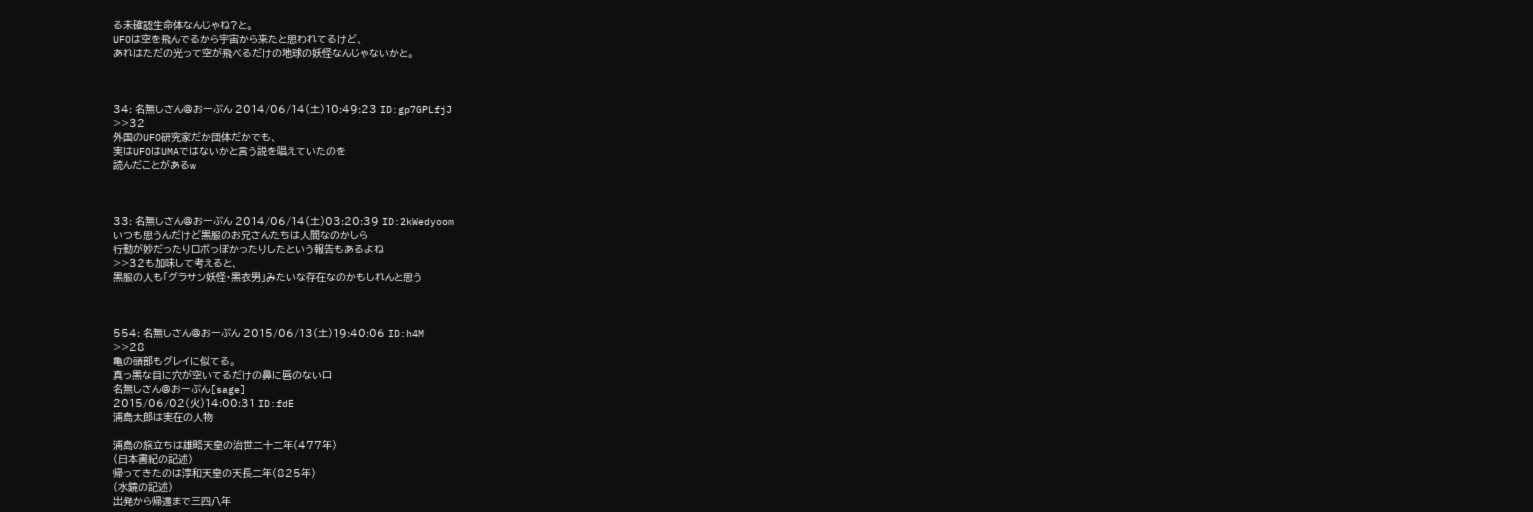る未確認生命体なんじゃね?と。
UFOは空を飛んでるから宇宙から来たと思われてるけど、
あれはただの光って空が飛べるだけの地球の妖怪なんじゃないかと。



34: 名無しさん@おーぷん 2014/06/14(土)10:49:23 ID:gp7GPLfjJ
>>32
外国のUFO研究家だか団体だかでも、
実はUFOはUMAではないかと言う説を唱えていたのを
読んだことがあるw



33: 名無しさん@おーぷん 2014/06/14(土)03:20:39 ID:2kWedyoom
いつも思うんだけど黒服のお兄さんたちは人間なのかしら
行動が妙だったりロボっぽかったりしたという報告もあるよね
>>32も加味して考えると、
黒服の人も「グラサン妖怪・黒衣男」みたいな存在なのかもしれんと思う



554: 名無しさん@おーぷん 2015/06/13(土)19:40:06 ID:h4M
>>28
亀の頭部もグレイに似てる。
真っ黒な目に穴が空いてるだけの鼻に唇のない口
名無しさん@おーぷん[sage]
2015/06/02(火)14:00:31 ID:fdE
浦島太郎は実在の人物

浦島の旅立ちは雄略天皇の治世二十二年(477年)
(日本書紀の記述)
帰ってきたのは淳和天皇の天長二年(825年)
(水鏡の記述)
出発から帰還まで三四八年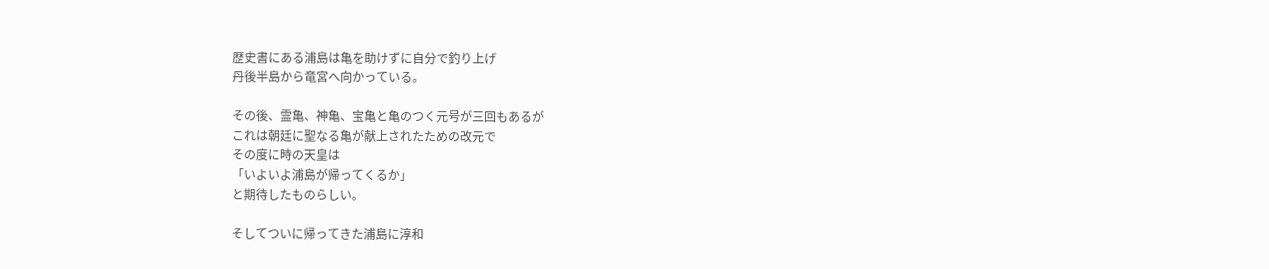歴史書にある浦島は亀を助けずに自分で釣り上げ
丹後半島から竜宮へ向かっている。

その後、霊亀、神亀、宝亀と亀のつく元号が三回もあるが
これは朝廷に聖なる亀が献上されたための改元で
その度に時の天皇は
「いよいよ浦島が帰ってくるか」
と期待したものらしい。

そしてついに帰ってきた浦島に淳和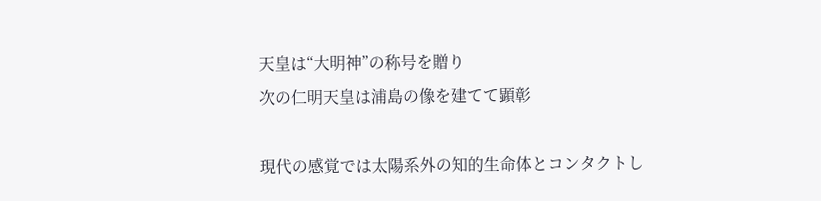天皇は“大明神”の称号を贈り
次の仁明天皇は浦島の像を建てて顕彰

現代の感覚では太陽系外の知的生命体とコンタクトし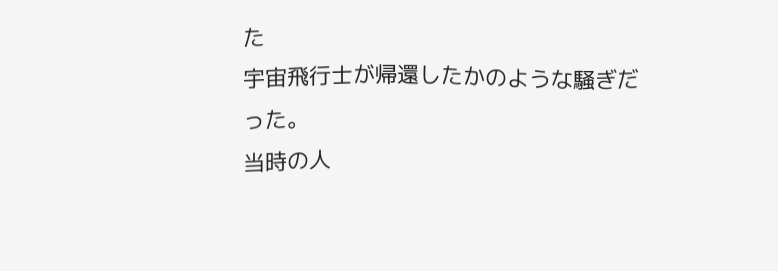た
宇宙飛行士が帰還したかのような騒ぎだった。
当時の人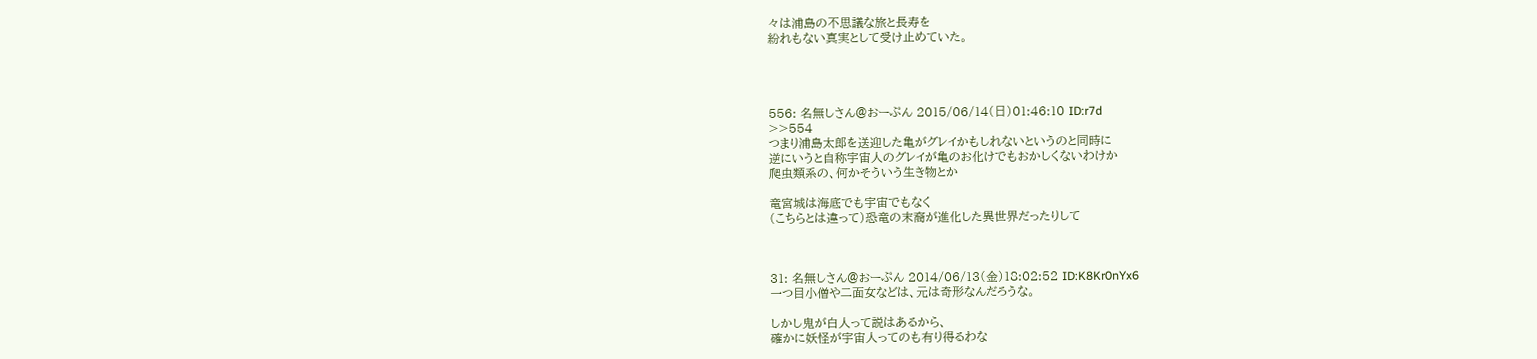々は浦島の不思議な旅と長寿を
紛れもない真実として受け止めていた。




556: 名無しさん@おーぷん 2015/06/14(日)01:46:10 ID:r7d
>>554
つまり浦島太郎を送迎した亀がグレイかもしれないというのと同時に
逆にいうと自称宇宙人のグレイが亀のお化けでもおかしくないわけか
爬虫類系の、何かそういう生き物とか

竜宮城は海底でも宇宙でもなく
(こちらとは違って)恐竜の末裔が進化した異世界だったりして



31: 名無しさん@おーぷん 2014/06/13(金)18:02:52 ID:K8Kr0nYx6
一つ目小僧や二面女などは、元は奇形なんだろうな。

しかし鬼が白人って説はあるから、
確かに妖怪が宇宙人ってのも有り得るわな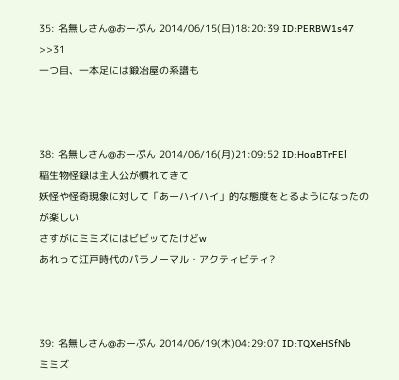35: 名無しさん@おーぷん 2014/06/15(日)18:20:39 ID:PERBW1s47
>>31
一つ目、一本足には鍛冶屋の系譜も



38: 名無しさん@おーぷん 2014/06/16(月)21:09:52 ID:HoaBTrFEl
稲生物怪録は主人公が慣れてきて
妖怪や怪奇現象に対して「あーハイハイ」的な態度をとるようになったのが楽しい
さすがにミミズにはビビッてたけどw
あれって江戸時代のパラノーマル・アクティビティ?



39: 名無しさん@おーぷん 2014/06/19(木)04:29:07 ID:TQXeHSfNb
ミミズ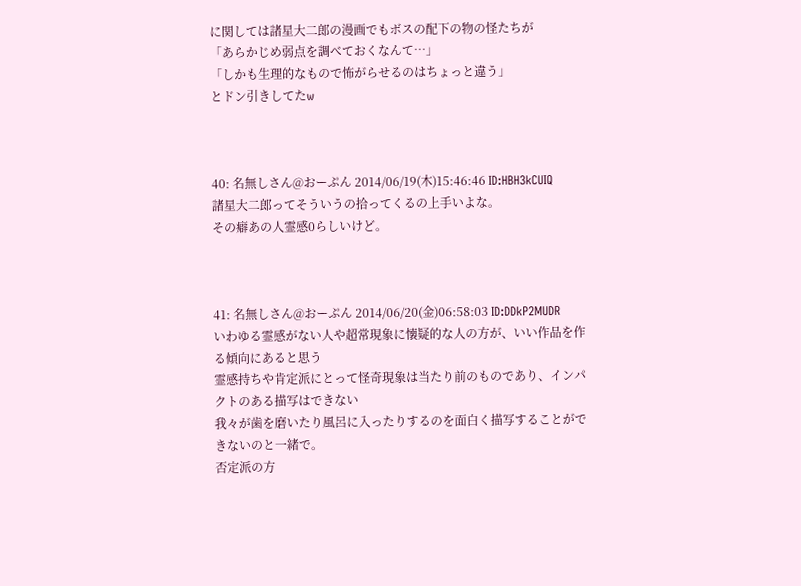に関しては諸星大二郎の漫画でもボスの配下の物の怪たちが
「あらかじめ弱点を調べておくなんて…」
「しかも生理的なもので怖がらせるのはちょっと違う」
とドン引きしてたw



40: 名無しさん@おーぷん 2014/06/19(木)15:46:46 ID:HBH3kCUIQ
諸星大二郎ってそういうの拾ってくるの上手いよな。
その癖あの人霊感0らしいけど。



41: 名無しさん@おーぷん 2014/06/20(金)06:58:03 ID:DDkP2MUDR
いわゆる霊感がない人や超常現象に懐疑的な人の方が、いい作品を作る傾向にあると思う
霊感持ちや肯定派にとって怪奇現象は当たり前のものであり、インパクトのある描写はできない
我々が歯を磨いたり風呂に入ったりするのを面白く描写することができないのと一緒で。
否定派の方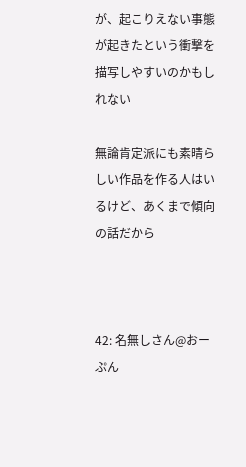が、起こりえない事態が起きたという衝撃を描写しやすいのかもしれない

無論肯定派にも素晴らしい作品を作る人はいるけど、あくまで傾向の話だから



42: 名無しさん@おーぷん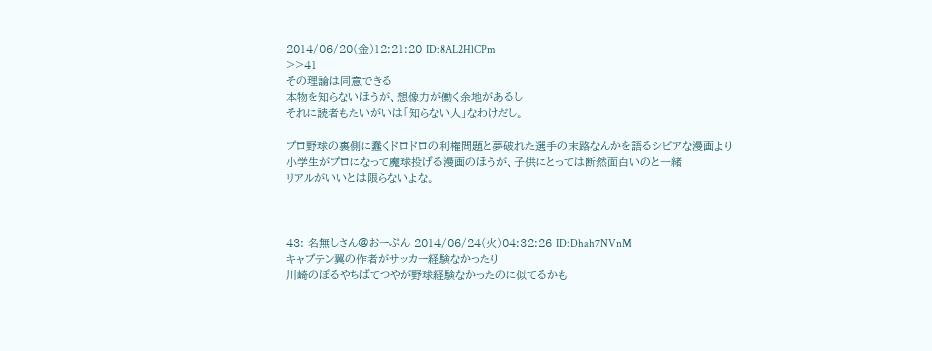2014/06/20(金)12:21:20 ID:8AL2HlCPm
>>41
その理論は同意できる
本物を知らないほうが、想像力が働く余地があるし
それに読者もたいがいは「知らない人」なわけだし。

プロ野球の裏側に蠢くドロドロの利権問題と夢破れた選手の末路なんかを語るシビアな漫画より
小学生がプロになって魔球投げる漫画のほうが、子供にとっては断然面白いのと一緒
リアルがいいとは限らないよな。



43: 名無しさん@おーぷん 2014/06/24(火)04:32:26 ID:Dhah7NVnM
キャプテン翼の作者がサッカー経験なかったり
川崎のぼるやちばてつやが野球経験なかったのに似てるかも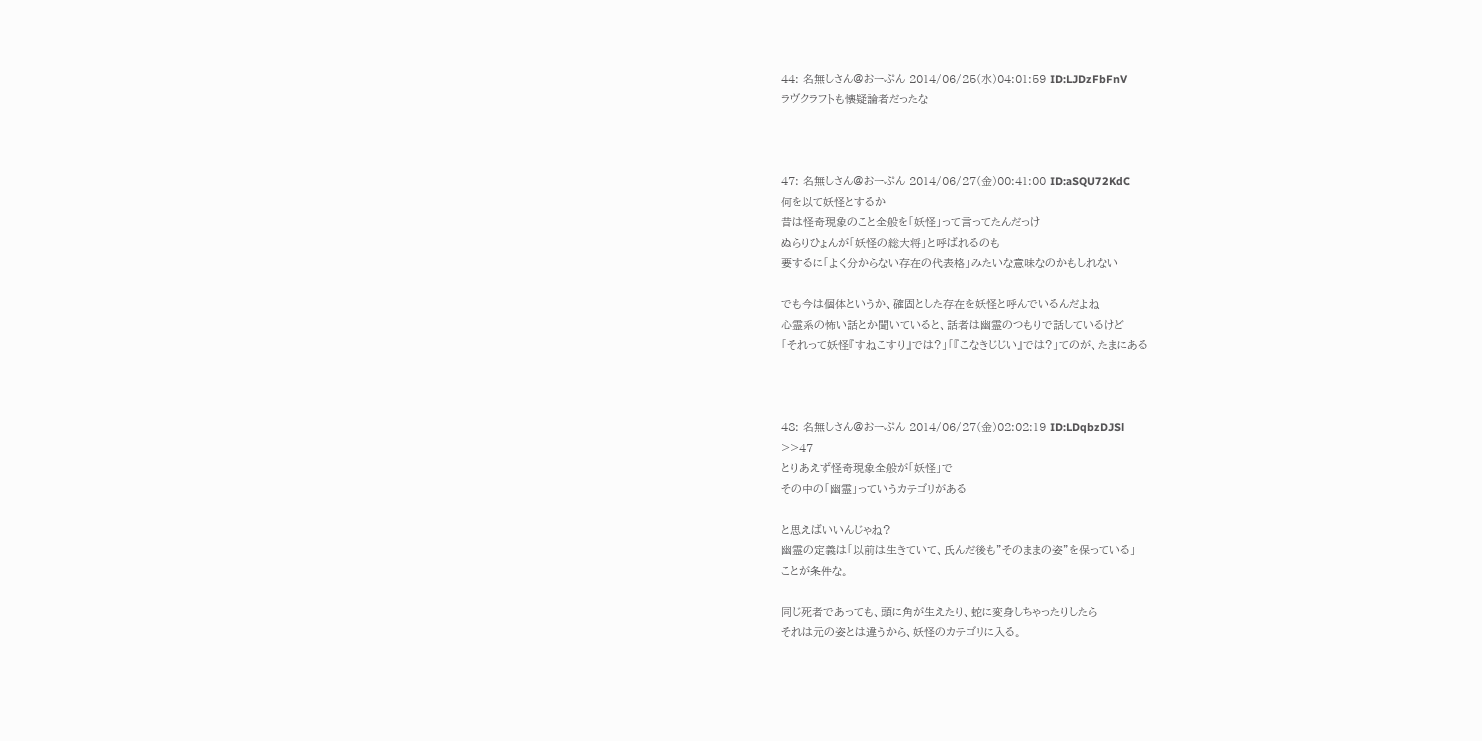44: 名無しさん@おーぷん 2014/06/25(水)04:01:59 ID:LJDzFbFnV
ラヴクラフトも懐疑論者だったな



47: 名無しさん@おーぷん 2014/06/27(金)00:41:00 ID:aSQU72KdC
何を以て妖怪とするか
昔は怪奇現象のこと全般を「妖怪」って言ってたんだっけ
ぬらりひょんが「妖怪の総大将」と呼ばれるのも
要するに「よく分からない存在の代表格」みたいな意味なのかもしれない

でも今は個体というか、確固とした存在を妖怪と呼んでいるんだよね
心霊系の怖い話とか聞いていると、話者は幽霊のつもりで話しているけど
「それって妖怪『すねこすり』では?」「『こなきじじい』では?」てのが、たまにある



48: 名無しさん@おーぷん 2014/06/27(金)02:02:19 ID:LDqbzDJSl
>>47
とりあえず怪奇現象全般が「妖怪」で
その中の「幽霊」っていうカテゴリがある

と思えばいいんじゃね?
幽霊の定義は「以前は生きていて、氏んだ後も”そのままの姿”を保っている」
ことが条件な。

同じ死者であっても、頭に角が生えたり、蛇に変身しちゃったりしたら
それは元の姿とは違うから、妖怪のカテゴリに入る。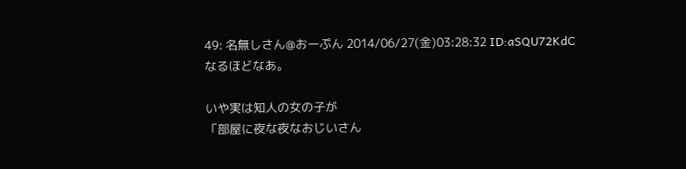49: 名無しさん@おーぷん 2014/06/27(金)03:28:32 ID:aSQU72KdC
なるほどなあ。

いや実は知人の女の子が
「部屋に夜な夜なおじいさん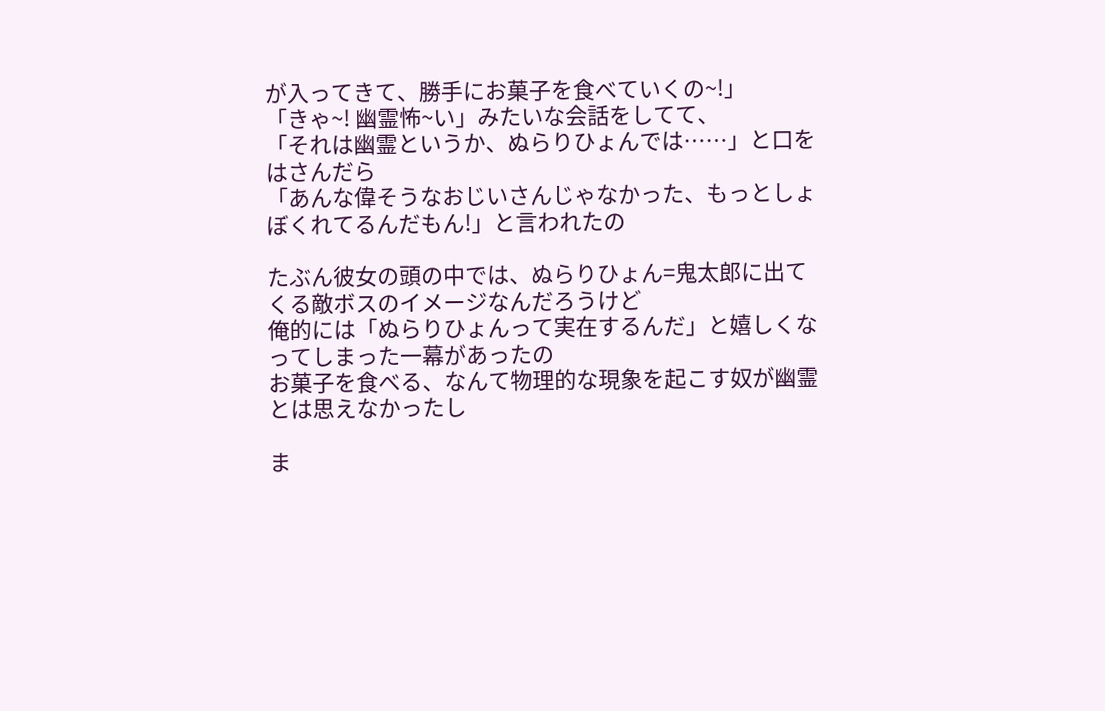が入ってきて、勝手にお菓子を食べていくの~!」
「きゃ~! 幽霊怖~い」みたいな会話をしてて、
「それは幽霊というか、ぬらりひょんでは……」と口をはさんだら
「あんな偉そうなおじいさんじゃなかった、もっとしょぼくれてるんだもん!」と言われたの

たぶん彼女の頭の中では、ぬらりひょん=鬼太郎に出てくる敵ボスのイメージなんだろうけど
俺的には「ぬらりひょんって実在するんだ」と嬉しくなってしまった一幕があったの
お菓子を食べる、なんて物理的な現象を起こす奴が幽霊とは思えなかったし

ま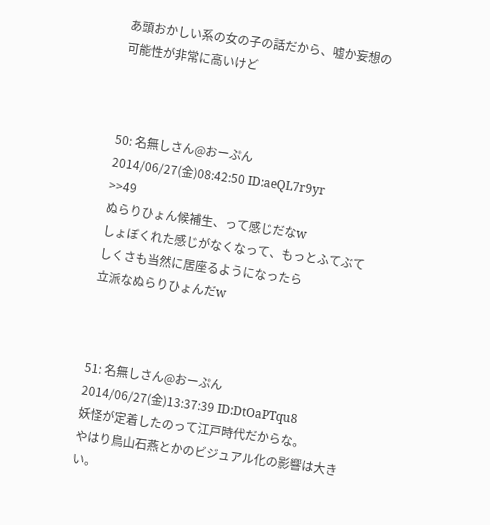あ頭おかしい系の女の子の話だから、嘘か妄想の可能性が非常に高いけど



50: 名無しさん@おーぷん 2014/06/27(金)08:42:50 ID:aeQL7r9yr
>>49
ぬらりひょん候補生、って感じだなw
しょぼくれた感じがなくなって、もっとふてぶてしくさも当然に居座るようになったら
立派なぬらりひょんだw



51: 名無しさん@おーぷん 2014/06/27(金)13:37:39 ID:DtOaPTqu8
妖怪が定着したのって江戸時代だからな。
やはり鳥山石燕とかのビジュアル化の影響は大きい。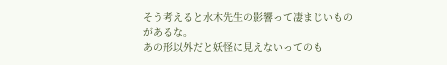そう考えると水木先生の影響って凄まじいものがあるな。
あの形以外だと妖怪に見えないってのも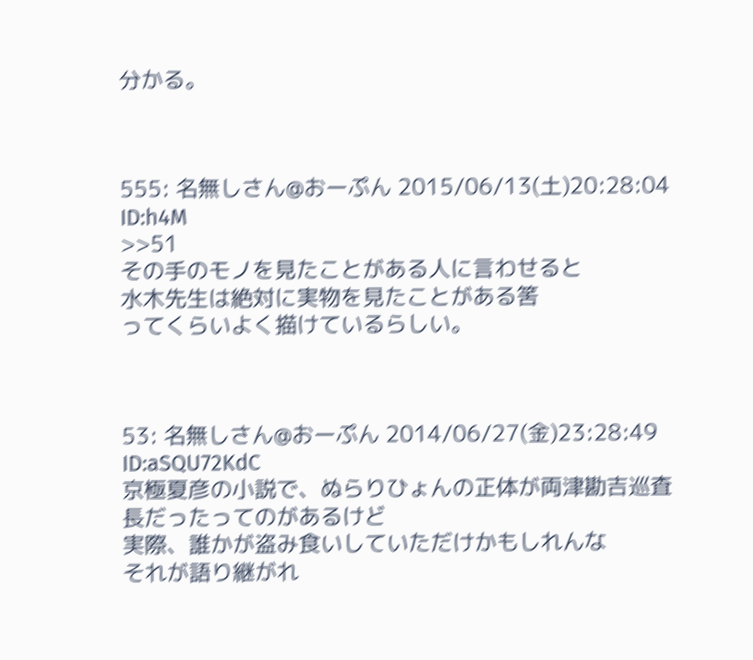分かる。



555: 名無しさん@おーぷん 2015/06/13(土)20:28:04 ID:h4M
>>51
その手のモノを見たことがある人に言わせると
水木先生は絶対に実物を見たことがある筈
ってくらいよく描けているらしい。



53: 名無しさん@おーぷん 2014/06/27(金)23:28:49 ID:aSQU72KdC
京極夏彦の小説で、ぬらりひょんの正体が両津勘吉巡査長だったってのがあるけど
実際、誰かが盗み食いしていただけかもしれんな
それが語り継がれ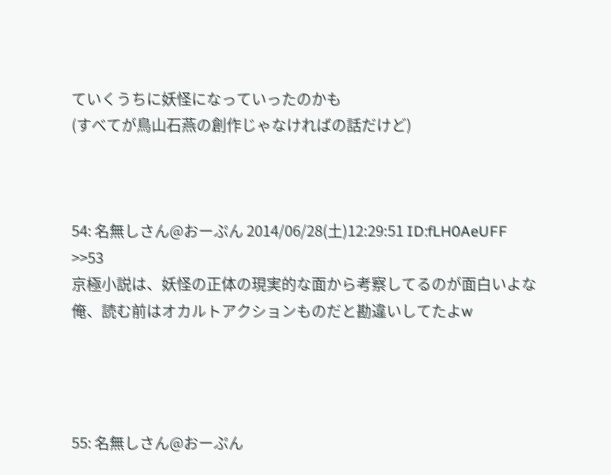ていくうちに妖怪になっていったのかも
(すべてが鳥山石燕の創作じゃなければの話だけど)



54: 名無しさん@おーぷん 2014/06/28(土)12:29:51 ID:fLH0AeUFF
>>53
京極小説は、妖怪の正体の現実的な面から考察してるのが面白いよな
俺、読む前はオカルトアクションものだと勘違いしてたよw




55: 名無しさん@おーぷん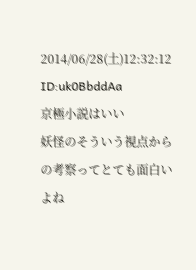2014/06/28(土)12:32:12 ID:uk0BbddAa
京極小説はいい
妖怪のそういう視点からの考察ってとても面白いよね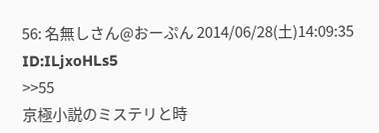56: 名無しさん@おーぷん 2014/06/28(土)14:09:35 ID:ILjxoHLs5
>>55
京極小説のミステリと時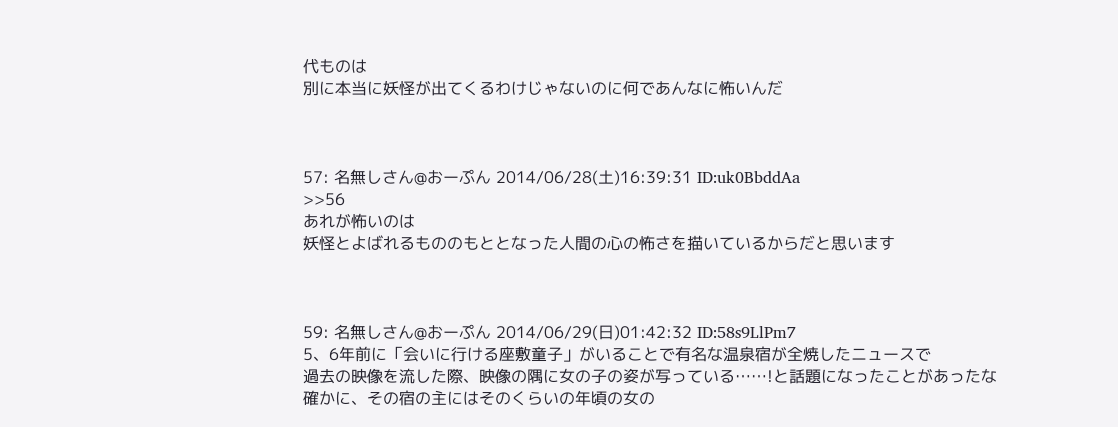代ものは
別に本当に妖怪が出てくるわけじゃないのに何であんなに怖いんだ



57: 名無しさん@おーぷん 2014/06/28(土)16:39:31 ID:uk0BbddAa
>>56
あれが怖いのは
妖怪とよばれるもののもととなった人間の心の怖さを描いているからだと思います



59: 名無しさん@おーぷん 2014/06/29(日)01:42:32 ID:58s9LlPm7
5、6年前に「会いに行ける座敷童子」がいることで有名な温泉宿が全焼したニュースで
過去の映像を流した際、映像の隅に女の子の姿が写っている……!と話題になったことがあったな
確かに、その宿の主にはそのくらいの年頃の女の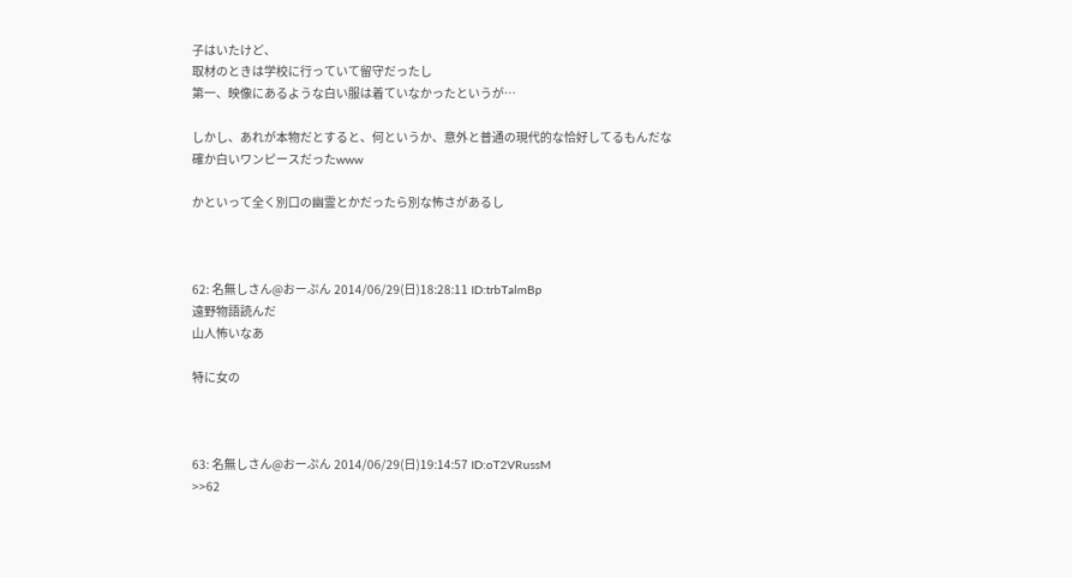子はいたけど、
取材のときは学校に行っていて留守だったし
第一、映像にあるような白い服は着ていなかったというが…

しかし、あれが本物だとすると、何というか、意外と普通の現代的な恰好してるもんだな
確か白いワンピースだったwww

かといって全く別口の幽霊とかだったら別な怖さがあるし



62: 名無しさん@おーぷん 2014/06/29(日)18:28:11 ID:trbTalmBp
遠野物語読んだ
山人怖いなあ

特に女の



63: 名無しさん@おーぷん 2014/06/29(日)19:14:57 ID:oT2VRussM
>>62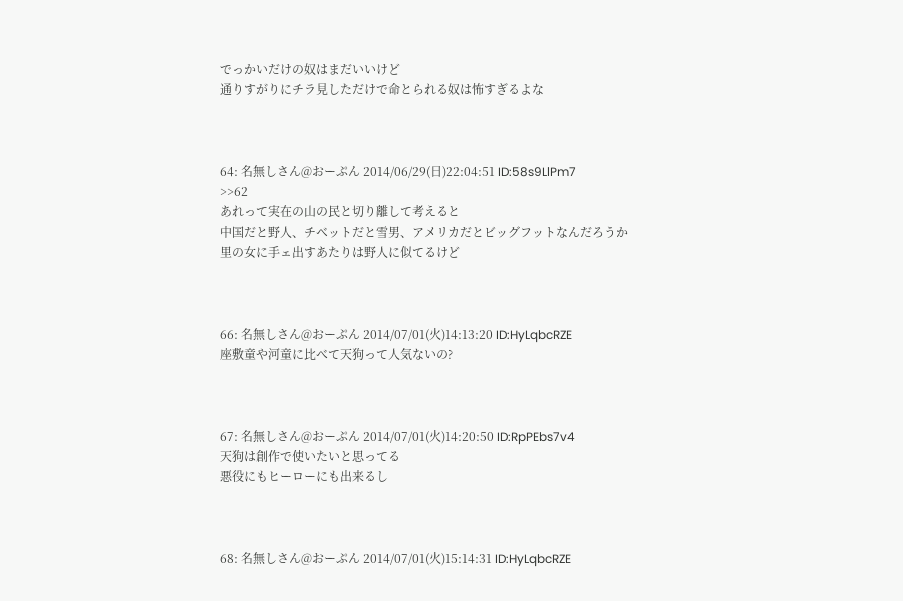でっかいだけの奴はまだいいけど
通りすがりにチラ見しただけで命とられる奴は怖すぎるよな



64: 名無しさん@おーぷん 2014/06/29(日)22:04:51 ID:58s9LlPm7
>>62
あれって実在の山の民と切り離して考えると
中国だと野人、チベットだと雪男、アメリカだとビッグフットなんだろうか
里の女に手ェ出すあたりは野人に似てるけど



66: 名無しさん@おーぷん 2014/07/01(火)14:13:20 ID:HyLqbcRZE
座敷童や河童に比べて天狗って人気ないの?



67: 名無しさん@おーぷん 2014/07/01(火)14:20:50 ID:RpPEbs7v4
天狗は創作で使いたいと思ってる
悪役にもヒーローにも出来るし



68: 名無しさん@おーぷん 2014/07/01(火)15:14:31 ID:HyLqbcRZE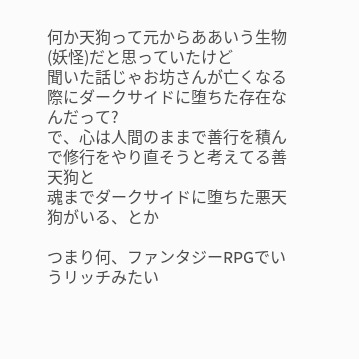何か天狗って元からああいう生物(妖怪)だと思っていたけど
聞いた話じゃお坊さんが亡くなる際にダークサイドに堕ちた存在なんだって?
で、心は人間のままで善行を積んで修行をやり直そうと考えてる善天狗と
魂までダークサイドに堕ちた悪天狗がいる、とか

つまり何、ファンタジーRPGでいうリッチみたい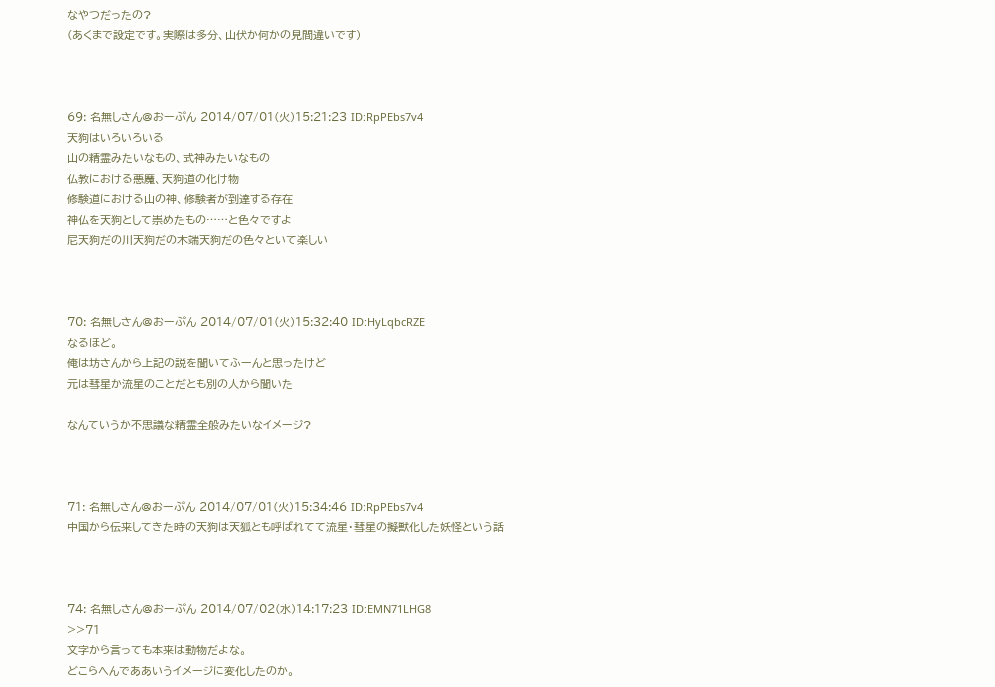なやつだったの?
(あくまで設定です。実際は多分、山伏か何かの見間違いです)



69: 名無しさん@おーぷん 2014/07/01(火)15:21:23 ID:RpPEbs7v4
天狗はいろいろいる
山の精霊みたいなもの、式神みたいなもの
仏教における悪魔、天狗道の化け物
修験道における山の神、修験者が到達する存在
神仏を天狗として崇めたもの……と色々ですよ
尼天狗だの川天狗だの木端天狗だの色々といて楽しい



70: 名無しさん@おーぷん 2014/07/01(火)15:32:40 ID:HyLqbcRZE
なるほど。
俺は坊さんから上記の説を聞いてふーんと思ったけど
元は彗星か流星のことだとも別の人から聞いた

なんていうか不思議な精霊全般みたいなイメージ?



71: 名無しさん@おーぷん 2014/07/01(火)15:34:46 ID:RpPEbs7v4
中国から伝来してきた時の天狗は天狐とも呼ばれてて流星・彗星の擬獣化した妖怪という話



74: 名無しさん@おーぷん 2014/07/02(水)14:17:23 ID:EMN71LHG8
>>71
文字から言っても本来は動物だよな。
どこらへんでああいうイメージに変化したのか。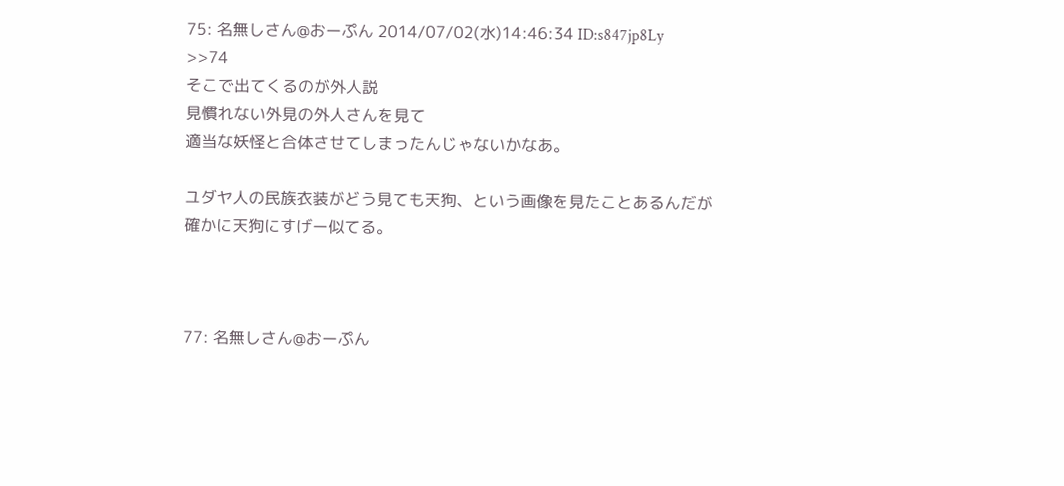75: 名無しさん@おーぷん 2014/07/02(水)14:46:34 ID:s847jp8Ly
>>74
そこで出てくるのが外人説
見慣れない外見の外人さんを見て
適当な妖怪と合体させてしまったんじゃないかなあ。

ユダヤ人の民族衣装がどう見ても天狗、という画像を見たことあるんだが
確かに天狗にすげー似てる。



77: 名無しさん@おーぷん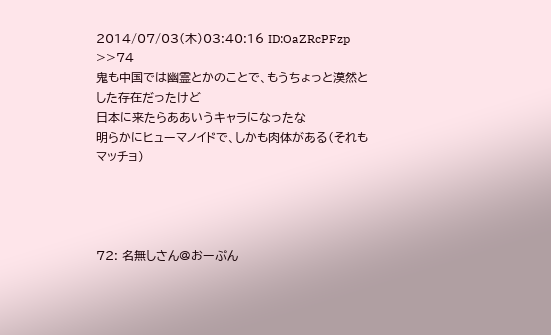2014/07/03(木)03:40:16 ID:OaZRcPFzp
>>74
鬼も中国では幽霊とかのことで、もうちょっと漠然とした存在だったけど
日本に来たらああいうキャラになったな
明らかにヒューマノイドで、しかも肉体がある(それもマッチョ)




72: 名無しさん@おーぷん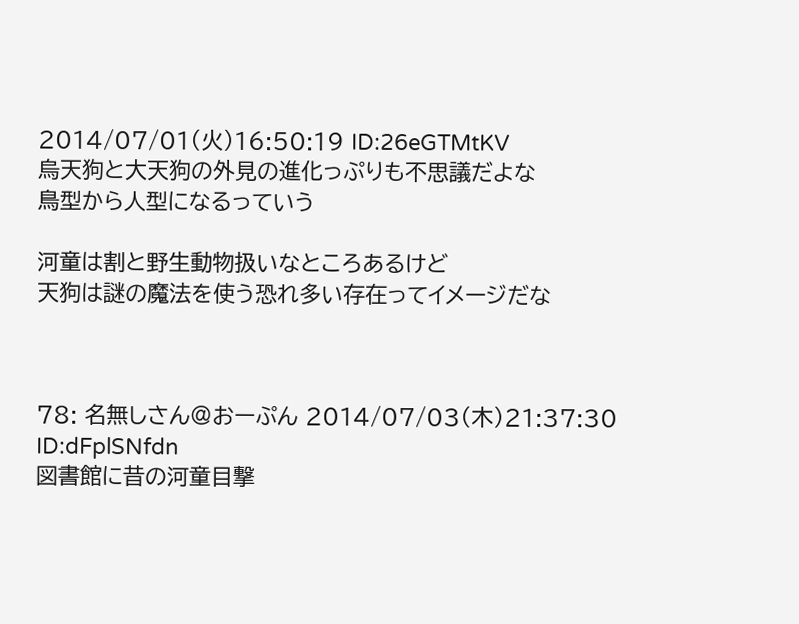2014/07/01(火)16:50:19 ID:26eGTMtKV
烏天狗と大天狗の外見の進化っぷりも不思議だよな
鳥型から人型になるっていう

河童は割と野生動物扱いなところあるけど
天狗は謎の魔法を使う恐れ多い存在ってイメージだな



78: 名無しさん@おーぷん 2014/07/03(木)21:37:30 ID:dFplSNfdn
図書館に昔の河童目撃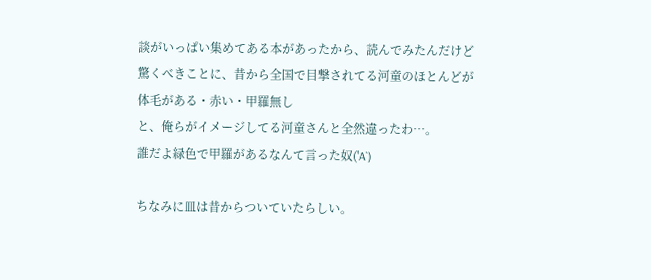談がいっぱい集めてある本があったから、読んでみたんだけど
驚くべきことに、昔から全国で目撃されてる河童のほとんどが
体毛がある・赤い・甲羅無し
と、俺らがイメージしてる河童さんと全然違ったわ…。
誰だよ緑色で甲羅があるなんて言った奴('A`)

ちなみに皿は昔からついていたらしい。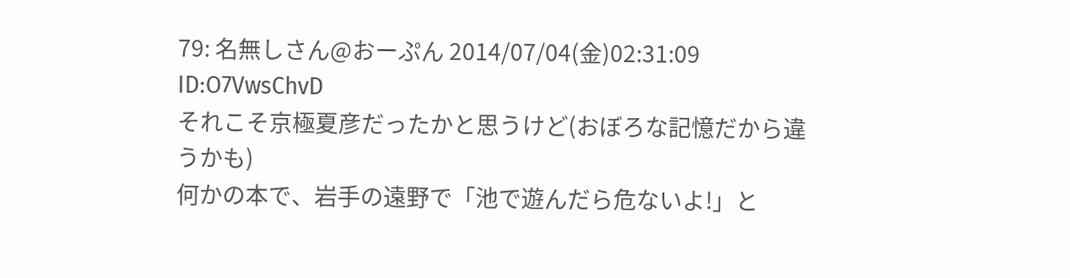79: 名無しさん@おーぷん 2014/07/04(金)02:31:09 ID:O7VwsChvD
それこそ京極夏彦だったかと思うけど(おぼろな記憶だから違うかも)
何かの本で、岩手の遠野で「池で遊んだら危ないよ!」と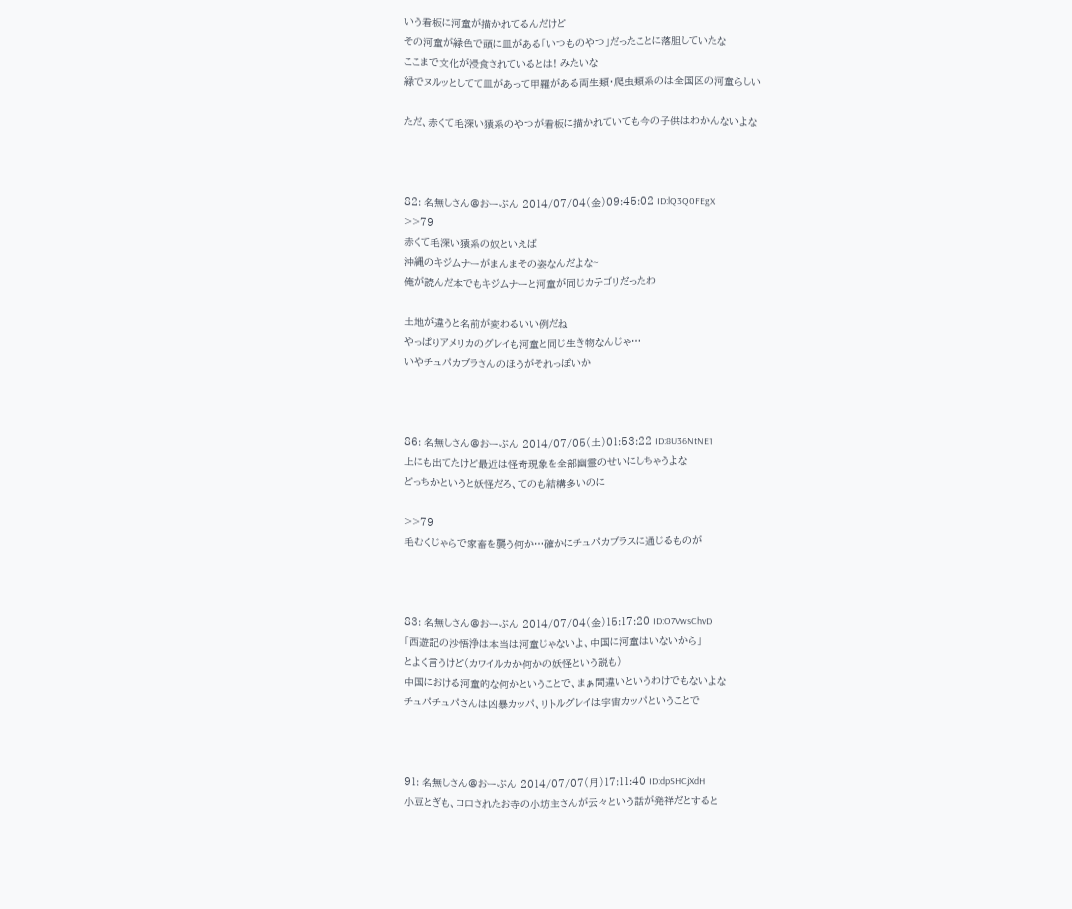いう看板に河童が描かれてるんだけど
その河童が緑色で頭に皿がある「いつものやつ」だったことに落胆していたな
ここまで文化が浸食されているとは! みたいな
緑でヌルッとしてて皿があって甲羅がある両生類・爬虫類系のは全国区の河童らしい

ただ、赤くて毛深い猿系のやつが看板に描かれていても今の子供はわかんないよな



82: 名無しさん@おーぷん 2014/07/04(金)09:45:02 ID:lQ3Q0FEgX
>>79
赤くて毛深い猿系の奴といえば
沖縄のキジムナーがまんまその姿なんだよな~
俺が読んだ本でもキジムナーと河童が同じカテゴリだったわ

土地が違うと名前が変わるいい例だね
やっぱりアメリカのグレイも河童と同じ生き物なんじゃ…
いやチュパカブラさんのほうがそれっぽいか



86: 名無しさん@おーぷん 2014/07/05(土)01:53:22 ID:8U36NtNE1
上にも出てたけど最近は怪奇現象を全部幽霊のせいにしちゃうよな
どっちかというと妖怪だろ、てのも結構多いのに

>>79
毛むくじゃらで家畜を襲う何か…確かにチュパカブラスに通じるものが



83: 名無しさん@おーぷん 2014/07/04(金)15:17:20 ID:O7VwsChvD
「西遊記の沙悟浄は本当は河童じゃないよ、中国に河童はいないから」
とよく言うけど(カワイルカか何かの妖怪という説も)
中国における河童的な何かということで、まぁ間違いというわけでもないよな
チュパチュパさんは凶暴カッパ、リトルグレイは宇宙カッパということで



91: 名無しさん@おーぷん 2014/07/07(月)17:11:40 ID:dpSHCjXdH
小豆とぎも、コ口されたお寺の小坊主さんが云々という話が発祥だとすると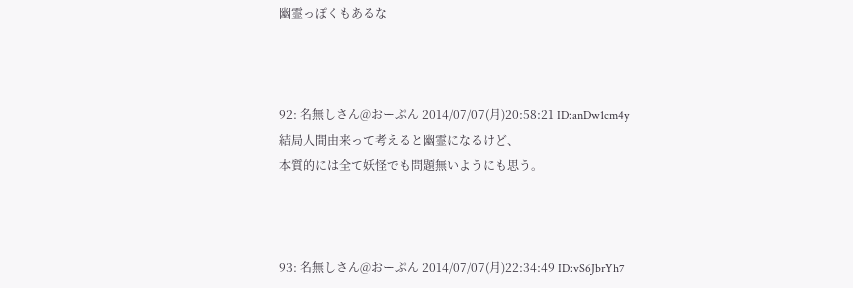幽霊っぽくもあるな



92: 名無しさん@おーぷん 2014/07/07(月)20:58:21 ID:anDw1cm4y
結局人間由来って考えると幽霊になるけど、
本質的には全て妖怪でも問題無いようにも思う。



93: 名無しさん@おーぷん 2014/07/07(月)22:34:49 ID:vS6JbrYh7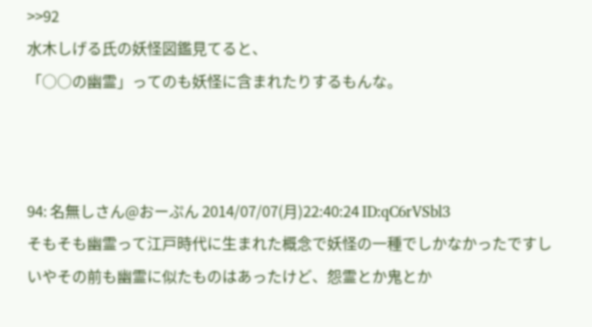>>92
水木しげる氏の妖怪図鑑見てると、
「○○の幽霊」ってのも妖怪に含まれたりするもんな。



94: 名無しさん@おーぷん 2014/07/07(月)22:40:24 ID:qC6rVSbl3
そもそも幽霊って江戸時代に生まれた概念で妖怪の一種でしかなかったですし
いやその前も幽霊に似たものはあったけど、怨霊とか鬼とか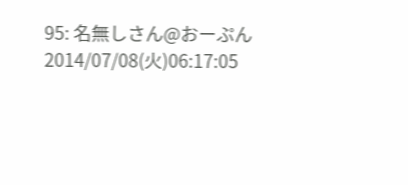95: 名無しさん@おーぷん 2014/07/08(火)06:17:05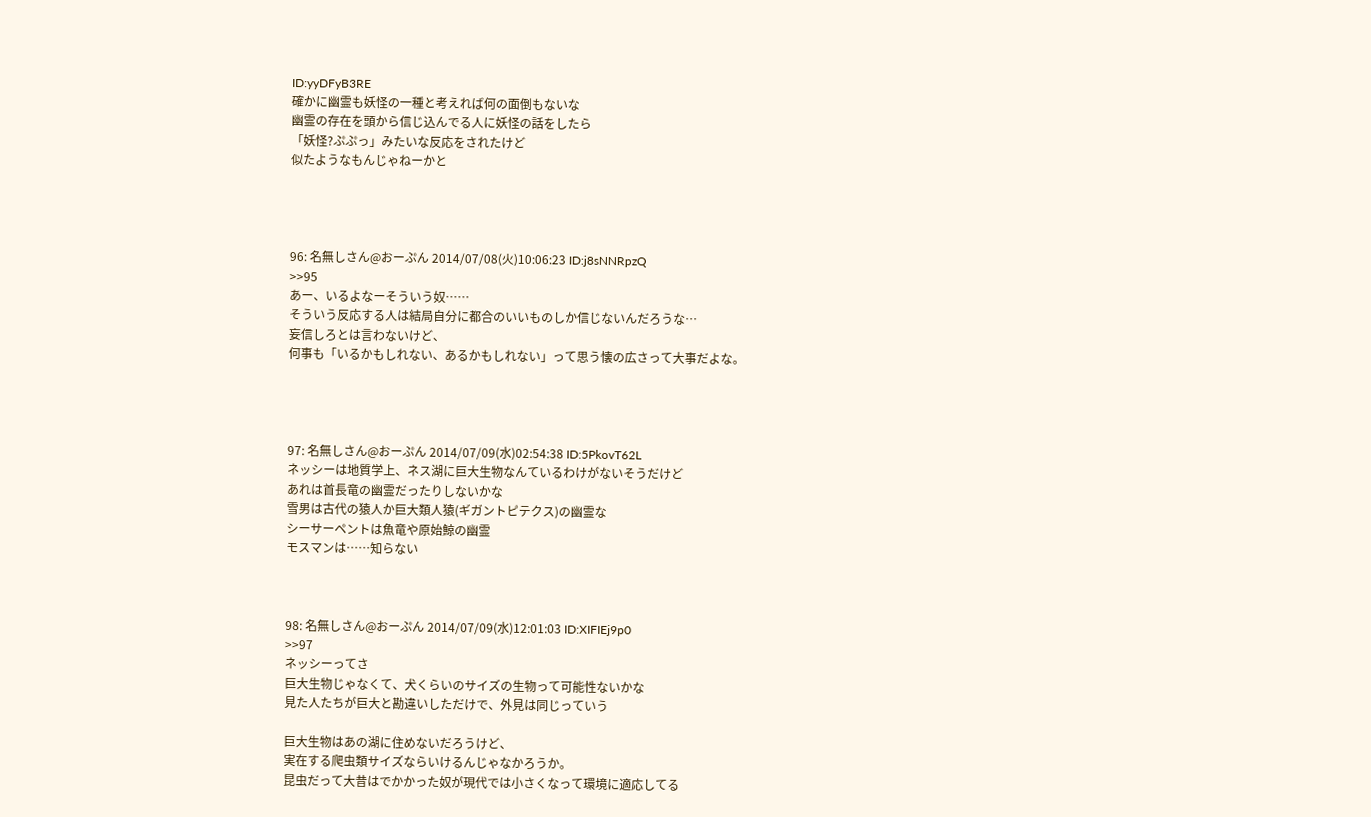ID:yyDFyB3RE
確かに幽霊も妖怪の一種と考えれば何の面倒もないな
幽霊の存在を頭から信じ込んでる人に妖怪の話をしたら
「妖怪?ぷぷっ」みたいな反応をされたけど
似たようなもんじゃねーかと




96: 名無しさん@おーぷん 2014/07/08(火)10:06:23 ID:j8sNNRpzQ
>>95
あー、いるよなーそういう奴……
そういう反応する人は結局自分に都合のいいものしか信じないんだろうな…
妄信しろとは言わないけど、
何事も「いるかもしれない、あるかもしれない」って思う懐の広さって大事だよな。




97: 名無しさん@おーぷん 2014/07/09(水)02:54:38 ID:5PkovT62L
ネッシーは地質学上、ネス湖に巨大生物なんているわけがないそうだけど
あれは首長竜の幽霊だったりしないかな
雪男は古代の猿人か巨大類人猿(ギガントピテクス)の幽霊な
シーサーペントは魚竜や原始鯨の幽霊
モスマンは……知らない



98: 名無しさん@おーぷん 2014/07/09(水)12:01:03 ID:XIFIEj9p0
>>97
ネッシーってさ
巨大生物じゃなくて、犬くらいのサイズの生物って可能性ないかな
見た人たちが巨大と勘違いしただけで、外見は同じっていう

巨大生物はあの湖に住めないだろうけど、
実在する爬虫類サイズならいけるんじゃなかろうか。
昆虫だって大昔はでかかった奴が現代では小さくなって環境に適応してる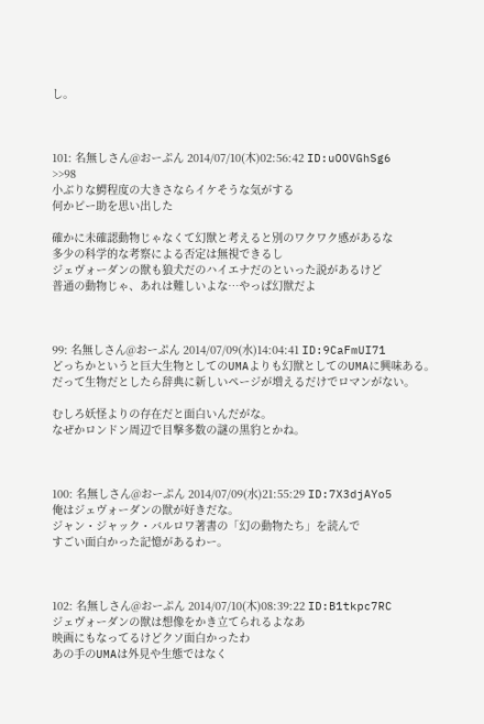し。



101: 名無しさん@おーぷん 2014/07/10(木)02:56:42 ID:uOOVGhSg6
>>98
小ぶりな鰐程度の大きさならイケそうな気がする
何かピー助を思い出した

確かに未確認動物じゃなくて幻獣と考えると別のワクワク感があるな
多少の科学的な考察による否定は無視できるし
ジェヴォーダンの獣も狼犬だのハイエナだのといった説があるけど
普通の動物じゃ、あれは難しいよな…やっぱ幻獣だよ



99: 名無しさん@おーぷん 2014/07/09(水)14:04:41 ID:9CaFmUI71
どっちかというと巨大生物としてのUMAよりも幻獣としてのUMAに興味ある。
だって生物だとしたら辞典に新しいページが増えるだけでロマンがない。

むしろ妖怪よりの存在だと面白いんだがな。
なぜかロンドン周辺で目撃多数の謎の黒豹とかね。



100: 名無しさん@おーぷん 2014/07/09(水)21:55:29 ID:7X3djAYo5
俺はジェヴォーダンの獣が好きだな。
ジャン・ジャック・バルロワ著書の「幻の動物たち」を読んで
すごい面白かった記憶があるわー。



102: 名無しさん@おーぷん 2014/07/10(木)08:39:22 ID:B1tkpc7RC
ジェヴォーダンの獣は想像をかき立てられるよなあ
映画にもなってるけどクソ面白かったわ
あの手のUMAは外見や生態ではなく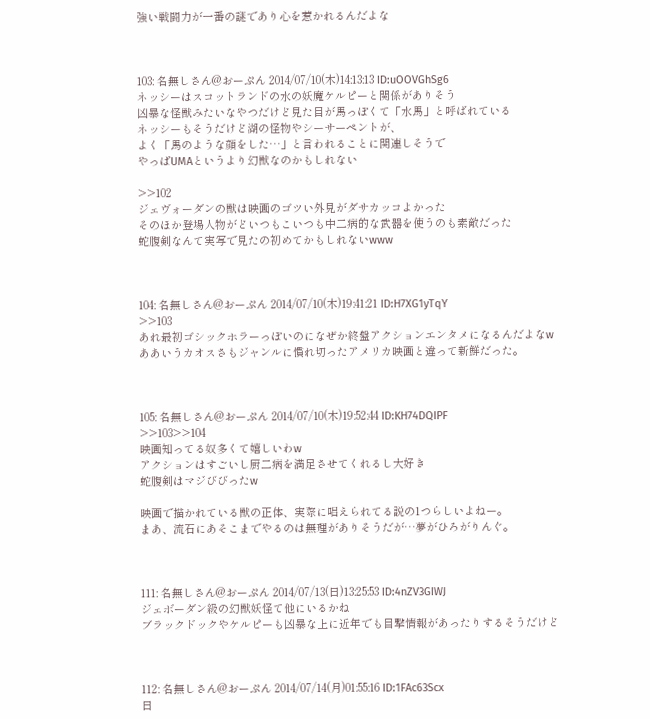強い戦闘力が一番の謎であり心を惹かれるんだよな



103: 名無しさん@おーぷん 2014/07/10(木)14:13:13 ID:uOOVGhSg6
ネッシーはスコットランドの水の妖魔ケルピーと関係がありそう
凶暴な怪獣みたいなやつだけど見た目が馬っぽくて「水馬」と呼ばれている
ネッシーもそうだけど湖の怪物やシーサーペントが、
よく「馬のような顔をした…」と言われることに関連しそうで
やっぱUMAというより幻獣なのかもしれない

>>102
ジェヴォーダンの獣は映画のゴツい外見がダサカッコよかった
そのほか登場人物がどいつもこいつも中二病的な武器を使うのも素敵だった
蛇腹剣なんて実写で見たの初めてかもしれないwww



104: 名無しさん@おーぷん 2014/07/10(木)19:41:21 ID:H7XG1yTqY
>>103
あれ最初ゴシックホラーっぽいのになぜか終盤アクションエンタメになるんだよなw
ああいうカオスさもジャンルに慣れ切ったアメリカ映画と違って新鮮だった。



105: 名無しさん@おーぷん 2014/07/10(木)19:52:44 ID:KH74DQIPF
>>103>>104
映画知ってる奴多くて嬉しいわw
アクションはすごいし厨二病を満足させてくれるし大好き
蛇腹剣はマジびびったw

映画で描かれている獣の正体、実際に唱えられてる説の1つらしいよねー。
まあ、流石にあそこまでやるのは無理がありそうだが…夢がひろがりんぐ。



111: 名無しさん@おーぷん 2014/07/13(日)13:25:53 ID:4nZV3GIWJ
ジェボーダン級の幻獣妖怪て他にいるかね
ブラックドックやケルピーも凶暴な上に近年でも目撃情報があったりするそうだけど



112: 名無しさん@おーぷん 2014/07/14(月)01:55:16 ID:1FAc63Scx
日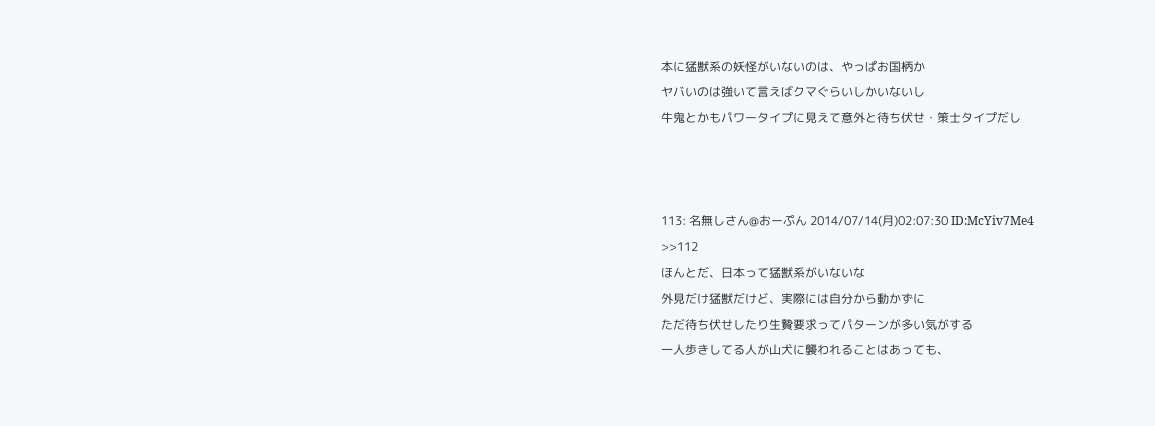本に猛獣系の妖怪がいないのは、やっぱお国柄か
ヤバいのは強いて言えばクマぐらいしかいないし
牛鬼とかもパワータイプに見えて意外と待ち伏せ・策士タイプだし



113: 名無しさん@おーぷん 2014/07/14(月)02:07:30 ID:McYiv7Me4
>>112
ほんとだ、日本って猛獣系がいないな
外見だけ猛獣だけど、実際には自分から動かずに
ただ待ち伏せしたり生贄要求ってパターンが多い気がする
一人歩きしてる人が山犬に襲われることはあっても、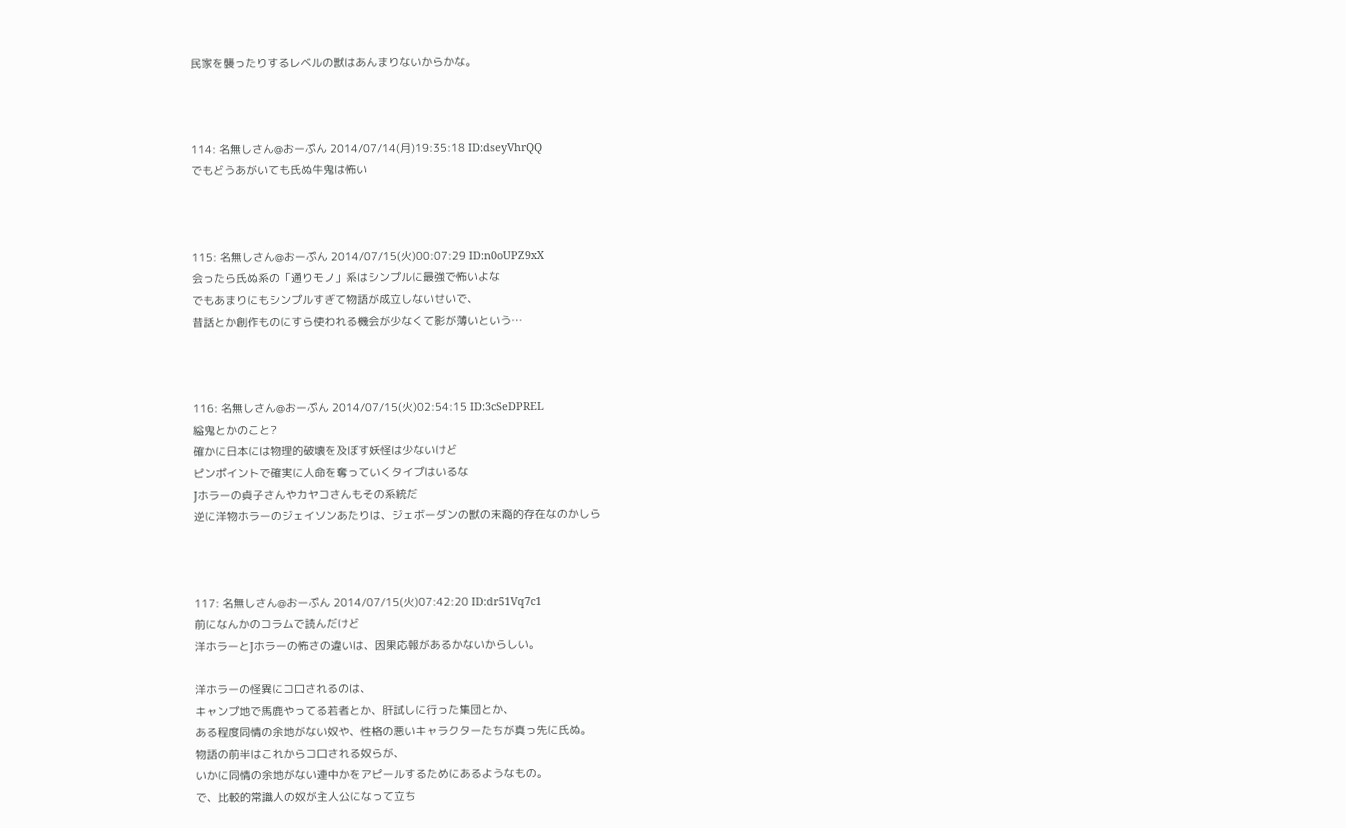民家を襲ったりするレベルの獣はあんまりないからかな。



114: 名無しさん@おーぷん 2014/07/14(月)19:35:18 ID:dseyVhrQQ
でもどうあがいても氏ぬ牛鬼は怖い



115: 名無しさん@おーぷん 2014/07/15(火)00:07:29 ID:n0oUPZ9xX
会ったら氏ぬ系の「通りモノ」系はシンプルに最強で怖いよな
でもあまりにもシンプルすぎて物語が成立しないせいで、
昔話とか創作ものにすら使われる機会が少なくて影が薄いという…



116: 名無しさん@おーぷん 2014/07/15(火)02:54:15 ID:3cSeDPREL
縊鬼とかのこと?
確かに日本には物理的破壊を及ぼす妖怪は少ないけど
ピンポイントで確実に人命を奪っていくタイプはいるな
Jホラーの貞子さんやカヤコさんもその系統だ
逆に洋物ホラーのジェイソンあたりは、ジェボーダンの獣の末裔的存在なのかしら



117: 名無しさん@おーぷん 2014/07/15(火)07:42:20 ID:dr51Vq7c1
前になんかのコラムで読んだけど
洋ホラーとJホラーの怖さの違いは、因果応報があるかないからしい。

洋ホラーの怪異にコ口されるのは、
キャンプ地で馬鹿やってる若者とか、肝試しに行った集団とか、
ある程度同情の余地がない奴や、性格の悪いキャラクターたちが真っ先に氏ぬ。
物語の前半はこれからコ口される奴らが、
いかに同情の余地がない連中かをアピールするためにあるようなもの。
で、比較的常識人の奴が主人公になって立ち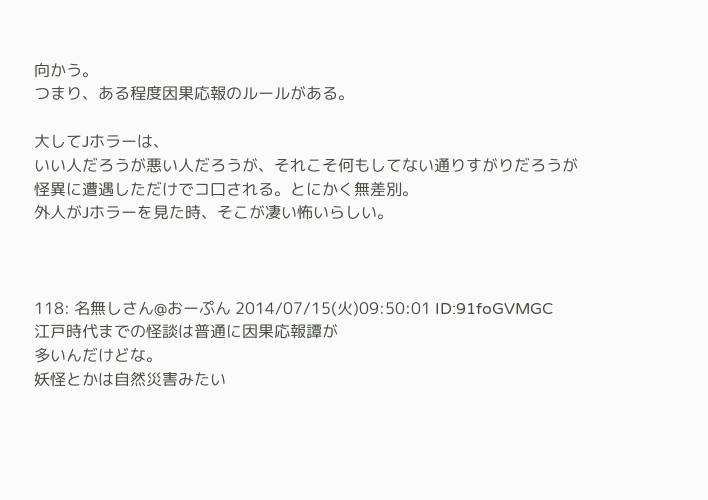向かう。
つまり、ある程度因果応報のルールがある。

大してJホラーは、
いい人だろうが悪い人だろうが、それこそ何もしてない通りすがりだろうが
怪異に遭遇しただけでコ口される。とにかく無差別。
外人がJホラーを見た時、そこが凄い怖いらしい。



118: 名無しさん@おーぷん 2014/07/15(火)09:50:01 ID:91foGVMGC
江戸時代までの怪談は普通に因果応報譚が
多いんだけどな。
妖怪とかは自然災害みたい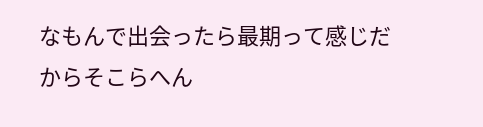なもんで出会ったら最期って感じだからそこらへん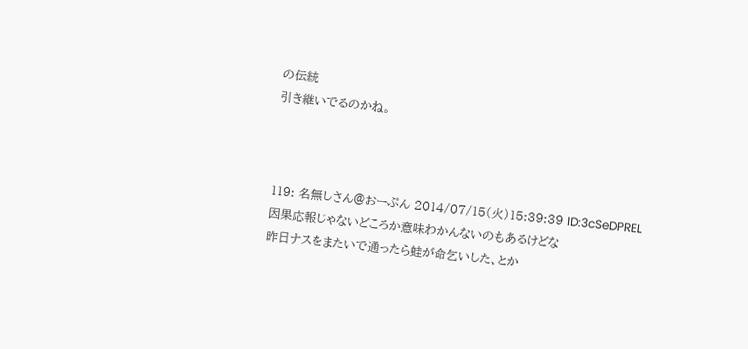の伝統
引き継いでるのかね。



119: 名無しさん@おーぷん 2014/07/15(火)15:39:39 ID:3cSeDPREL
因果応報じゃないどころか意味わかんないのもあるけどな
昨日ナスをまたいで通ったら蛙が命乞いした、とか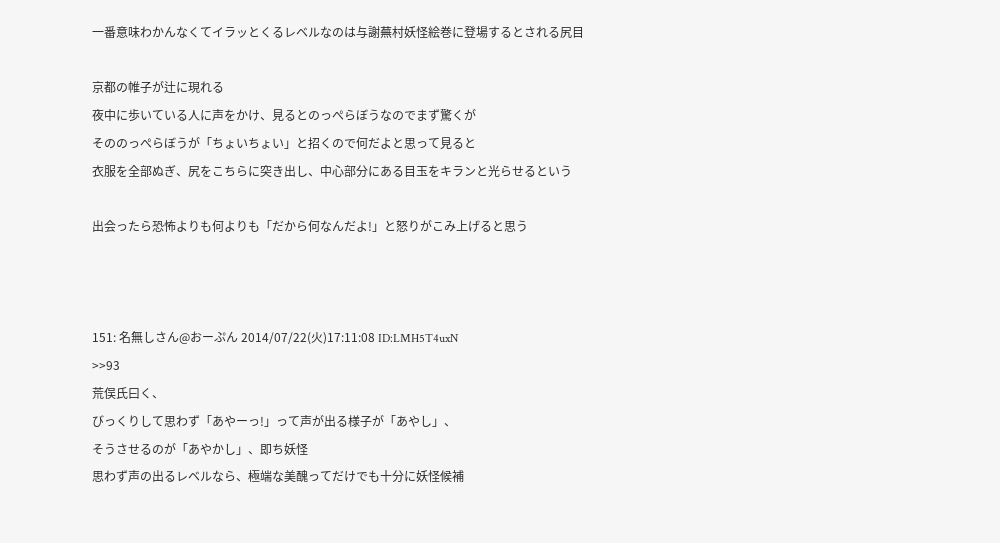一番意味わかんなくてイラッとくるレベルなのは与謝蕪村妖怪絵巻に登場するとされる尻目

京都の帷子が辻に現れる
夜中に歩いている人に声をかけ、見るとのっぺらぼうなのでまず驚くが
そののっぺらぼうが「ちょいちょい」と招くので何だよと思って見ると
衣服を全部ぬぎ、尻をこちらに突き出し、中心部分にある目玉をキランと光らせるという

出会ったら恐怖よりも何よりも「だから何なんだよ!」と怒りがこみ上げると思う



151: 名無しさん@おーぷん 2014/07/22(火)17:11:08 ID:LMH5T4uxN
>>93
荒俣氏曰く、
びっくりして思わず「あやーっ!」って声が出る様子が「あやし」、
そうさせるのが「あやかし」、即ち妖怪
思わず声の出るレベルなら、極端な美醜ってだけでも十分に妖怪候補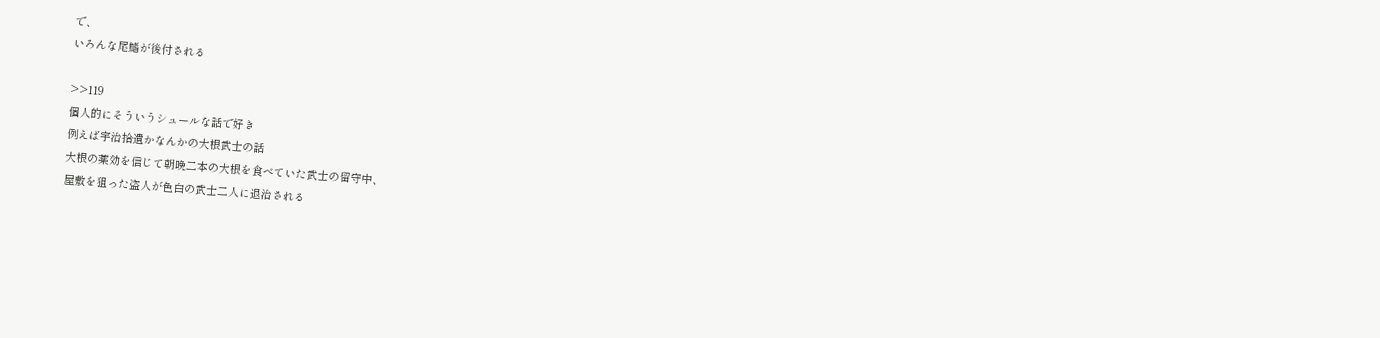で、
いろんな尾鰭が後付される

>>119
個人的にそういうシュールな話で好き
例えば宇治拾遺かなんかの大根武士の話
大根の薬効を信じて朝晩二本の大根を食べていた武士の留守中、
屋敷を狙った盗人が色白の武士二人に退治される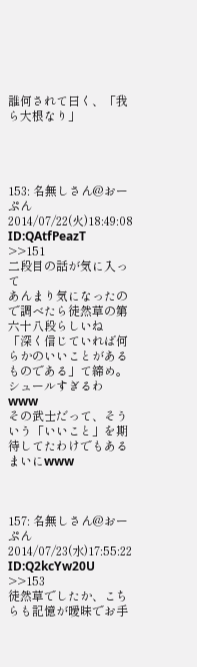誰何されて曰く、「我ら大根なり」




153: 名無しさん@おーぷん 2014/07/22(火)18:49:08 ID:QAtfPeazT
>>151
二段目の話が気に入って
あんまり気になったので調べたら徒然草の第六十八段らしいね
「深く信じていれば何らかのいいことがあるものである」て締め。シュールすぎるわwww
その武士だって、そういう「いいこと」を期待してたわけでもあるまいにwww



157: 名無しさん@おーぷん 2014/07/23(水)17:55:22 ID:Q2kcYw20U
>>153
徒然草でしたか、こちらも記憶が曖昧でお手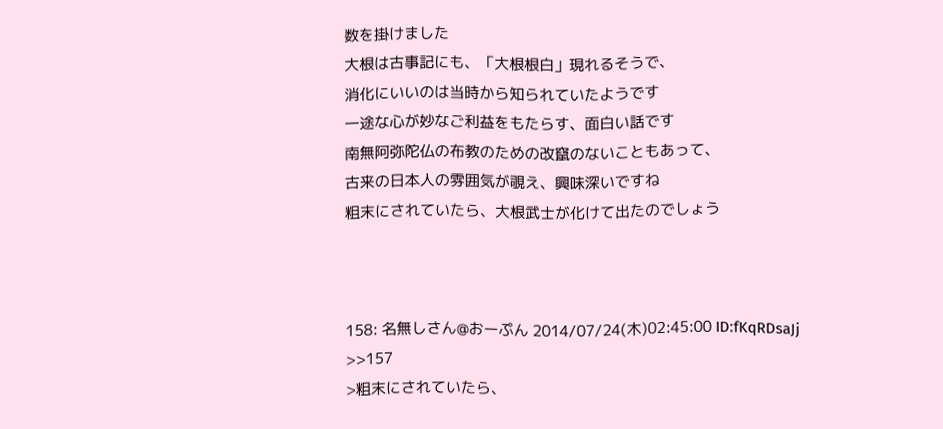数を掛けました
大根は古事記にも、「大根根白」現れるそうで、
消化にいいのは当時から知られていたようです
一途な心が妙なご利益をもたらす、面白い話です
南無阿弥陀仏の布教のための改竄のないこともあって、
古来の日本人の雰囲気が覗え、興味深いですね
粗末にされていたら、大根武士が化けて出たのでしょう



158: 名無しさん@おーぷん 2014/07/24(木)02:45:00 ID:fKqRDsaJj
>>157
>粗末にされていたら、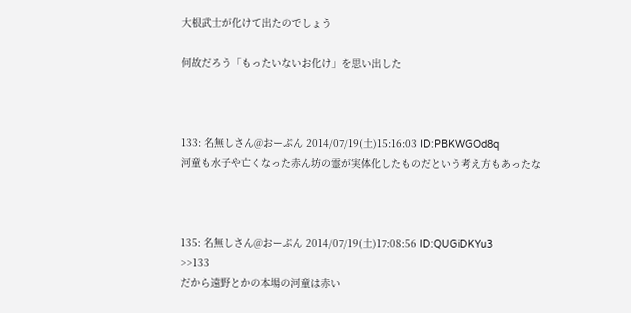大根武士が化けて出たのでしょう

何故だろう「もったいないお化け」を思い出した



133: 名無しさん@おーぷん 2014/07/19(土)15:16:03 ID:PBKWGOd8q
河童も水子や亡くなった赤ん坊の霊が実体化したものだという考え方もあったな



135: 名無しさん@おーぷん 2014/07/19(土)17:08:56 ID:QUGiDKYu3
>>133
だから遠野とかの本場の河童は赤い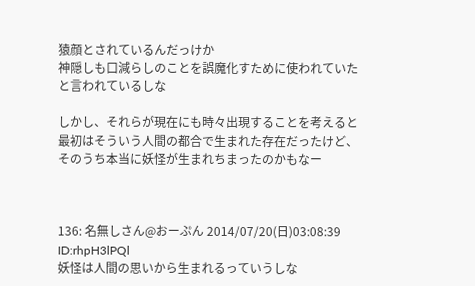猿顔とされているんだっけか
神隠しも口減らしのことを誤魔化すために使われていたと言われているしな

しかし、それらが現在にも時々出現することを考えると
最初はそういう人間の都合で生まれた存在だったけど、
そのうち本当に妖怪が生まれちまったのかもなー



136: 名無しさん@おーぷん 2014/07/20(日)03:08:39 ID:rhpH3lPQl
妖怪は人間の思いから生まれるっていうしな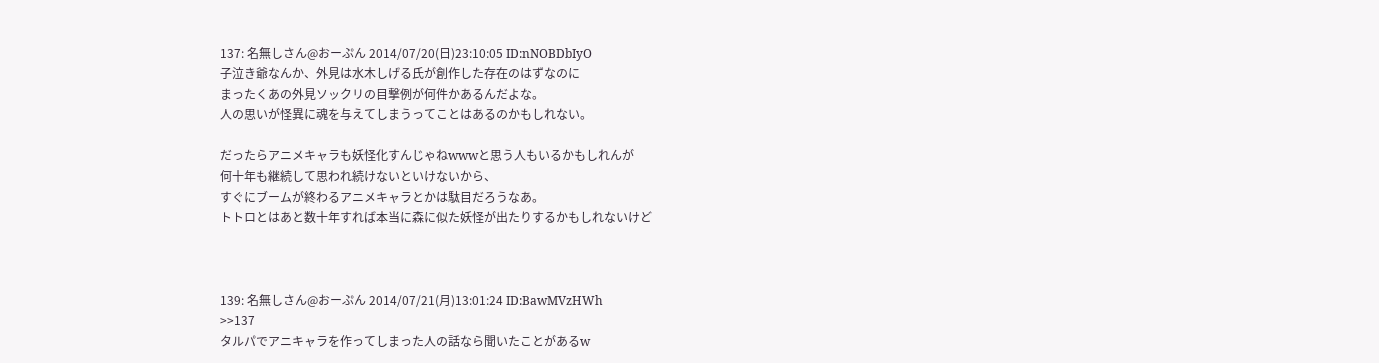137: 名無しさん@おーぷん 2014/07/20(日)23:10:05 ID:nNOBDbIyO
子泣き爺なんか、外見は水木しげる氏が創作した存在のはずなのに
まったくあの外見ソックリの目撃例が何件かあるんだよな。
人の思いが怪異に魂を与えてしまうってことはあるのかもしれない。

だったらアニメキャラも妖怪化すんじゃねwwwと思う人もいるかもしれんが
何十年も継続して思われ続けないといけないから、
すぐにブームが終わるアニメキャラとかは駄目だろうなあ。
トトロとはあと数十年すれば本当に森に似た妖怪が出たりするかもしれないけど



139: 名無しさん@おーぷん 2014/07/21(月)13:01:24 ID:BawMVzHWh
>>137
タルパでアニキャラを作ってしまった人の話なら聞いたことがあるw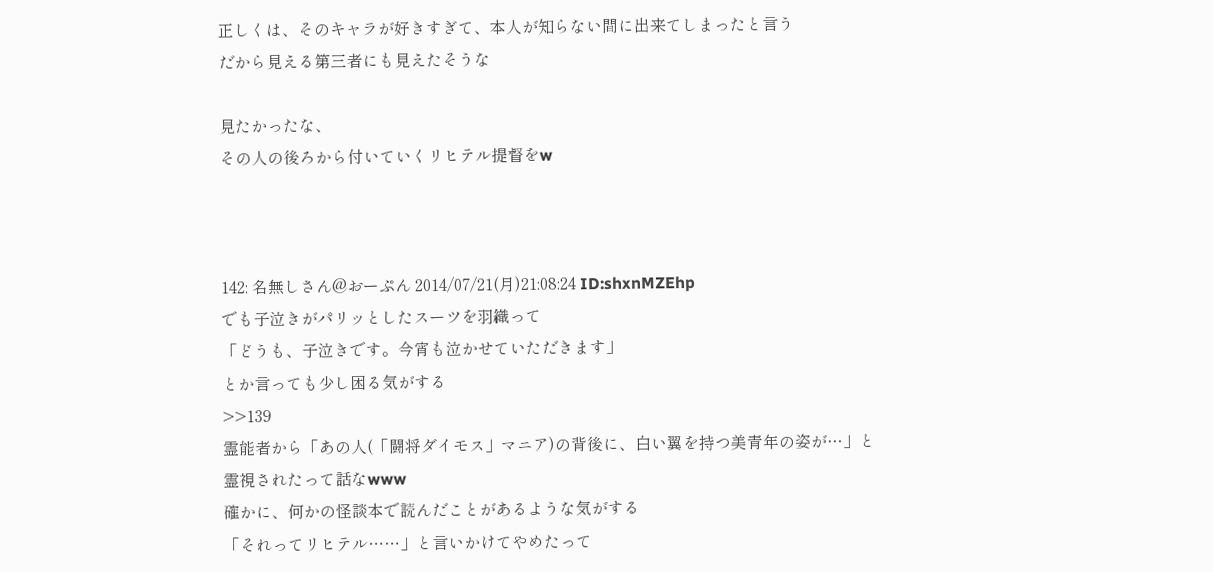正しくは、そのキャラが好きすぎて、本人が知らない間に出来てしまったと言う
だから見える第三者にも見えたそうな

見たかったな、
その人の後ろから付いていくリヒテル提督をw



142: 名無しさん@おーぷん 2014/07/21(月)21:08:24 ID:shxnMZEhp
でも子泣きがパリッとしたスーツを羽織って
「どうも、子泣きです。今宵も泣かせていただきます」
とか言っても少し困る気がする
>>139
霊能者から「あの人(「闘将ダイモス」マニア)の背後に、白い翼を持つ美青年の姿が…」と
霊視されたって話なwww
確かに、何かの怪談本で読んだことがあるような気がする
「それってリヒテル……」と言いかけてやめたって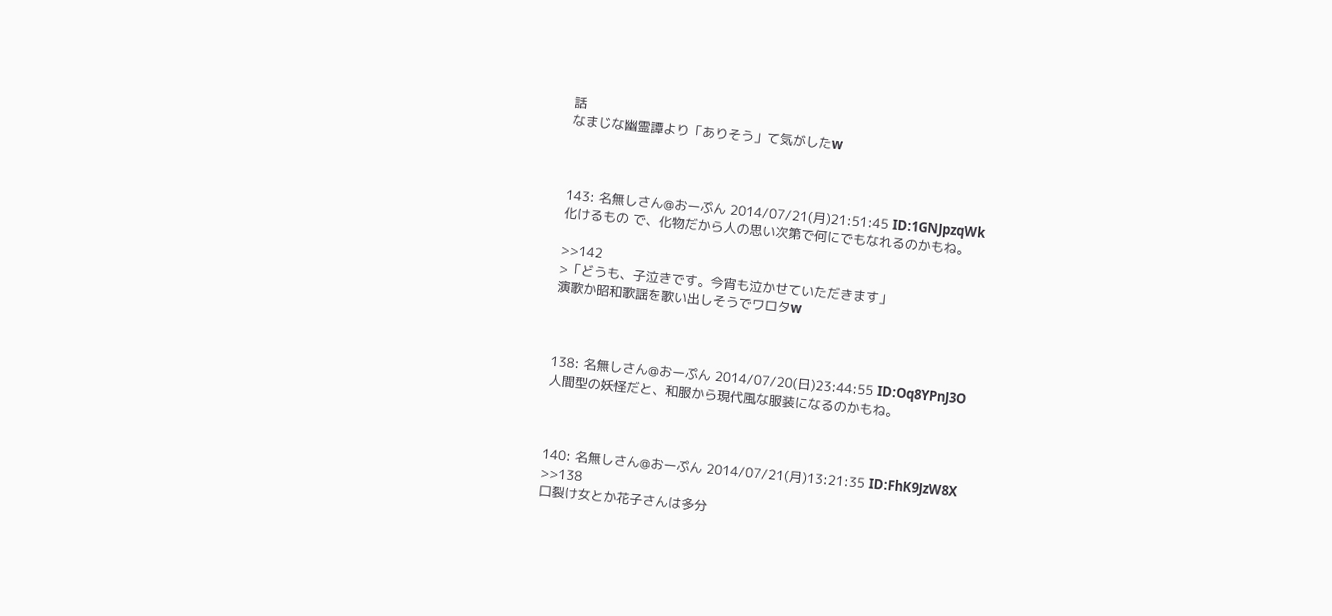話
なまじな幽霊譚より「ありそう」て気がしたw



143: 名無しさん@おーぷん 2014/07/21(月)21:51:45 ID:1GNJpzqWk
化けるもの で、化物だから人の思い次第で何にでもなれるのかもね。

>>142
>「どうも、子泣きです。今宵も泣かせていただきます」
演歌か昭和歌謡を歌い出しそうでワロタw



138: 名無しさん@おーぷん 2014/07/20(日)23:44:55 ID:Oq8YPnJ3O
人間型の妖怪だと、和服から現代風な服装になるのかもね。



140: 名無しさん@おーぷん 2014/07/21(月)13:21:35 ID:FhK9JzW8X
>>138
口裂け女とか花子さんは多分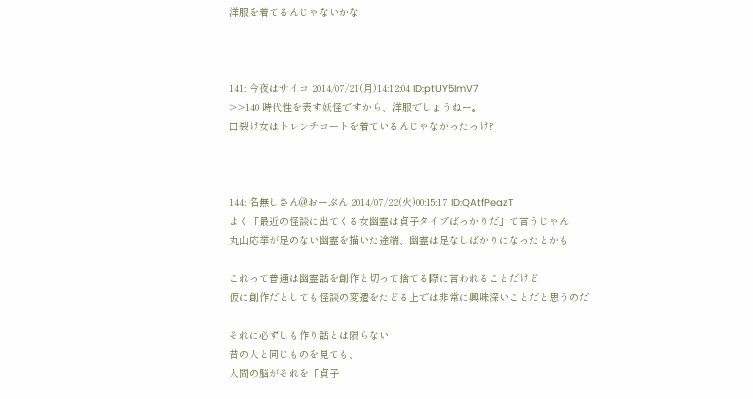洋服を着てるんじゃないかな



141: 今夜はサイコ 2014/07/21(月)14:12:04 ID:ptUY5ImV7
>>140 時代性を表す妖怪ですから、洋服でしょうねー。
口裂け女はトレンチコートを着ているんじゃなかったっけ?



144: 名無しさん@おーぷん 2014/07/22(火)00:15:17 ID:QAtfPeazT
よく「最近の怪談に出てくる女幽霊は貞子タイプばっかりだ」て言うじゃん
丸山応挙が足のない幽霊を描いた途端、幽霊は足なしばかりになったとかも

これって普通は幽霊話を創作と切って捨てる際に言われることだけど
仮に創作だとしても怪談の変遷をたどる上では非常に興味深いことだと思うのだ

それに必ずしも作り話とは限らない
昔の人と同じものを見ても、
人間の脳がそれを「貞子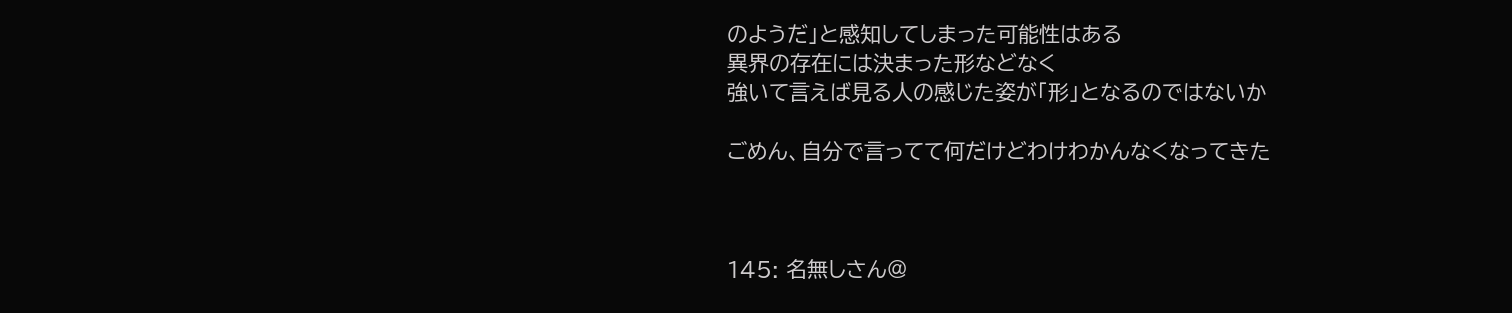のようだ」と感知してしまった可能性はある
異界の存在には決まった形などなく
強いて言えば見る人の感じた姿が「形」となるのではないか

ごめん、自分で言ってて何だけどわけわかんなくなってきた



145: 名無しさん@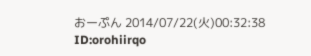おーぷん 2014/07/22(火)00:32:38 ID:orohiirqo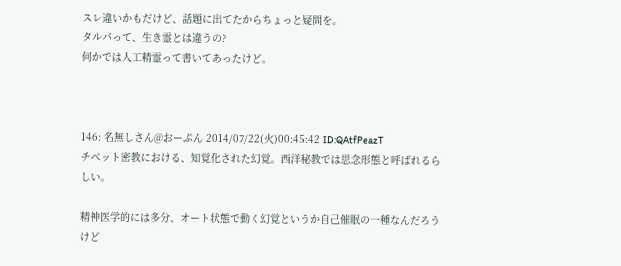スレ違いかもだけど、話題に出てたからちょっと疑問を。
タルパって、生き霊とは違うの?
何かでは人工精霊って書いてあったけど。



146: 名無しさん@おーぷん 2014/07/22(火)00:45:42 ID:QAtfPeazT
チベット密教における、知覚化された幻覚。西洋秘教では思念形態と呼ばれるらしい。

精神医学的には多分、オート状態で動く幻覚というか自己催眠の一種なんだろうけど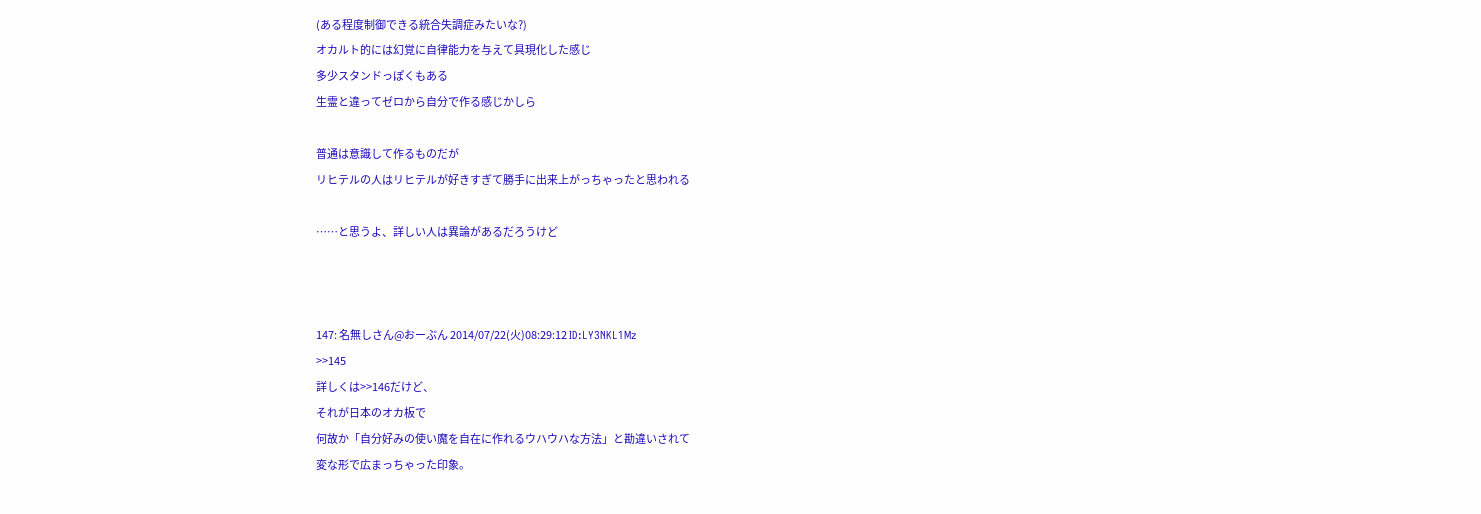(ある程度制御できる統合失調症みたいな?)
オカルト的には幻覚に自律能力を与えて具現化した感じ
多少スタンドっぽくもある
生霊と違ってゼロから自分で作る感じかしら

普通は意識して作るものだが
リヒテルの人はリヒテルが好きすぎて勝手に出来上がっちゃったと思われる

……と思うよ、詳しい人は異論があるだろうけど



147: 名無しさん@おーぷん 2014/07/22(火)08:29:12 ID:LY3NKL1Mz
>>145
詳しくは>>146だけど、
それが日本のオカ板で
何故か「自分好みの使い魔を自在に作れるウハウハな方法」と勘違いされて
変な形で広まっちゃった印象。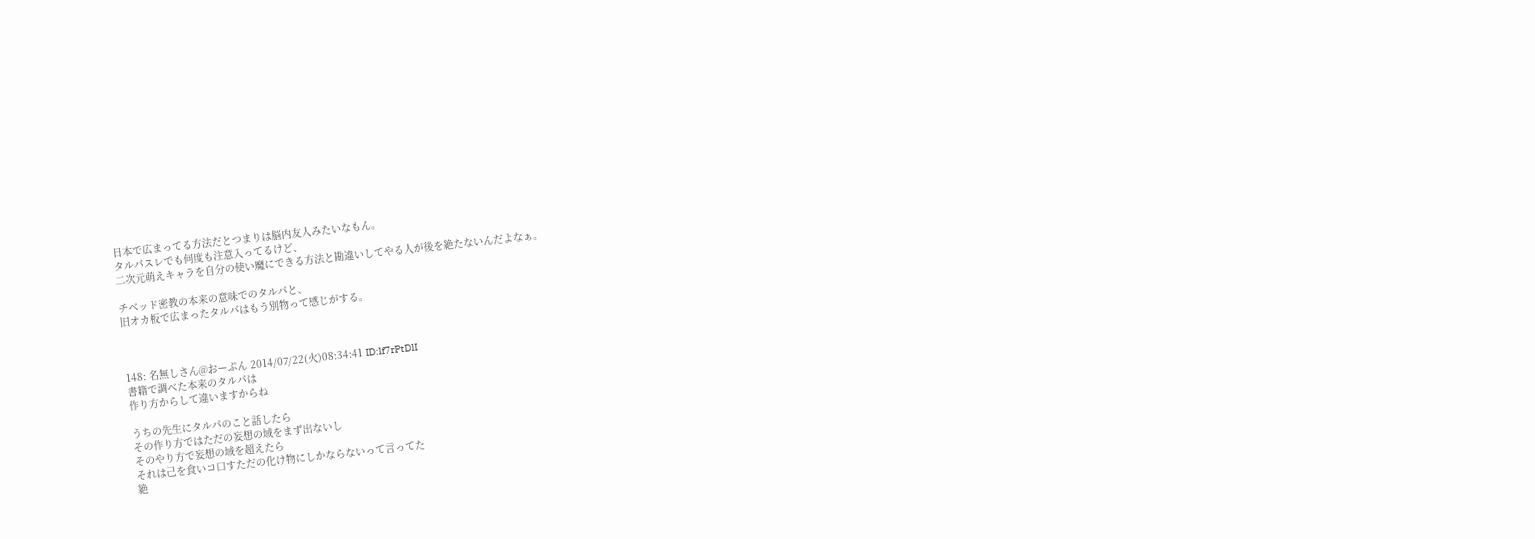日本で広まってる方法だとつまりは脳内友人みたいなもん。
タルパスレでも何度も注意入ってるけど、
二次元萌えキャラを自分の使い魔にできる方法と勘違いしてやる人が後を絶たないんだよなぁ。

チベッド密教の本来の意味でのタルパと、
旧オカ板で広まったタルパはもう別物って感じがする。



148: 名無しさん@おーぷん 2014/07/22(火)08:34:41 ID:lf7rPtDlI
書籍で調べた本来のタルパは
作り方からして違いますからね

うちの先生にタルパのこと話したら
その作り方ではただの妄想の域をまず出ないし
そのやり方で妄想の域を超えたら
それは己を食いコ口すただの化け物にしかならないって言ってた
絶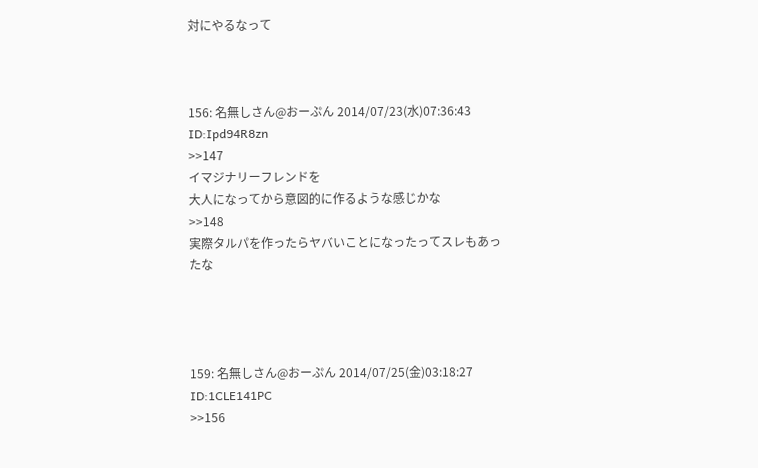対にやるなって



156: 名無しさん@おーぷん 2014/07/23(水)07:36:43 ID:Ipd94R8zn
>>147
イマジナリーフレンドを
大人になってから意図的に作るような感じかな
>>148
実際タルパを作ったらヤバいことになったってスレもあったな




159: 名無しさん@おーぷん 2014/07/25(金)03:18:27 ID:1CLE141PC
>>156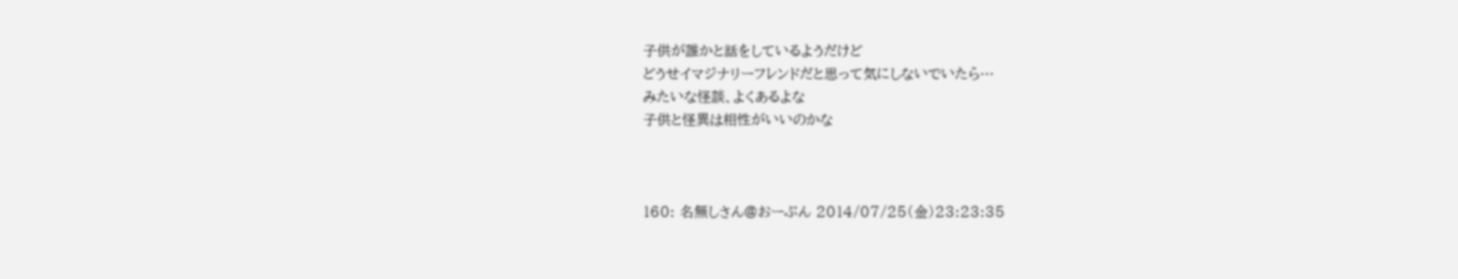子供が誰かと話をしているようだけど
どうせイマジナリーフレンドだと思って気にしないでいたら…
みたいな怪談、よくあるよな
子供と怪異は相性がいいのかな



160: 名無しさん@おーぷん 2014/07/25(金)23:23:35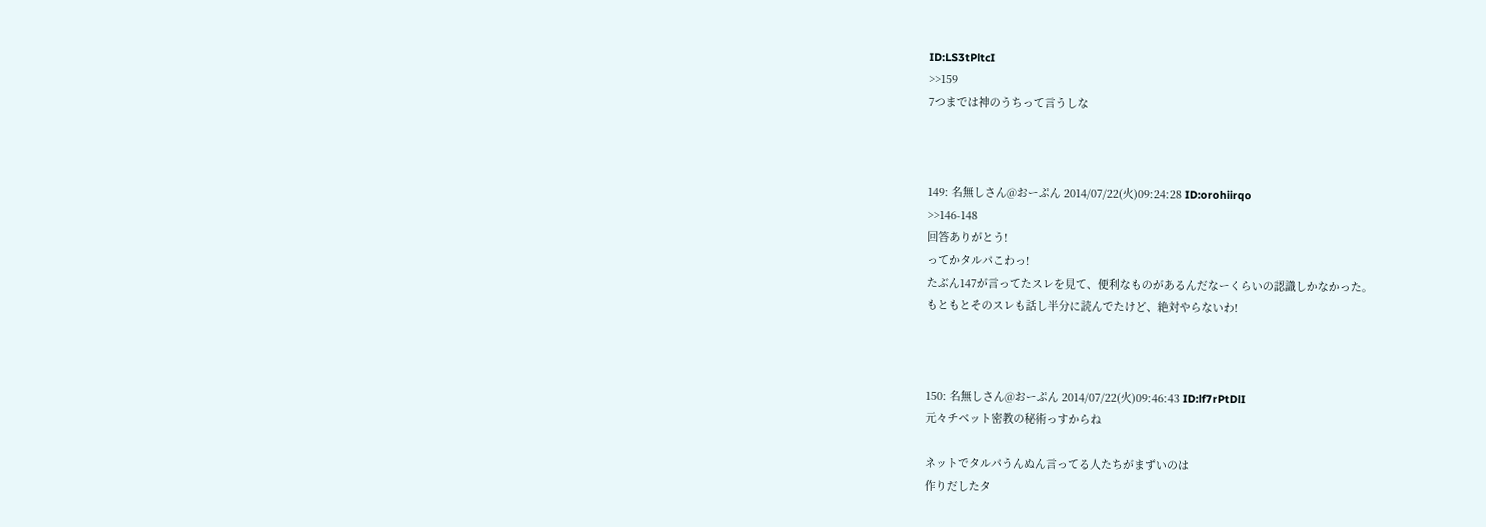ID:LS3tPltcI
>>159
7つまでは神のうちって言うしな



149: 名無しさん@おーぷん 2014/07/22(火)09:24:28 ID:orohiirqo
>>146-148
回答ありがとう!
ってかタルパこわっ!
たぶん147が言ってたスレを見て、便利なものがあるんだなーくらいの認識しかなかった。
もともとそのスレも話し半分に読んでたけど、絶対やらないわ!



150: 名無しさん@おーぷん 2014/07/22(火)09:46:43 ID:lf7rPtDlI
元々チベット密教の秘術っすからね

ネットでタルパうんぬん言ってる人たちがまずいのは
作りだしたタ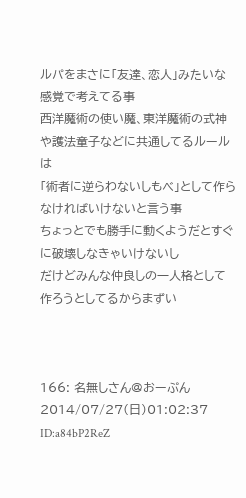ルパをまさに「友達、恋人」みたいな感覚で考えてる事
西洋魔術の使い魔、東洋魔術の式神や護法童子などに共通してるルールは
「術者に逆らわないしもべ」として作らなければいけないと言う事
ちょっとでも勝手に動くようだとすぐに破壊しなきゃいけないし
だけどみんな仲良しの一人格として作ろうとしてるからまずい



166: 名無しさん@おーぷん 2014/07/27(日)01:02:37 ID:a84bP2ReZ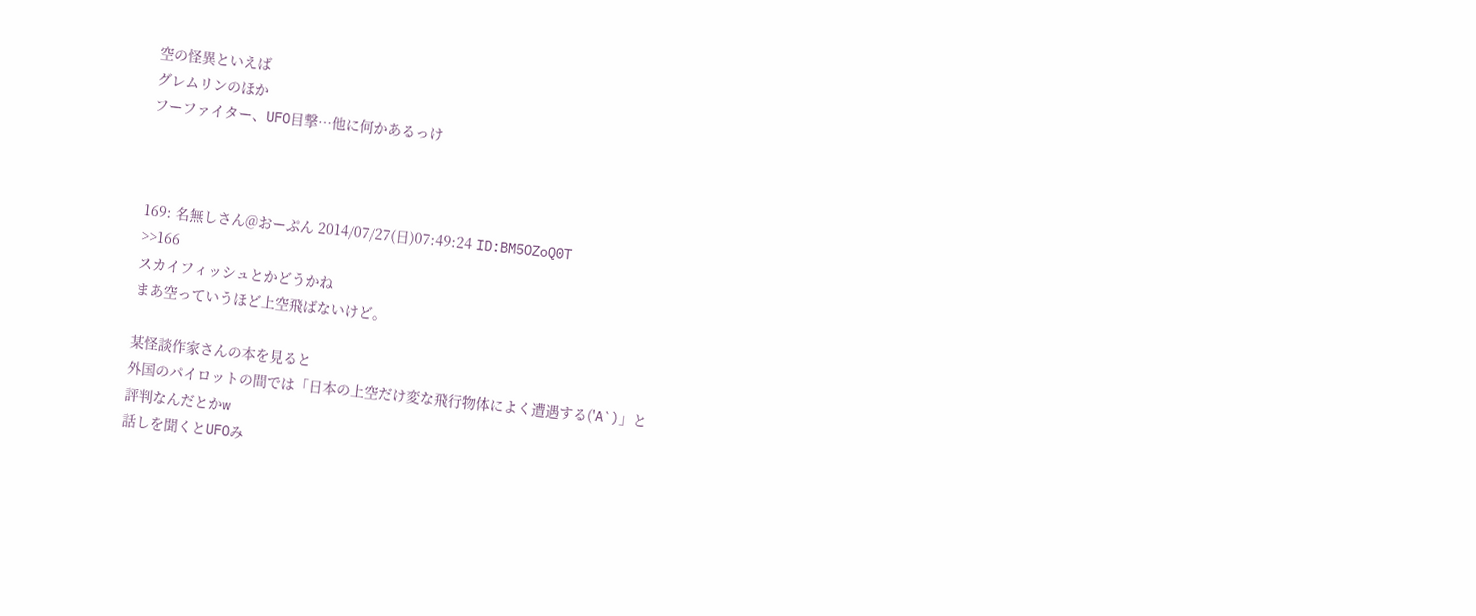空の怪異といえば
グレムリンのほか
フーファイター、UFO目撃…他に何かあるっけ



169: 名無しさん@おーぷん 2014/07/27(日)07:49:24 ID:BM5OZoQ0T
>>166
スカイフィッシュとかどうかね
まあ空っていうほど上空飛ばないけど。

某怪談作家さんの本を見ると
外国のパイロットの間では「日本の上空だけ変な飛行物体によく遭遇する('A`)」と
評判なんだとかw
話しを聞くとUFOみ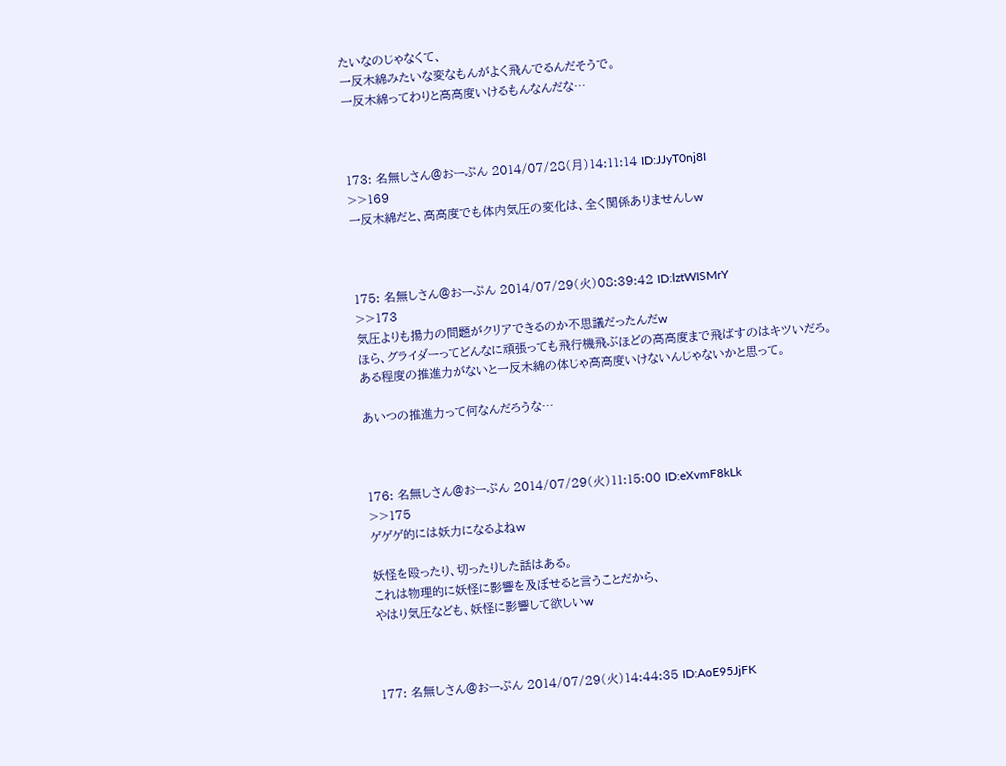たいなのじゃなくて、
一反木綿みたいな変なもんがよく飛んでるんだそうで。
一反木綿ってわりと高高度いけるもんなんだな…



173: 名無しさん@おーぷん 2014/07/28(月)14:11:14 ID:JJyT0nj8I
>>169
一反木綿だと、高高度でも体内気圧の変化は、全く関係ありませんしw



175: 名無しさん@おーぷん 2014/07/29(火)08:39:42 ID:lztWISMrY
>>173
気圧よりも揚力の問題がクリアできるのか不思議だったんだw
ほら、グライダーってどんなに頑張っても飛行機飛ぶほどの高高度まで飛ばすのはキツいだろ。
ある程度の推進力がないと一反木綿の体じゃ高高度いけないんじゃないかと思って。

あいつの推進力って何なんだろうな…



176: 名無しさん@おーぷん 2014/07/29(火)11:15:00 ID:eXvmF8kLk
>>175
ゲゲゲ的には妖力になるよねw

妖怪を殴ったり、切ったりした話はある。
これは物理的に妖怪に影響を及ぼせると言うことだから、
やはり気圧なども、妖怪に影響して欲しいw



177: 名無しさん@おーぷん 2014/07/29(火)14:44:35 ID:AoE95JjFK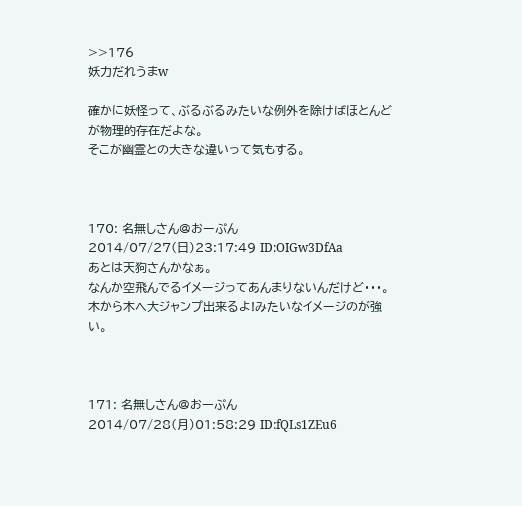>>176
妖力だれうまw

確かに妖怪って、ぶるぶるみたいな例外を除けばほとんどが物理的存在だよな。
そこが幽霊との大きな違いって気もする。



170: 名無しさん@おーぷん 2014/07/27(日)23:17:49 ID:OIGw3DfAa
あとは天狗さんかなぁ。
なんか空飛んでるイメージってあんまりないんだけど・・・。
木から木へ大ジャンプ出来るよ!みたいなイメージのが強い。



171: 名無しさん@おーぷん 2014/07/28(月)01:58:29 ID:fQLs1ZEu6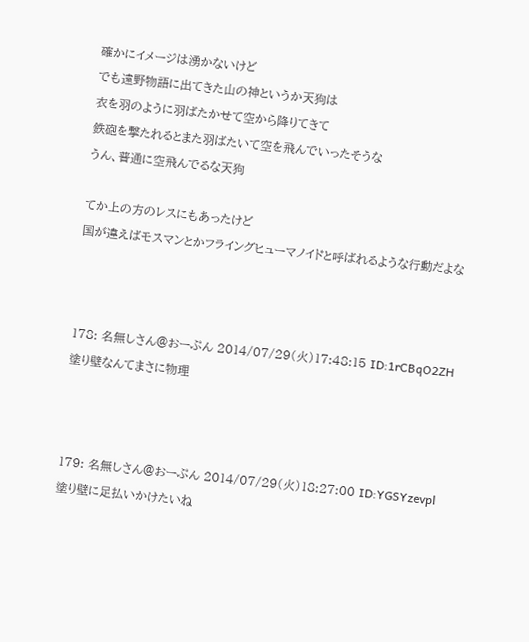確かにイメージは湧かないけど
でも遠野物語に出てきた山の神というか天狗は
衣を羽のように羽ばたかせて空から降りてきて
鉄砲を撃たれるとまた羽ばたいて空を飛んでいったそうな
うん、普通に空飛んでるな天狗

てか上の方のレスにもあったけど
国が違えばモスマンとかフライングヒューマノイドと呼ばれるような行動だよな



178: 名無しさん@おーぷん 2014/07/29(火)17:48:15 ID:1rCBqO2ZH
塗り壁なんてまさに物理



179: 名無しさん@おーぷん 2014/07/29(火)18:27:00 ID:YGSYzevpl
塗り壁に足払いかけたいね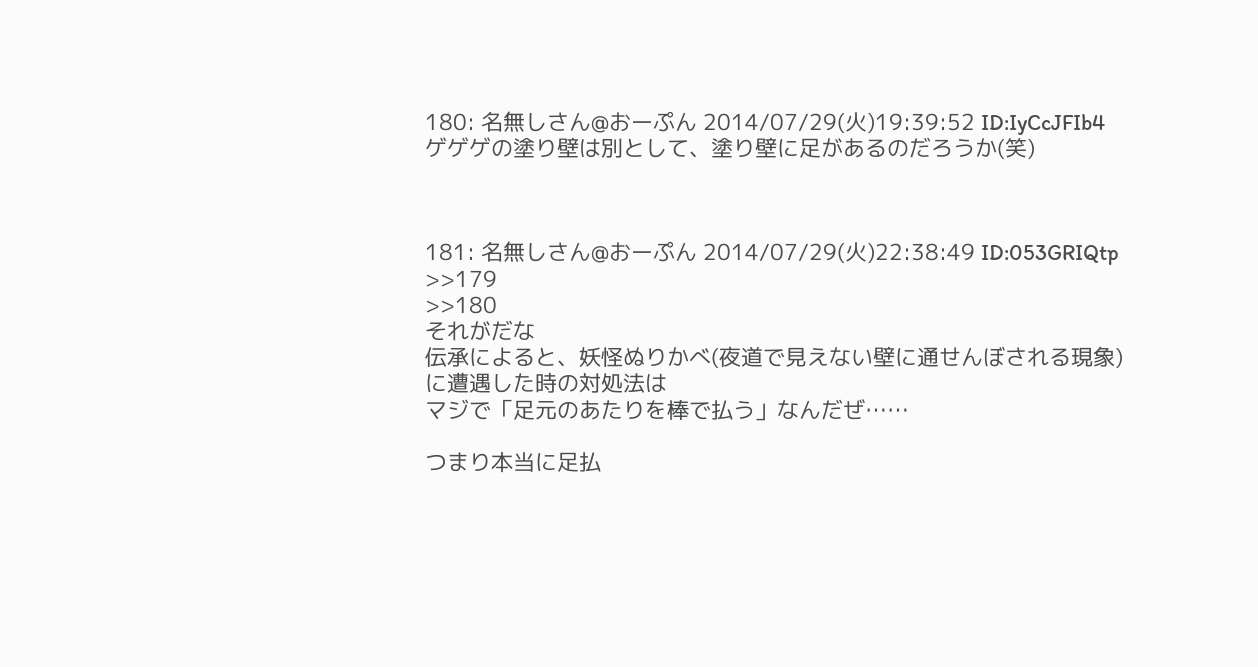180: 名無しさん@おーぷん 2014/07/29(火)19:39:52 ID:IyCcJFIb4
ゲゲゲの塗り壁は別として、塗り壁に足があるのだろうか(笑)



181: 名無しさん@おーぷん 2014/07/29(火)22:38:49 ID:053GRIQtp
>>179
>>180
それがだな
伝承によると、妖怪ぬりかべ(夜道で見えない壁に通せんぼされる現象)に遭遇した時の対処法は
マジで「足元のあたりを棒で払う」なんだぜ……

つまり本当に足払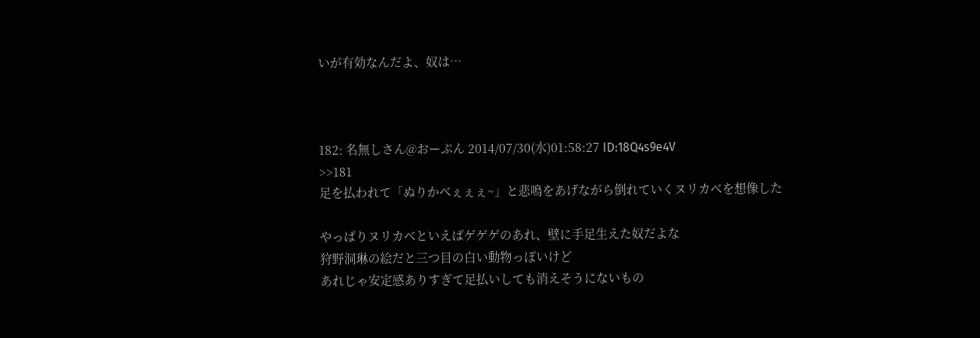いが有効なんだよ、奴は…



182: 名無しさん@おーぷん 2014/07/30(水)01:58:27 ID:18Q4s9e4V
>>181
足を払われて「ぬりかべぇぇぇ~」と悲鳴をあげながら倒れていくヌリカベを想像した

やっぱりヌリカベといえばゲゲゲのあれ、壁に手足生えた奴だよな
狩野洞琳の絵だと三つ目の白い動物っぽいけど
あれじゃ安定感ありすぎて足払いしても消えそうにないもの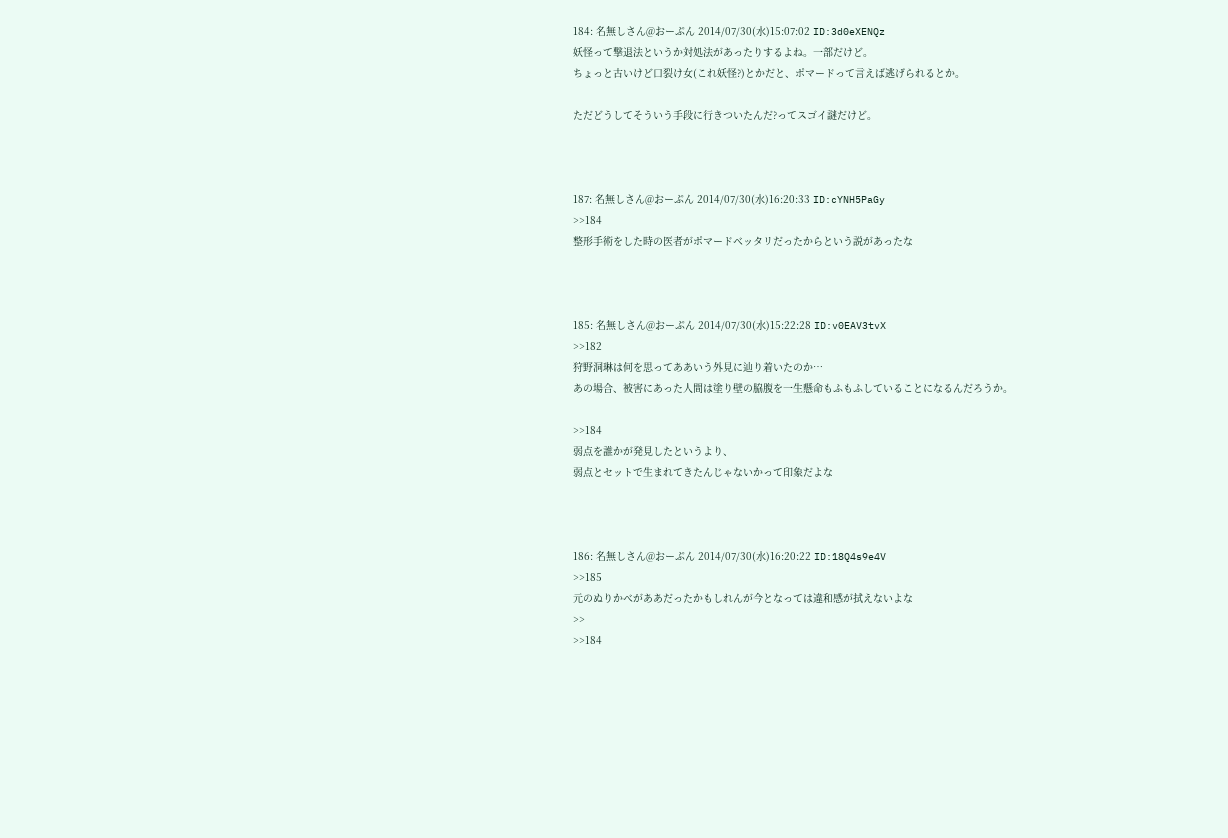184: 名無しさん@おーぷん 2014/07/30(水)15:07:02 ID:3d0eXENQz
妖怪って撃退法というか対処法があったりするよね。一部だけど。
ちょっと古いけど口裂け女(これ妖怪?)とかだと、ポマードって言えば逃げられるとか。

ただどうしてそういう手段に行きついたんだ?ってスゴイ謎だけど。



187: 名無しさん@おーぷん 2014/07/30(水)16:20:33 ID:cYNH5PaGy
>>184
整形手術をした時の医者がポマードベッタリだったからという説があったな



185: 名無しさん@おーぷん 2014/07/30(水)15:22:28 ID:v0EAV3tvX
>>182
狩野洞琳は何を思ってああいう外見に辿り着いたのか…
あの場合、被害にあった人間は塗り壁の脇腹を一生懸命もふもふしていることになるんだろうか。

>>184
弱点を誰かが発見したというより、
弱点とセットで生まれてきたんじゃないかって印象だよな



186: 名無しさん@おーぷん 2014/07/30(水)16:20:22 ID:18Q4s9e4V
>>185
元のぬりかべがああだったかもしれんが今となっては違和感が拭えないよな
>>
>>184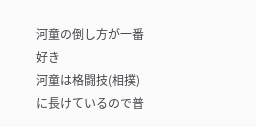河童の倒し方が一番好き
河童は格闘技(相撲)に長けているので普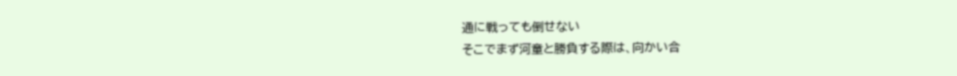通に戦っても倒せない
そこでまず河童と勝負する際は、向かい合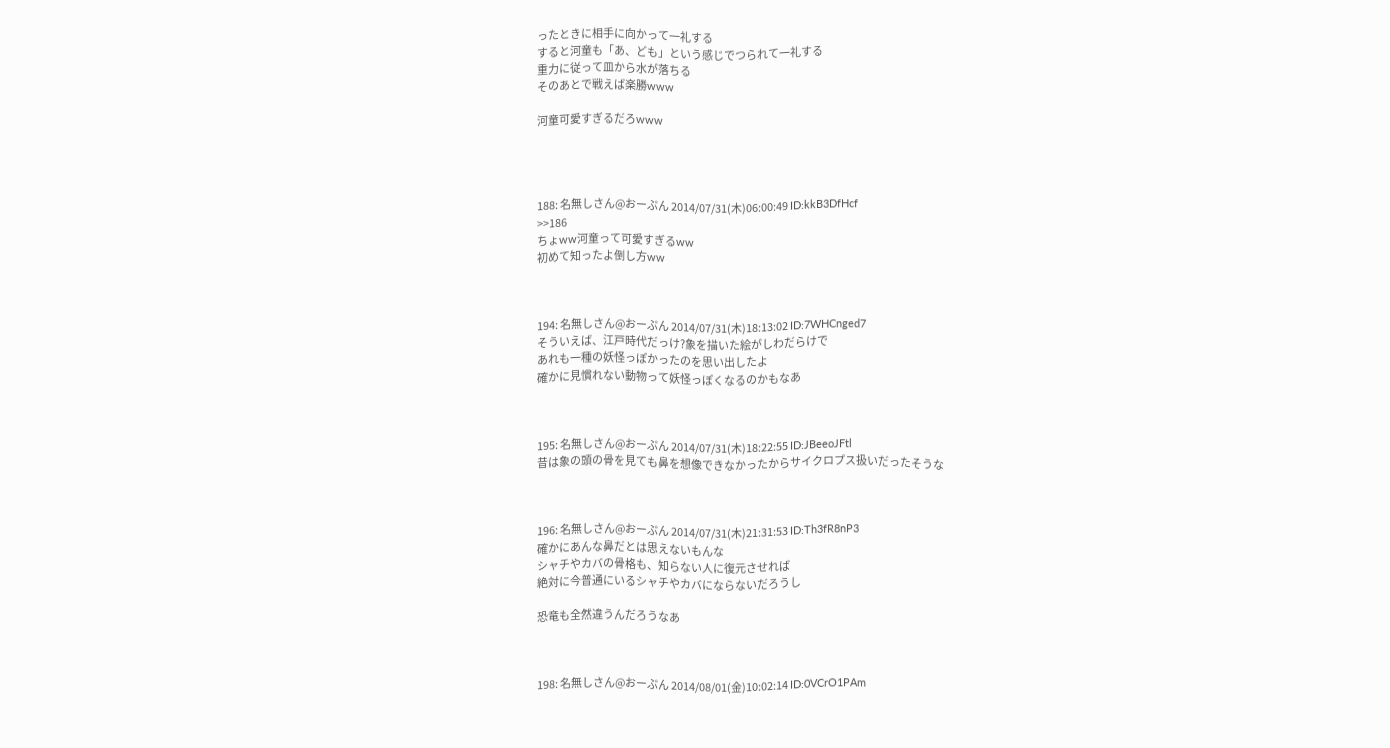ったときに相手に向かって一礼する
すると河童も「あ、ども」という感じでつられて一礼する
重力に従って皿から水が落ちる
そのあとで戦えば楽勝www

河童可愛すぎるだろwww




188: 名無しさん@おーぷん 2014/07/31(木)06:00:49 ID:kkB3DfHcf
>>186
ちょww河童って可愛すぎるww
初めて知ったよ倒し方ww



194: 名無しさん@おーぷん 2014/07/31(木)18:13:02 ID:7WHCnged7
そういえば、江戸時代だっけ?象を描いた絵がしわだらけで
あれも一種の妖怪っぽかったのを思い出したよ
確かに見慣れない動物って妖怪っぽくなるのかもなあ



195: 名無しさん@おーぷん 2014/07/31(木)18:22:55 ID:JBeeoJFtl
昔は象の頭の骨を見ても鼻を想像できなかったからサイクロプス扱いだったそうな



196: 名無しさん@おーぷん 2014/07/31(木)21:31:53 ID:Th3fR8nP3
確かにあんな鼻だとは思えないもんな
シャチやカバの骨格も、知らない人に復元させれば
絶対に今普通にいるシャチやカバにならないだろうし

恐竜も全然違うんだろうなあ



198: 名無しさん@おーぷん 2014/08/01(金)10:02:14 ID:0VCrO1PAm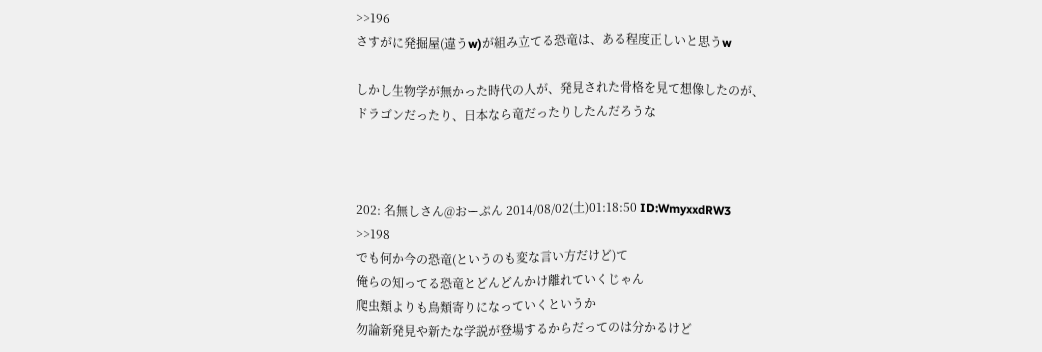>>196
さすがに発掘屋(違うw)が組み立てる恐竜は、ある程度正しいと思うw

しかし生物学が無かった時代の人が、発見された骨格を見て想像したのが、
ドラゴンだったり、日本なら竜だったりしたんだろうな



202: 名無しさん@おーぷん 2014/08/02(土)01:18:50 ID:WmyxxdRW3
>>198
でも何か今の恐竜(というのも変な言い方だけど)て
俺らの知ってる恐竜とどんどんかけ離れていくじゃん
爬虫類よりも鳥類寄りになっていくというか
勿論新発見や新たな学説が登場するからだってのは分かるけど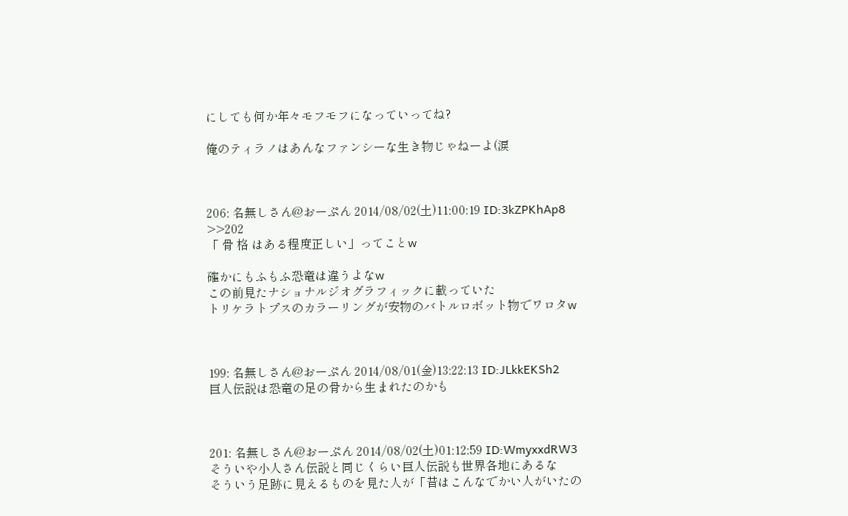にしても何か年々モフモフになっていってね?

俺のティラノはあんなファンシーな生き物じゃねーよ(涙



206: 名無しさん@おーぷん 2014/08/02(土)11:00:19 ID:3kZPKhAp8
>>202
「 骨 格 はある程度正しい」ってことw

確かにもふもふ恐竜は違うよなw
この前見たナショナルジオグラフィックに載っていた
トリケラトプスのカラーリングが安物のバトルロボット物でワロタw



199: 名無しさん@おーぷん 2014/08/01(金)13:22:13 ID:JLkkEKSh2
巨人伝説は恐竜の足の骨から生まれたのかも



201: 名無しさん@おーぷん 2014/08/02(土)01:12:59 ID:WmyxxdRW3
そういや小人さん伝説と同じくらい巨人伝説も世界各地にあるな
そういう足跡に見えるものを見た人が「昔はこんなでかい人がいたの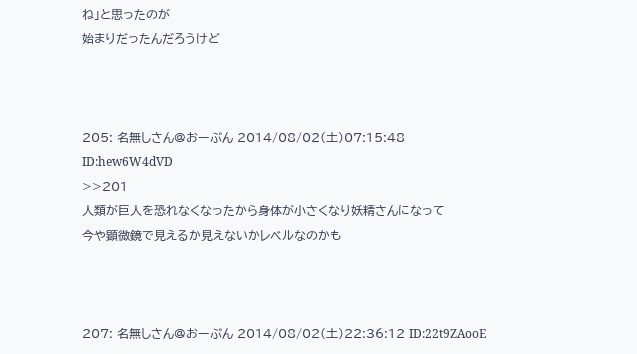ね」と思ったのが
始まりだったんだろうけど



205: 名無しさん@おーぷん 2014/08/02(土)07:15:48 ID:hew6W4dVD
>>201
人類が巨人を恐れなくなったから身体が小さくなり妖精さんになって
今や顕微鏡で見えるか見えないかレベルなのかも



207: 名無しさん@おーぷん 2014/08/02(土)22:36:12 ID:22t9ZAooE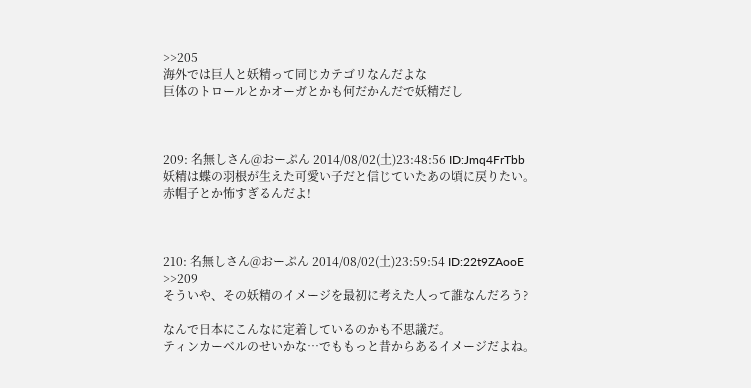>>205
海外では巨人と妖精って同じカテゴリなんだよな
巨体のトロールとかオーガとかも何だかんだで妖精だし



209: 名無しさん@おーぷん 2014/08/02(土)23:48:56 ID:Jmq4FrTbb
妖精は蝶の羽根が生えた可愛い子だと信じていたあの頃に戻りたい。
赤帽子とか怖すぎるんだよ!



210: 名無しさん@おーぷん 2014/08/02(土)23:59:54 ID:22t9ZAooE
>>209
そういや、その妖精のイメージを最初に考えた人って誰なんだろう?

なんで日本にこんなに定着しているのかも不思議だ。
ティンカーベルのせいかな…でももっと昔からあるイメージだよね。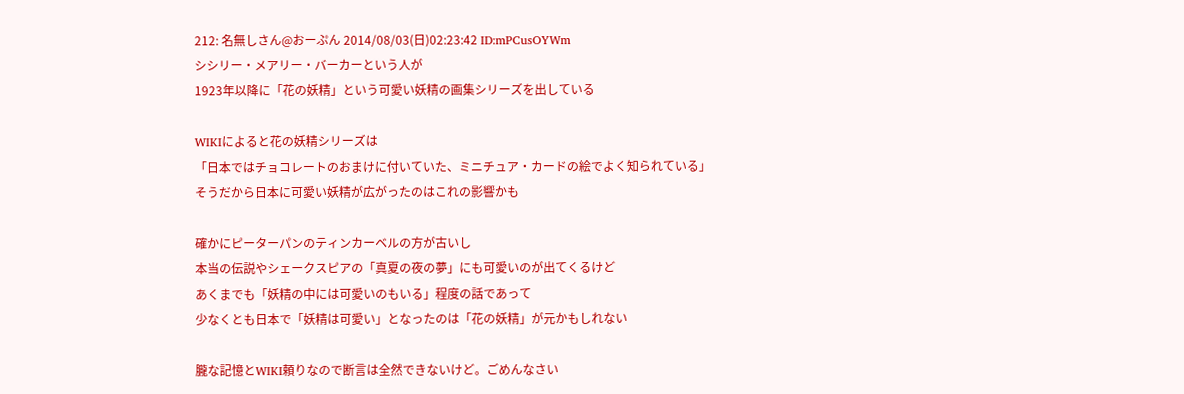212: 名無しさん@おーぷん 2014/08/03(日)02:23:42 ID:mPCusOYWm
シシリー・メアリー・バーカーという人が
1923年以降に「花の妖精」という可愛い妖精の画集シリーズを出している

WIKIによると花の妖精シリーズは
「日本ではチョコレートのおまけに付いていた、ミニチュア・カードの絵でよく知られている」
そうだから日本に可愛い妖精が広がったのはこれの影響かも

確かにピーターパンのティンカーベルの方が古いし
本当の伝説やシェークスピアの「真夏の夜の夢」にも可愛いのが出てくるけど
あくまでも「妖精の中には可愛いのもいる」程度の話であって
少なくとも日本で「妖精は可愛い」となったのは「花の妖精」が元かもしれない

朧な記憶とWIKI頼りなので断言は全然できないけど。ごめんなさい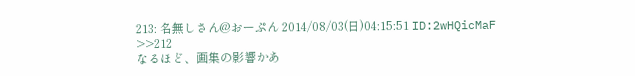213: 名無しさん@おーぷん 2014/08/03(日)04:15:51 ID:2wHQicMaF
>>212
なるほど、画集の影響かあ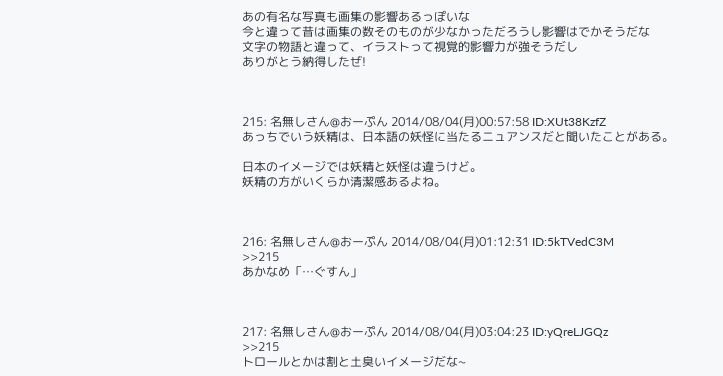あの有名な写真も画集の影響あるっぽいな
今と違って昔は画集の数そのものが少なかっただろうし影響はでかそうだな
文字の物語と違って、イラストって視覚的影響力が強そうだし
ありがとう納得したぜ!



215: 名無しさん@おーぷん 2014/08/04(月)00:57:58 ID:XUt38KzfZ
あっちでいう妖精は、日本語の妖怪に当たるニュアンスだと聞いたことがある。

日本のイメージでは妖精と妖怪は違うけど。
妖精の方がいくらか清潔感あるよね。



216: 名無しさん@おーぷん 2014/08/04(月)01:12:31 ID:5kTVedC3M
>>215
あかなめ「…ぐすん」



217: 名無しさん@おーぷん 2014/08/04(月)03:04:23 ID:yQreLJGQz
>>215
トロールとかは割と土臭いイメージだな~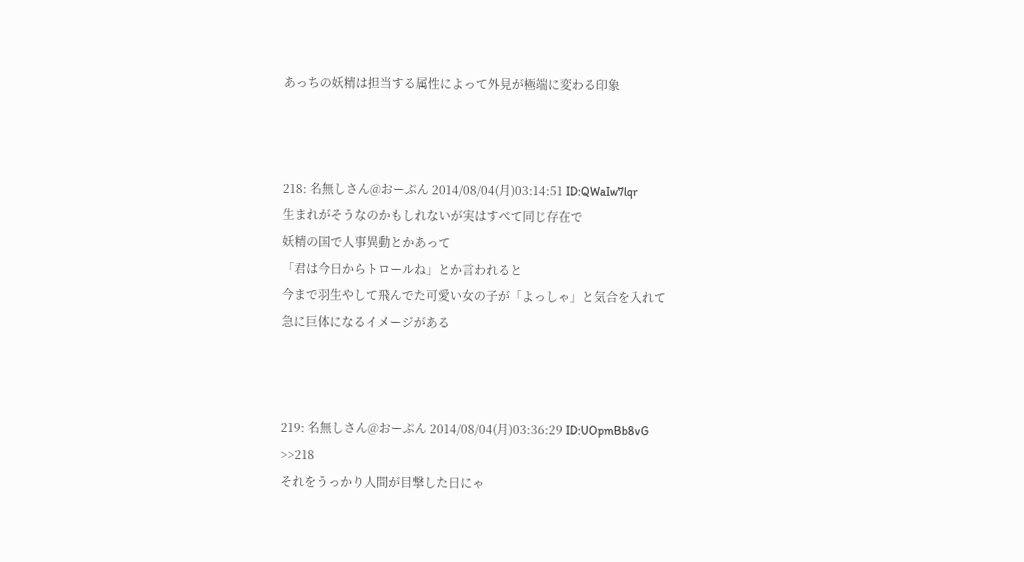あっちの妖精は担当する属性によって外見が極端に変わる印象



218: 名無しさん@おーぷん 2014/08/04(月)03:14:51 ID:QWaIw7lqr
生まれがそうなのかもしれないが実はすべて同じ存在で
妖精の国で人事異動とかあって
「君は今日からトロールね」とか言われると
今まで羽生やして飛んでた可愛い女の子が「よっしゃ」と気合を入れて
急に巨体になるイメージがある



219: 名無しさん@おーぷん 2014/08/04(月)03:36:29 ID:UOpmBb8vG
>>218
それをうっかり人間が目撃した日にゃ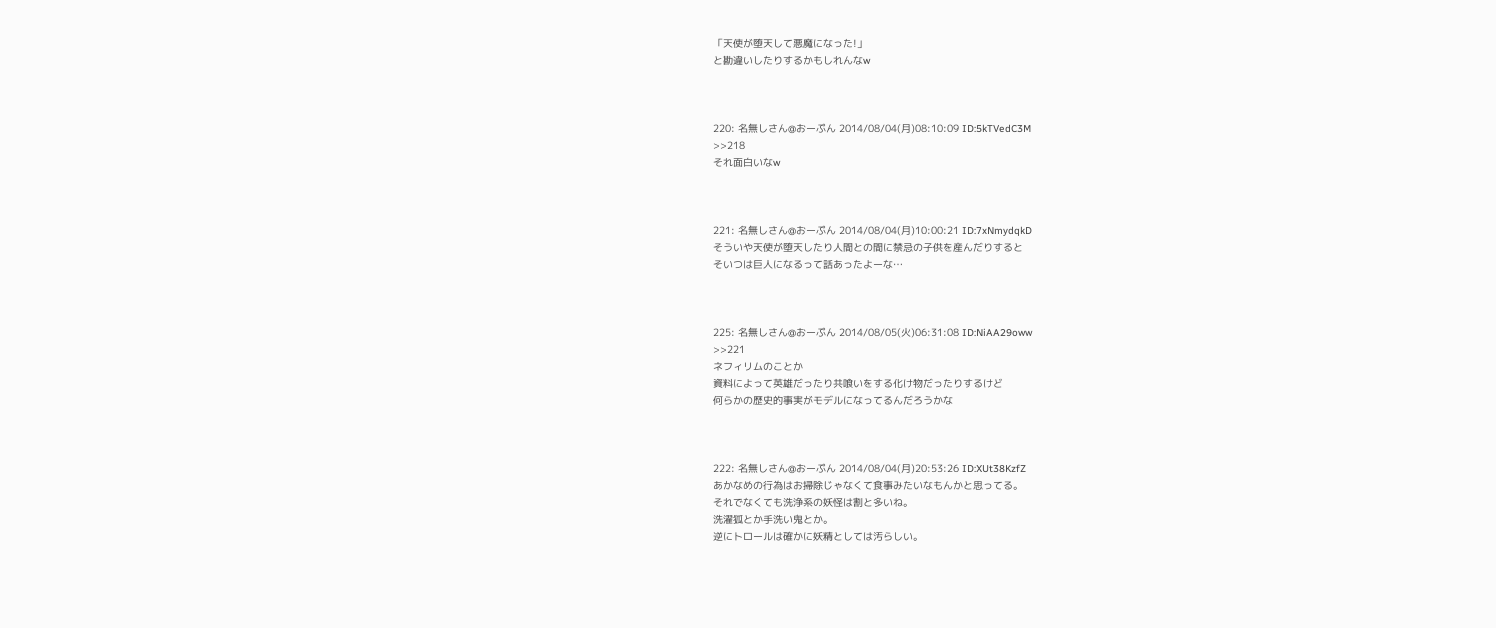「天使が堕天して悪魔になった!」
と勘違いしたりするかもしれんなw



220: 名無しさん@おーぷん 2014/08/04(月)08:10:09 ID:5kTVedC3M
>>218
それ面白いなw



221: 名無しさん@おーぷん 2014/08/04(月)10:00:21 ID:7xNmydqkD
そういや天使が堕天したり人間との間に禁忌の子供を産んだりすると
そいつは巨人になるって話あったよーな…



225: 名無しさん@おーぷん 2014/08/05(火)06:31:08 ID:NiAA29oww
>>221
ネフィリムのことか
資料によって英雄だったり共喰いをする化け物だったりするけど
何らかの歴史的事実がモデルになってるんだろうかな



222: 名無しさん@おーぷん 2014/08/04(月)20:53:26 ID:XUt38KzfZ
あかなめの行為はお掃除じゃなくて食事みたいなもんかと思ってる。
それでなくても洗浄系の妖怪は割と多いね。
洗濯狐とか手洗い鬼とか。
逆にトロールは確かに妖精としては汚らしい。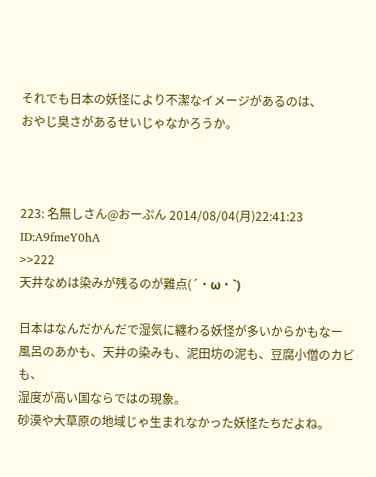それでも日本の妖怪により不潔なイメージがあるのは、
おやじ臭さがあるせいじゃなかろうか。



223: 名無しさん@おーぷん 2014/08/04(月)22:41:23 ID:A9fmeY0hA
>>222
天井なめは染みが残るのが難点(´・ω・`)

日本はなんだかんだで湿気に纏わる妖怪が多いからかもなー
風呂のあかも、天井の染みも、泥田坊の泥も、豆腐小僧のカビも、
湿度が高い国ならではの現象。
砂漠や大草原の地域じゃ生まれなかった妖怪たちだよね。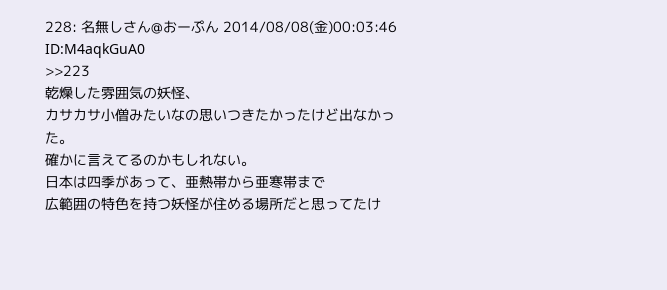228: 名無しさん@おーぷん 2014/08/08(金)00:03:46 ID:M4aqkGuA0
>>223
乾燥した雰囲気の妖怪、
カサカサ小僧みたいなの思いつきたかったけど出なかった。
確かに言えてるのかもしれない。
日本は四季があって、亜熱帯から亜寒帯まで
広範囲の特色を持つ妖怪が住める場所だと思ってたけ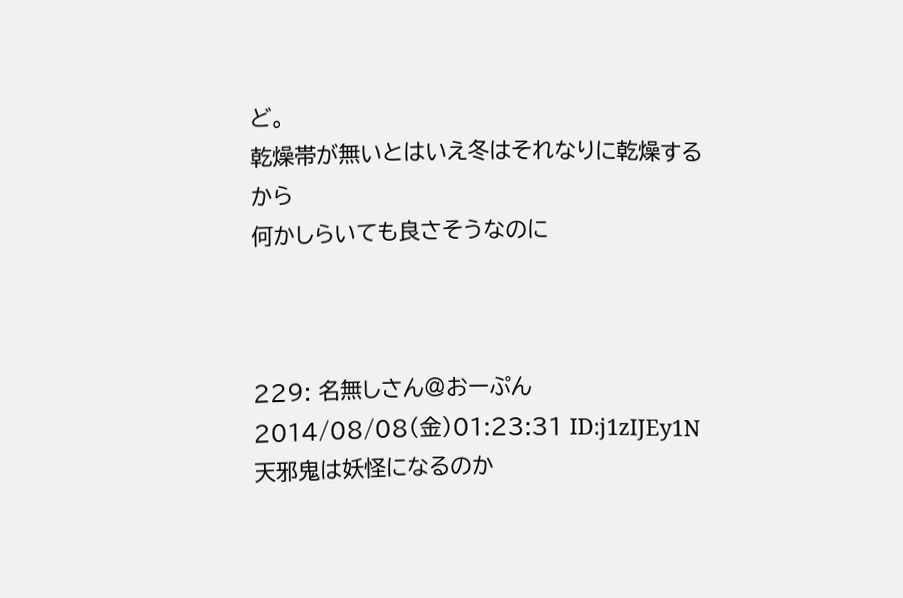ど。
乾燥帯が無いとはいえ冬はそれなりに乾燥するから
何かしらいても良さそうなのに



229: 名無しさん@おーぷん 2014/08/08(金)01:23:31 ID:j1zIJEy1N
天邪鬼は妖怪になるのか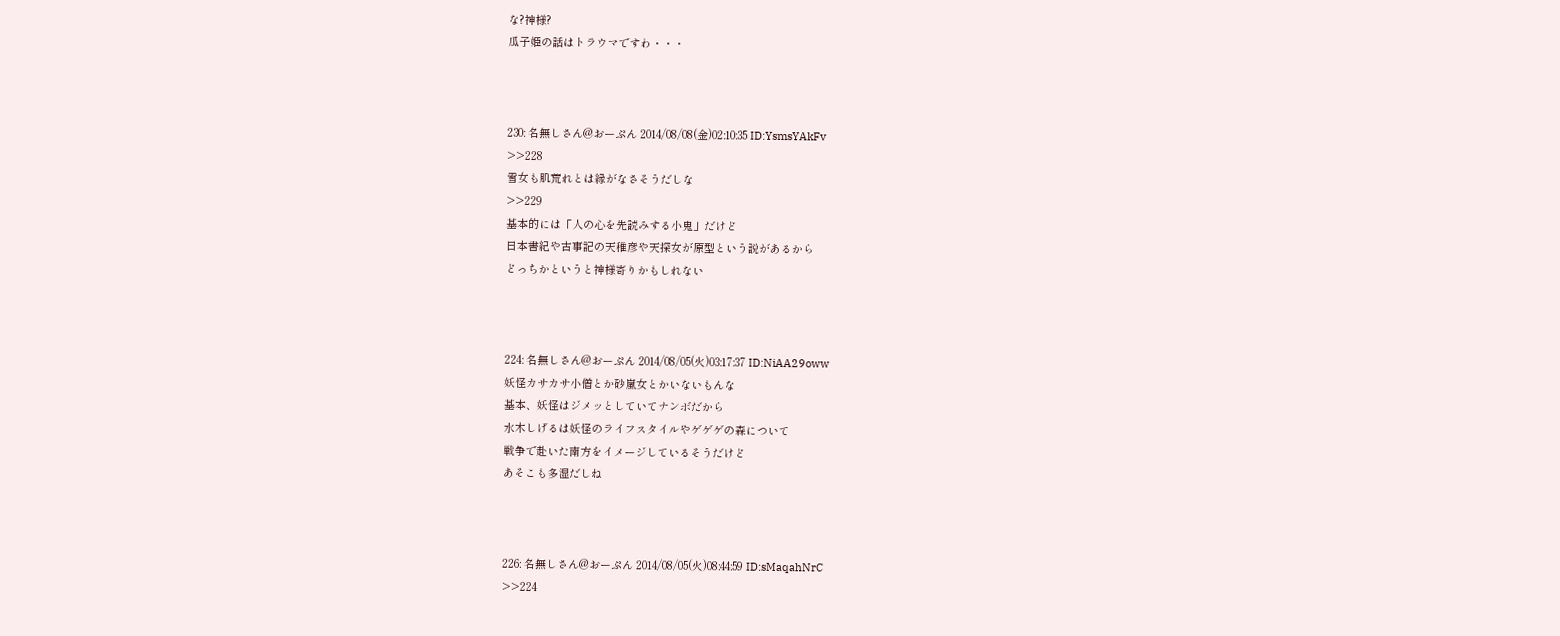な?神様?
瓜子姫の話はトラウマですわ・・・



230: 名無しさん@おーぷん 2014/08/08(金)02:10:35 ID:YsmsYAkFv
>>228
雪女も肌荒れとは縁がなさそうだしな
>>229
基本的には「人の心を先読みする小鬼」だけど
日本書紀や古事記の天稚彦や天探女が原型という説があるから
どっちかというと神様寄りかもしれない



224: 名無しさん@おーぷん 2014/08/05(火)03:17:37 ID:NiAA29oww
妖怪カサカサ小僧とか砂嵐女とかいないもんな
基本、妖怪はジメッとしていてナンボだから
水木しげるは妖怪のライフスタイルやゲゲゲの森について
戦争で赴いた南方をイメージしているそうだけど
あそこも多湿だしね



226: 名無しさん@おーぷん 2014/08/05(火)08:44:59 ID:sMaqahNrC
>>224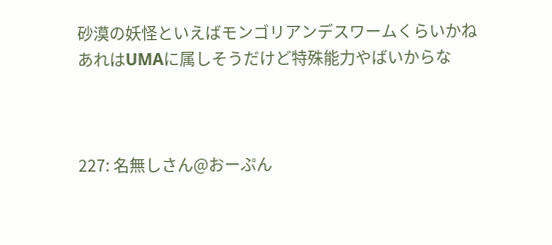砂漠の妖怪といえばモンゴリアンデスワームくらいかね
あれはUMAに属しそうだけど特殊能力やばいからな



227: 名無しさん@おーぷん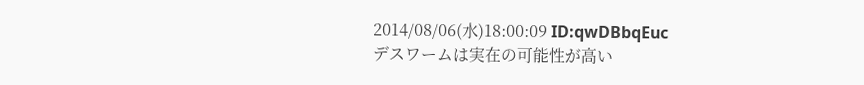2014/08/06(水)18:00:09 ID:qwDBbqEuc
デスワームは実在の可能性が高い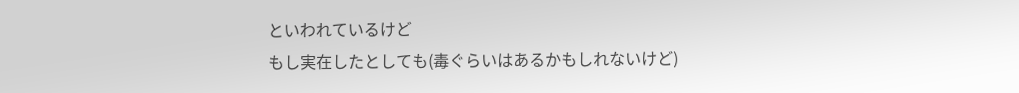といわれているけど
もし実在したとしても(毒ぐらいはあるかもしれないけど)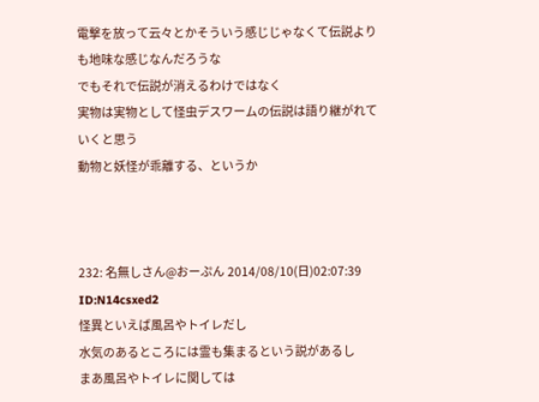電撃を放って云々とかそういう感じじゃなくて伝説よりも地味な感じなんだろうな
でもそれで伝説が消えるわけではなく
実物は実物として怪虫デスワームの伝説は語り継がれていくと思う
動物と妖怪が乖離する、というか



232: 名無しさん@おーぷん 2014/08/10(日)02:07:39 ID:N14csxed2
怪異といえば風呂やトイレだし
水気のあるところには霊も集まるという説があるし
まあ風呂やトイレに関しては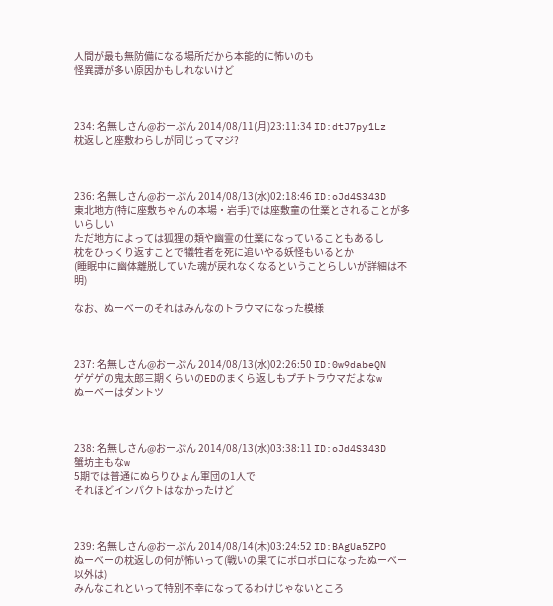人間が最も無防備になる場所だから本能的に怖いのも
怪異譚が多い原因かもしれないけど



234: 名無しさん@おーぷん 2014/08/11(月)23:11:34 ID:dtJ7py1Lz
枕返しと座敷わらしが同じってマジ?



236: 名無しさん@おーぷん 2014/08/13(水)02:18:46 ID:oJd4S343D
東北地方(特に座敷ちゃんの本場・岩手)では座敷童の仕業とされることが多いらしい
ただ地方によっては狐狸の類や幽霊の仕業になっていることもあるし
枕をひっくり返すことで犠牲者を死に追いやる妖怪もいるとか
(睡眠中に幽体離脱していた魂が戻れなくなるということらしいが詳細は不明)

なお、ぬーべーのそれはみんなのトラウマになった模様



237: 名無しさん@おーぷん 2014/08/13(水)02:26:50 ID:0w9dabeQN
ゲゲゲの鬼太郎三期くらいのEDのまくら返しもプチトラウマだよなw
ぬーべーはダントツ



238: 名無しさん@おーぷん 2014/08/13(水)03:38:11 ID:oJd4S343D
蟹坊主もなw
5期では普通にぬらりひょん軍団の1人で
それほどインパクトはなかったけど



239: 名無しさん@おーぷん 2014/08/14(木)03:24:52 ID:BAgUa5ZPO
ぬーべーの枕返しの何が怖いって(戦いの果てにボロボロになったぬーべー以外は)
みんなこれといって特別不幸になってるわけじゃないところ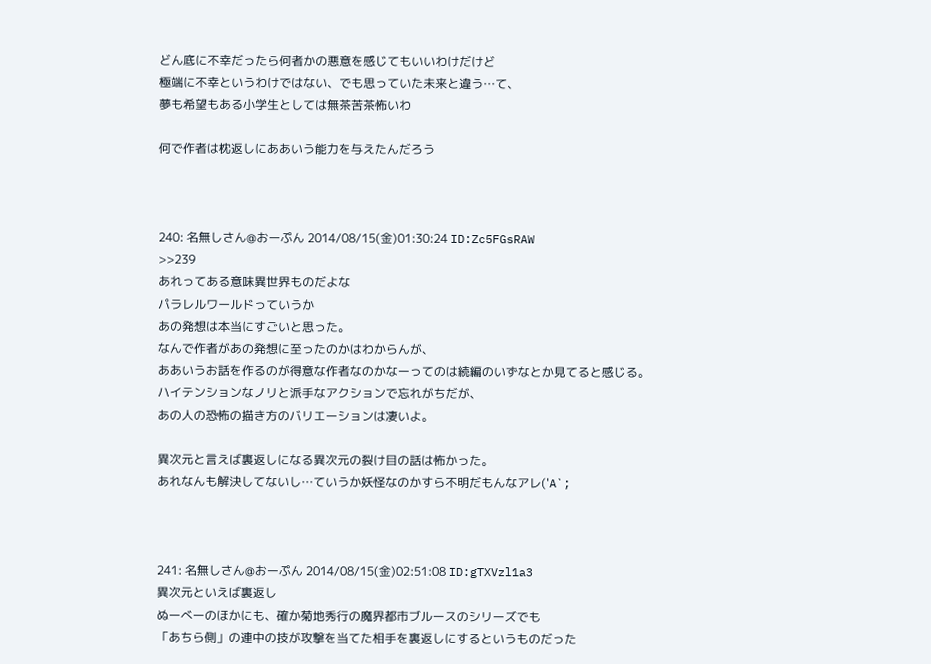どん底に不幸だったら何者かの悪意を感じてもいいわけだけど
極端に不幸というわけではない、でも思っていた未来と違う…て、
夢も希望もある小学生としては無茶苦茶怖いわ

何で作者は枕返しにああいう能力を与えたんだろう



240: 名無しさん@おーぷん 2014/08/15(金)01:30:24 ID:Zc5FGsRAW
>>239
あれってある意味異世界ものだよな
パラレルワールドっていうか
あの発想は本当にすごいと思った。
なんで作者があの発想に至ったのかはわからんが、
ああいうお話を作るのが得意な作者なのかなーってのは続編のいずなとか見てると感じる。
ハイテンションなノリと派手なアクションで忘れがちだが、
あの人の恐怖の描き方のバリエーションは凄いよ。

異次元と言えば裏返しになる異次元の裂け目の話は怖かった。
あれなんも解決してないし…ていうか妖怪なのかすら不明だもんなアレ('A`;



241: 名無しさん@おーぷん 2014/08/15(金)02:51:08 ID:gTXVzl1a3
異次元といえば裏返し
ぬーべーのほかにも、確か菊地秀行の魔界都市ブルースのシリーズでも
「あちら側」の連中の技が攻撃を当てた相手を裏返しにするというものだった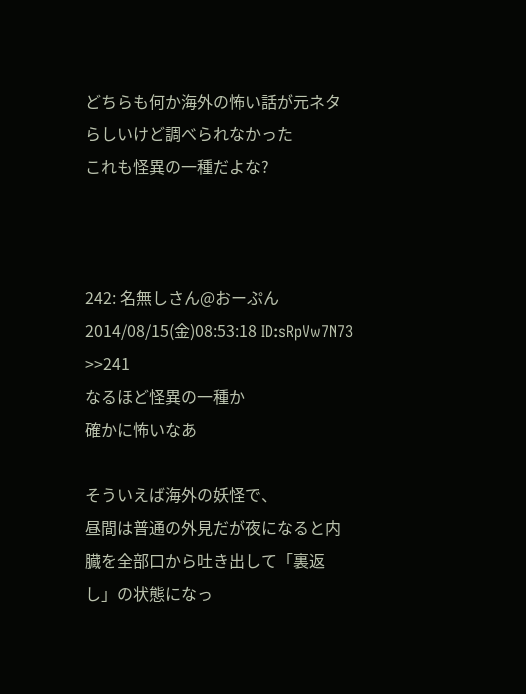どちらも何か海外の怖い話が元ネタらしいけど調べられなかった
これも怪異の一種だよな?



242: 名無しさん@おーぷん 2014/08/15(金)08:53:18 ID:sRpVw7N73
>>241
なるほど怪異の一種か
確かに怖いなあ

そういえば海外の妖怪で、
昼間は普通の外見だが夜になると内臓を全部口から吐き出して「裏返し」の状態になっ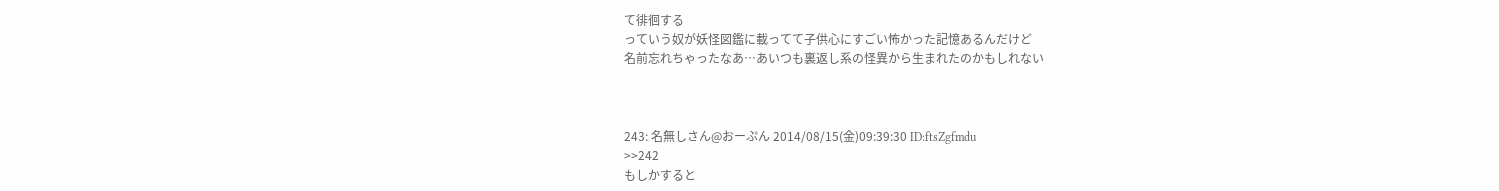て徘徊する
っていう奴が妖怪図鑑に載ってて子供心にすごい怖かった記憶あるんだけど
名前忘れちゃったなあ…あいつも裏返し系の怪異から生まれたのかもしれない



243: 名無しさん@おーぷん 2014/08/15(金)09:39:30 ID:ftsZgfmdu
>>242
もしかすると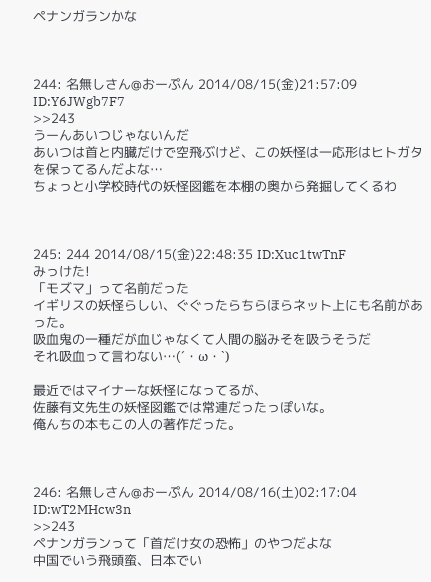ペナンガランかな



244: 名無しさん@おーぷん 2014/08/15(金)21:57:09 ID:Y6JWgb7F7
>>243
うーんあいつじゃないんだ
あいつは首と内臓だけで空飛ぶけど、この妖怪は一応形はヒトガタを保ってるんだよな…
ちょっと小学校時代の妖怪図鑑を本棚の奥から発掘してくるわ



245: 244 2014/08/15(金)22:48:35 ID:Xuc1twTnF
みっけた!
「モズマ」って名前だった
イギリスの妖怪らしい、ぐぐったらちらほらネット上にも名前があった。
吸血鬼の一種だが血じゃなくて人間の脳みそを吸うそうだ
それ吸血って言わない…(´・ω・`)

最近ではマイナーな妖怪になってるが、
佐藤有文先生の妖怪図鑑では常連だったっぽいな。
俺んちの本もこの人の著作だった。



246: 名無しさん@おーぷん 2014/08/16(土)02:17:04 ID:wT2MHcw3n
>>243
ペナンガランって「首だけ女の恐怖」のやつだよな
中国でいう飛頭蛮、日本でい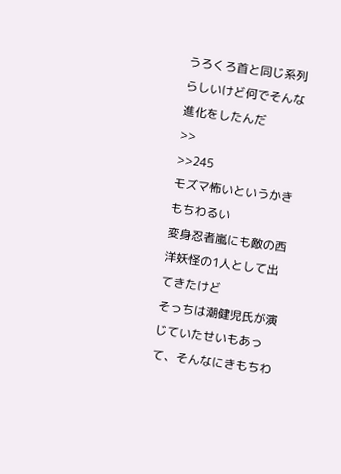うろくろ首と同じ系列らしいけど何でそんな進化をしたんだ
>>
>>245
モズマ怖いというかきもちわるい
変身忍者嵐にも敵の西洋妖怪の1人として出てきたけど
そっちは潮健児氏が演じていたせいもあって、そんなにきもちわ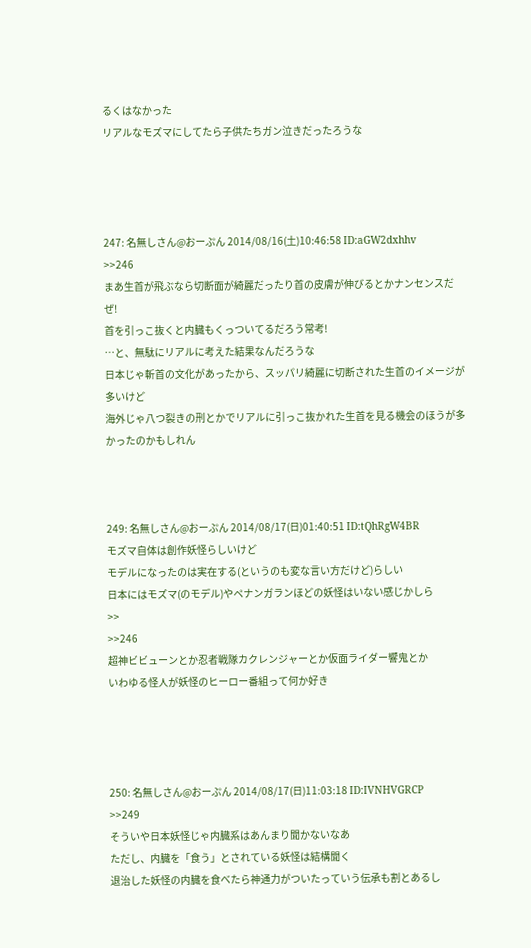るくはなかった
リアルなモズマにしてたら子供たちガン泣きだったろうな




247: 名無しさん@おーぷん 2014/08/16(土)10:46:58 ID:aGW2dxhhv
>>246
まあ生首が飛ぶなら切断面が綺麗だったり首の皮膚が伸びるとかナンセンスだぜ!
首を引っこ抜くと内臓もくっついてるだろう常考!
…と、無駄にリアルに考えた結果なんだろうな
日本じゃ斬首の文化があったから、スッパリ綺麗に切断された生首のイメージが多いけど
海外じゃ八つ裂きの刑とかでリアルに引っこ抜かれた生首を見る機会のほうが多かったのかもしれん



249: 名無しさん@おーぷん 2014/08/17(日)01:40:51 ID:tQhRgW4BR
モズマ自体は創作妖怪らしいけど
モデルになったのは実在する(というのも変な言い方だけど)らしい
日本にはモズマ(のモデル)やペナンガランほどの妖怪はいない感じかしら
>>
>>246
超神ビビューンとか忍者戦隊カクレンジャーとか仮面ライダー響鬼とか
いわゆる怪人が妖怪のヒーロー番組って何か好き




250: 名無しさん@おーぷん 2014/08/17(日)11:03:18 ID:IVNHVGRCP
>>249
そういや日本妖怪じゃ内臓系はあんまり聞かないなあ
ただし、内臓を「食う」とされている妖怪は結構聞く
退治した妖怪の内臓を食べたら神通力がついたっていう伝承も割とあるし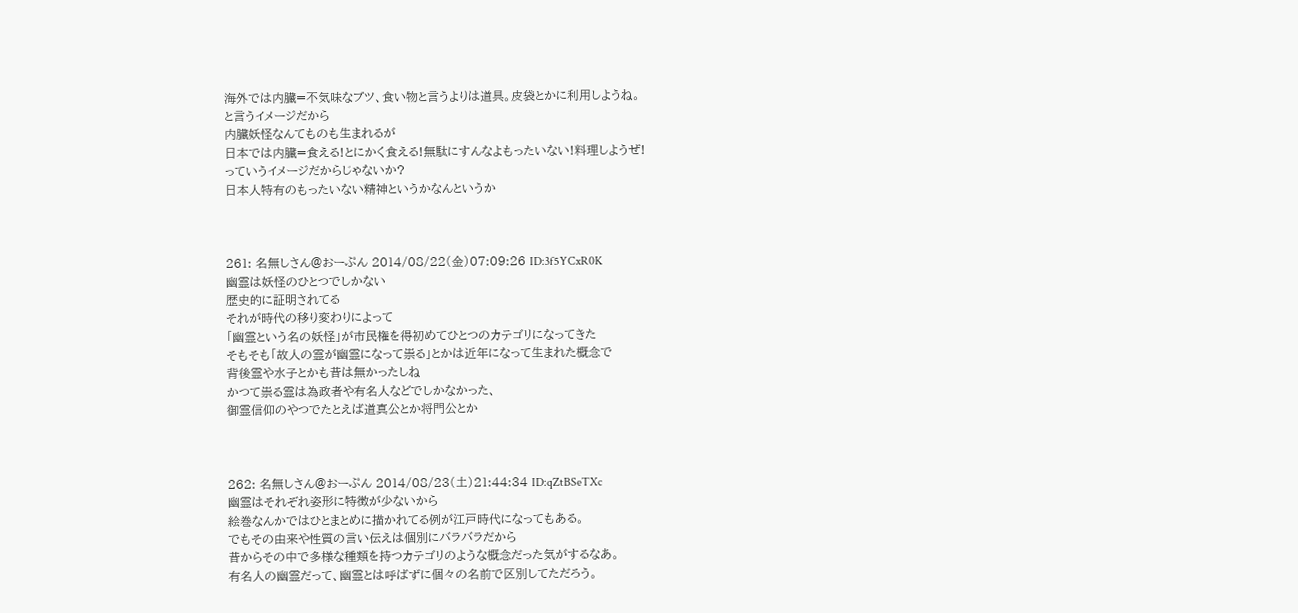海外では内臓=不気味なブツ、食い物と言うよりは道具。皮袋とかに利用しようね。
と言うイメージだから
内臓妖怪なんてものも生まれるが
日本では内臓=食える!とにかく食える!無駄にすんなよもったいない!料理しようぜ!
っていうイメージだからじゃないか?
日本人特有のもったいない精神というかなんというか



261: 名無しさん@おーぷん 2014/08/22(金)07:09:26 ID:3f5YCxR0K
幽霊は妖怪のひとつでしかない
歴史的に証明されてる
それが時代の移り変わりによって
「幽霊という名の妖怪」が市民権を得初めてひとつのカテゴリになってきた
そもそも「故人の霊が幽霊になって祟る」とかは近年になって生まれた概念で
背後霊や水子とかも昔は無かったしね
かつて祟る霊は為政者や有名人などでしかなかった、
御霊信仰のやつでたとえば道真公とか将門公とか



262: 名無しさん@おーぷん 2014/08/23(土)21:44:34 ID:qZtBSeTXc
幽霊はそれぞれ姿形に特徴が少ないから
絵巻なんかではひとまとめに描かれてる例が江戸時代になってもある。
でもその由来や性質の言い伝えは個別にバラバラだから
昔からその中で多様な種類を持つカテゴリのような概念だった気がするなあ。
有名人の幽霊だって、幽霊とは呼ばずに個々の名前で区別してただろう。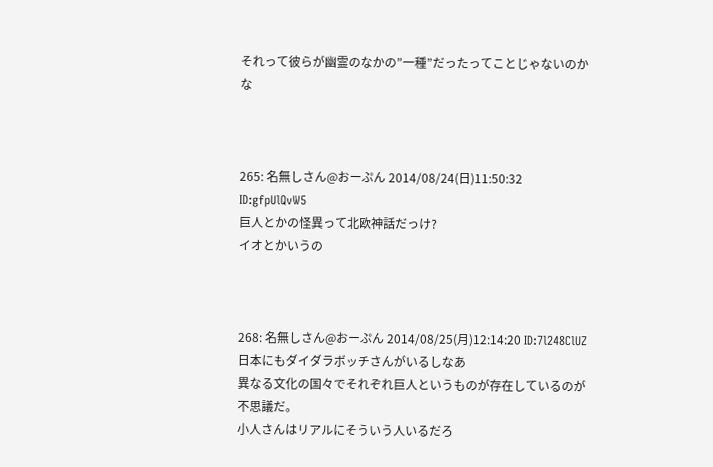それって彼らが幽霊のなかの”一種”だったってことじゃないのかな



265: 名無しさん@おーぷん 2014/08/24(日)11:50:32 ID:gfpUlQvW5
巨人とかの怪異って北欧神話だっけ?
イオとかいうの



268: 名無しさん@おーぷん 2014/08/25(月)12:14:20 ID:7l248ClUZ
日本にもダイダラボッチさんがいるしなあ
異なる文化の国々でそれぞれ巨人というものが存在しているのが不思議だ。
小人さんはリアルにそういう人いるだろ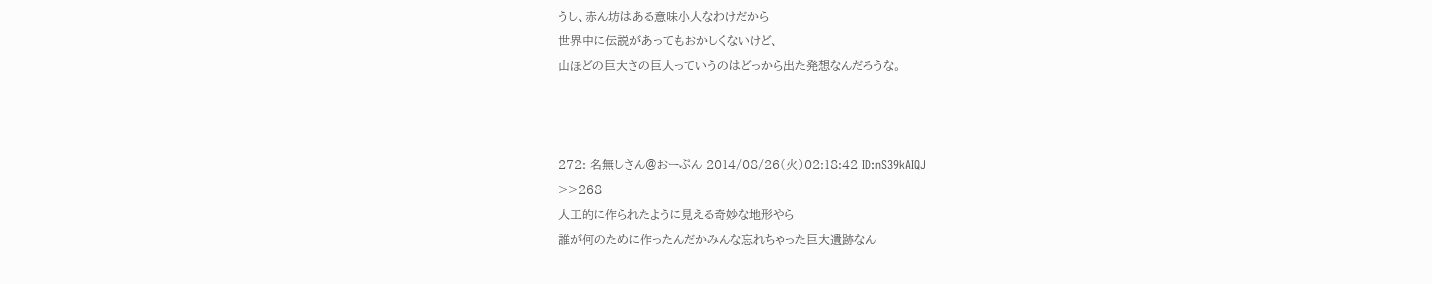うし、赤ん坊はある意味小人なわけだから
世界中に伝説があってもおかしくないけど、
山ほどの巨大さの巨人っていうのはどっから出た発想なんだろうな。



272: 名無しさん@おーぷん 2014/08/26(火)02:18:42 ID:nS39kAIQJ
>>268
人工的に作られたように見える奇妙な地形やら
誰が何のために作ったんだかみんな忘れちゃった巨大遺跡なん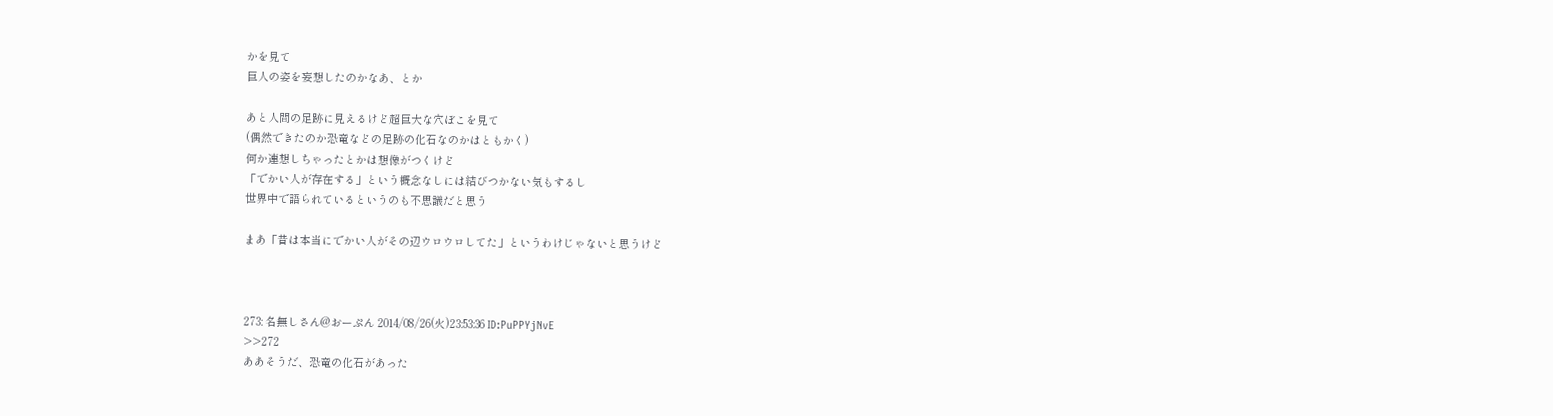かを見て
巨人の姿を妄想したのかなあ、とか

あと人間の足跡に見えるけど超巨大な穴ぼこを見て
(偶然できたのか恐竜などの足跡の化石なのかはともかく)
何か連想しちゃったとかは想像がつくけど
「でかい人が存在する」という概念なしには結びつかない気もするし
世界中で語られているというのも不思議だと思う

まあ「昔は本当にでかい人がその辺ウロウロしてた」というわけじゃないと思うけど



273: 名無しさん@おーぷん 2014/08/26(火)23:53:36 ID:PuPPYjNvE
>>272
ああそうだ、恐竜の化石があった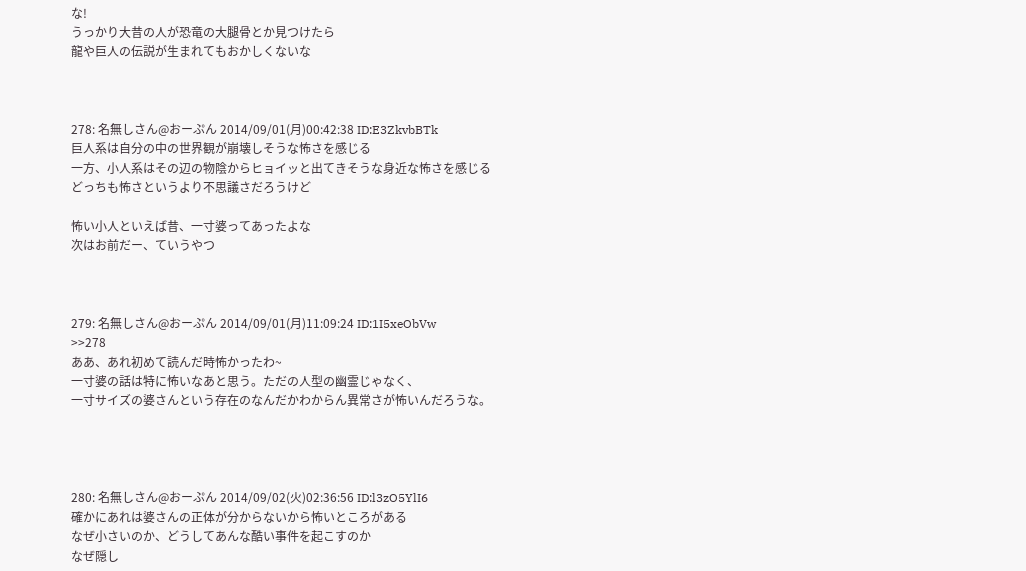な!
うっかり大昔の人が恐竜の大腿骨とか見つけたら
龍や巨人の伝説が生まれてもおかしくないな



278: 名無しさん@おーぷん 2014/09/01(月)00:42:38 ID:E3ZkvbBTk
巨人系は自分の中の世界観が崩壊しそうな怖さを感じる
一方、小人系はその辺の物陰からヒョイッと出てきそうな身近な怖さを感じる
どっちも怖さというより不思議さだろうけど

怖い小人といえば昔、一寸婆ってあったよな
次はお前だー、ていうやつ



279: 名無しさん@おーぷん 2014/09/01(月)11:09:24 ID:1I5xeObVw
>>278
ああ、あれ初めて読んだ時怖かったわ~
一寸婆の話は特に怖いなあと思う。ただの人型の幽霊じゃなく、
一寸サイズの婆さんという存在のなんだかわからん異常さが怖いんだろうな。




280: 名無しさん@おーぷん 2014/09/02(火)02:36:56 ID:l3zO5YlI6
確かにあれは婆さんの正体が分からないから怖いところがある
なぜ小さいのか、どうしてあんな酷い事件を起こすのか
なぜ隠し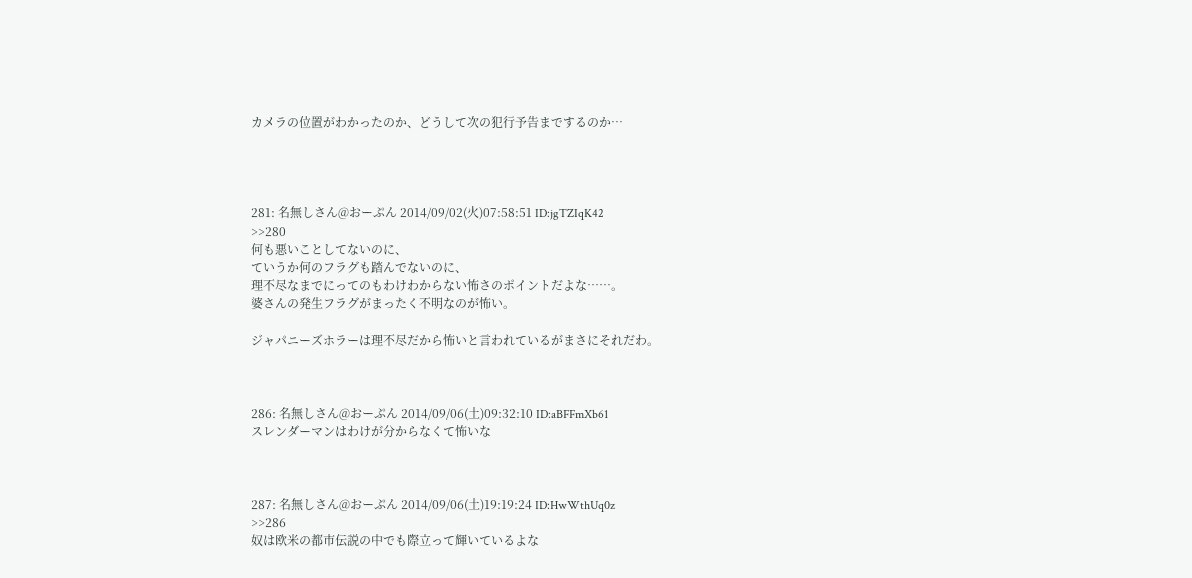カメラの位置がわかったのか、どうして次の犯行予告までするのか…




281: 名無しさん@おーぷん 2014/09/02(火)07:58:51 ID:jgTZIqK42
>>280
何も悪いことしてないのに、
ていうか何のフラグも踏んでないのに、
理不尽なまでにってのもわけわからない怖さのポイントだよな……。
婆さんの発生フラグがまったく不明なのが怖い。

ジャパニーズホラーは理不尽だから怖いと言われているがまさにそれだわ。



286: 名無しさん@おーぷん 2014/09/06(土)09:32:10 ID:aBFFmXb61
スレンダーマンはわけが分からなくて怖いな



287: 名無しさん@おーぷん 2014/09/06(土)19:19:24 ID:HwWthUq0z
>>286
奴は欧米の都市伝説の中でも際立って輝いているよな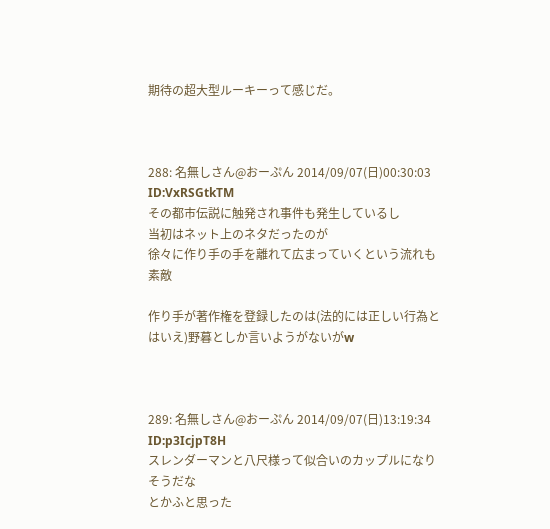期待の超大型ルーキーって感じだ。



288: 名無しさん@おーぷん 2014/09/07(日)00:30:03 ID:VxRSGtkTM
その都市伝説に触発され事件も発生しているし
当初はネット上のネタだったのが
徐々に作り手の手を離れて広まっていくという流れも素敵

作り手が著作権を登録したのは(法的には正しい行為とはいえ)野暮としか言いようがないがw



289: 名無しさん@おーぷん 2014/09/07(日)13:19:34 ID:p3IcjpT8H
スレンダーマンと八尺様って似合いのカップルになりそうだな
とかふと思った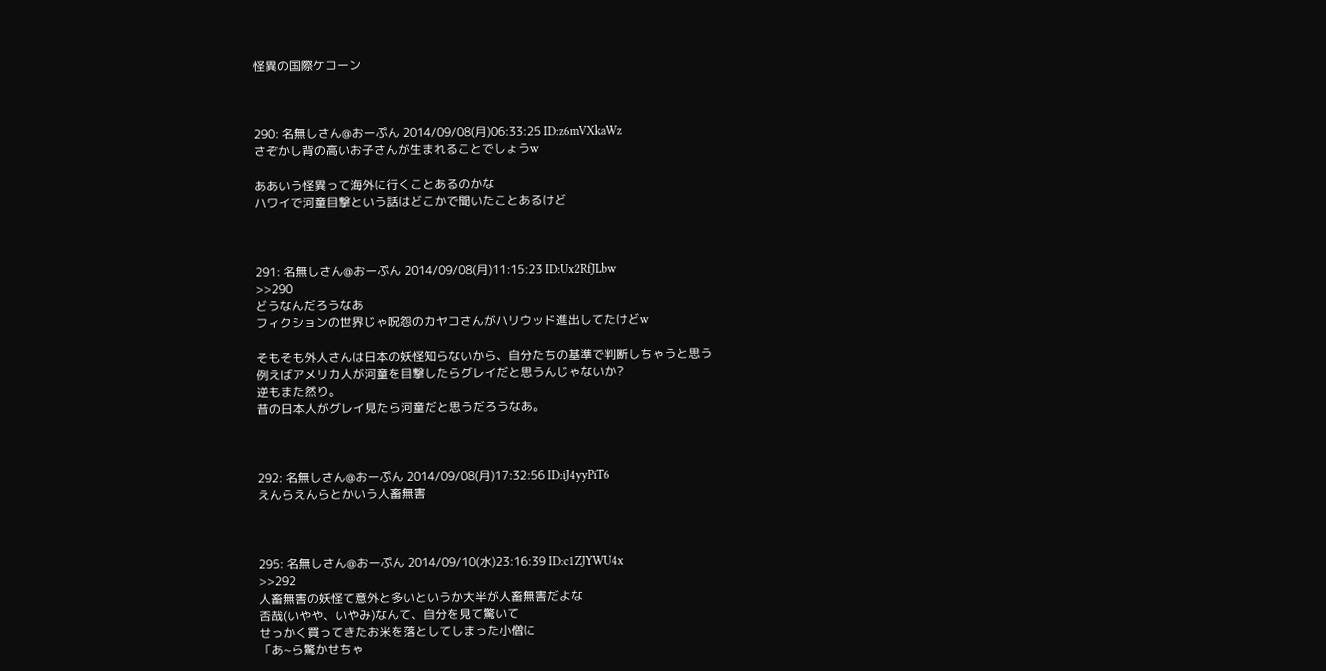怪異の国際ケコーン



290: 名無しさん@おーぷん 2014/09/08(月)06:33:25 ID:z6mVXkaWz
さぞかし背の高いお子さんが生まれることでしょうw

ああいう怪異って海外に行くことあるのかな
ハワイで河童目撃という話はどこかで聞いたことあるけど



291: 名無しさん@おーぷん 2014/09/08(月)11:15:23 ID:Ux2RfJLbw
>>290
どうなんだろうなあ
フィクションの世界じゃ呪怨のカヤコさんがハリウッド進出してたけどw

そもそも外人さんは日本の妖怪知らないから、自分たちの基準で判断しちゃうと思う
例えばアメリカ人が河童を目撃したらグレイだと思うんじゃないか?
逆もまた然り。
昔の日本人がグレイ見たら河童だと思うだろうなあ。



292: 名無しさん@おーぷん 2014/09/08(月)17:32:56 ID:iJ4yyPiT6
えんらえんらとかいう人畜無害



295: 名無しさん@おーぷん 2014/09/10(水)23:16:39 ID:c1ZJYWU4x
>>292
人畜無害の妖怪て意外と多いというか大半が人畜無害だよな
否哉(いやや、いやみ)なんて、自分を見て驚いて
せっかく買ってきたお米を落としてしまった小僧に
「あ~ら驚かせちゃ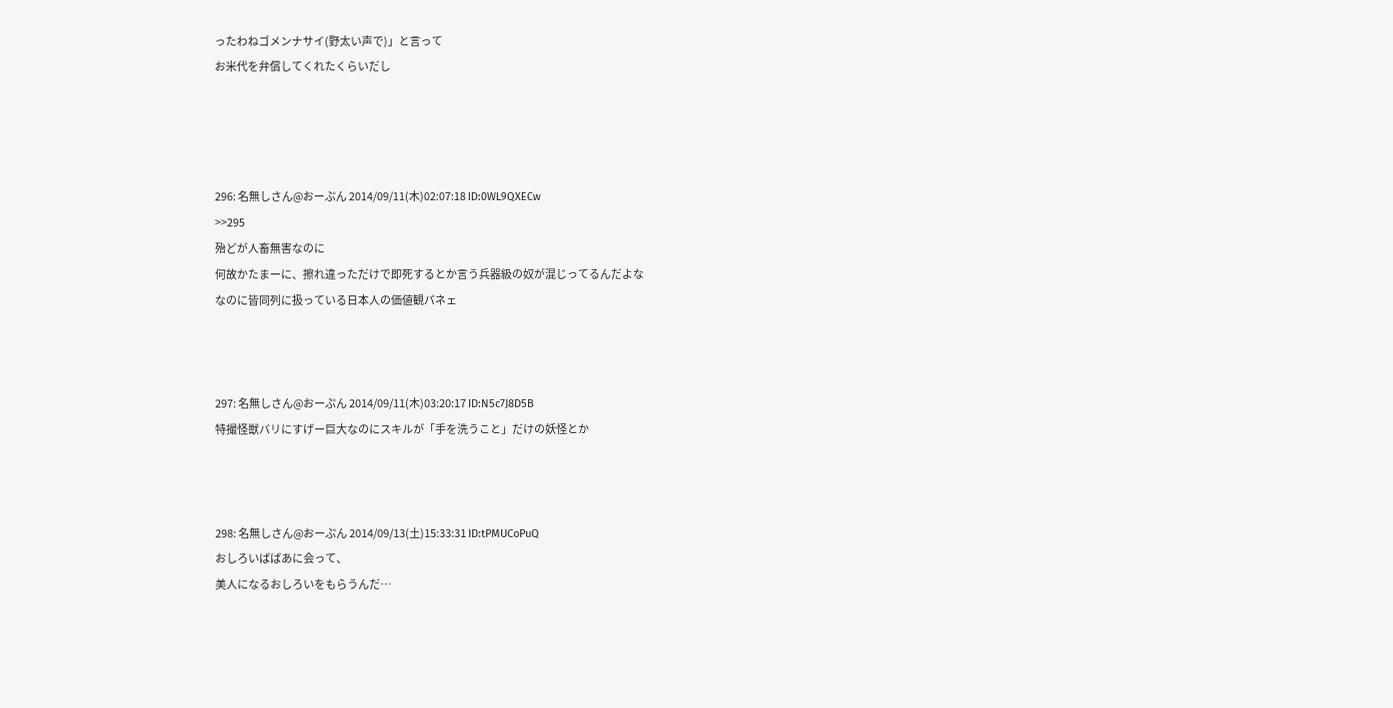ったわねゴメンナサイ(野太い声で)」と言って
お米代を弁償してくれたくらいだし




296: 名無しさん@おーぷん 2014/09/11(木)02:07:18 ID:0WL9QXECw
>>295
殆どが人畜無害なのに
何故かたまーに、擦れ違っただけで即死するとか言う兵器級の奴が混じってるんだよな
なのに皆同列に扱っている日本人の価値観パネェ



297: 名無しさん@おーぷん 2014/09/11(木)03:20:17 ID:N5c7J8D5B
特撮怪獣バリにすげー巨大なのにスキルが「手を洗うこと」だけの妖怪とか



298: 名無しさん@おーぷん 2014/09/13(土)15:33:31 ID:tPMUCoPuQ
おしろいばばあに会って、
美人になるおしろいをもらうんだ…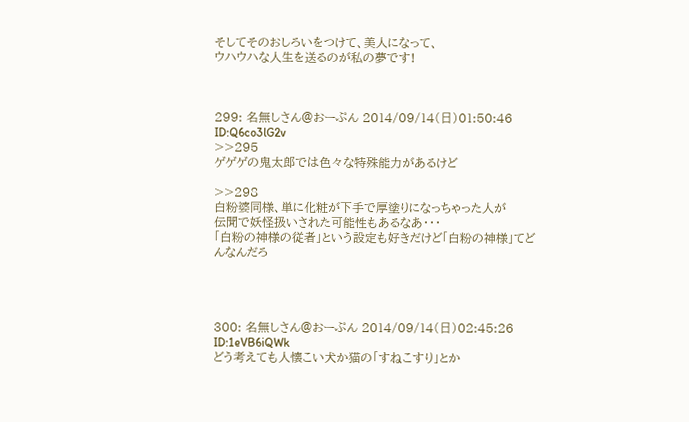そしてそのおしろいをつけて、美人になって、
ウハウハな人生を送るのが私の夢です!



299: 名無しさん@おーぷん 2014/09/14(日)01:50:46 ID:Q6co3lG2v
>>295
ゲゲゲの鬼太郎では色々な特殊能力があるけど

>>298
白粉婆同様、単に化粧が下手で厚塗りになっちゃった人が
伝聞で妖怪扱いされた可能性もあるなあ・・・
「白粉の神様の従者」という設定も好きだけど「白粉の神様」てどんなんだろ




300: 名無しさん@おーぷん 2014/09/14(日)02:45:26 ID:1eVB6iQWk
どう考えても人懐こい犬か猫の「すねこすり」とか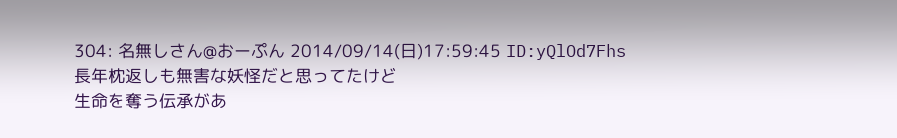304: 名無しさん@おーぷん 2014/09/14(日)17:59:45 ID:yQlOd7Fhs
長年枕返しも無害な妖怪だと思ってたけど
生命を奪う伝承があ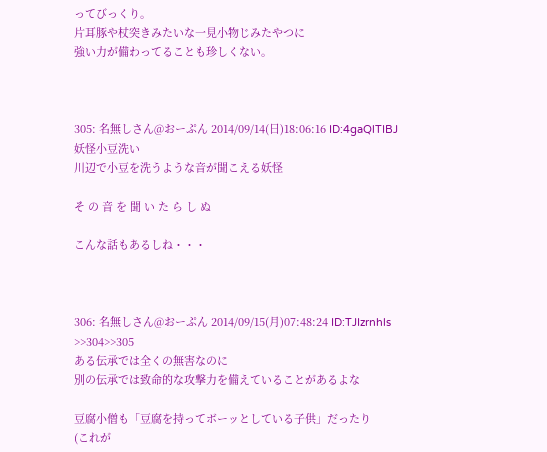ってびっくり。
片耳豚や杖突きみたいな一見小物じみたやつに
強い力が備わってることも珍しくない。



305: 名無しさん@おーぷん 2014/09/14(日)18:06:16 ID:4gaQlTIBJ
妖怪小豆洗い
川辺で小豆を洗うような音が聞こえる妖怪

そ の 音 を 聞 い た ら し ぬ

こんな話もあるしね・・・



306: 名無しさん@おーぷん 2014/09/15(月)07:48:24 ID:TJIzrnhls
>>304>>305
ある伝承では全くの無害なのに
別の伝承では致命的な攻撃力を備えていることがあるよな

豆腐小僧も「豆腐を持ってボーッとしている子供」だったり
(これが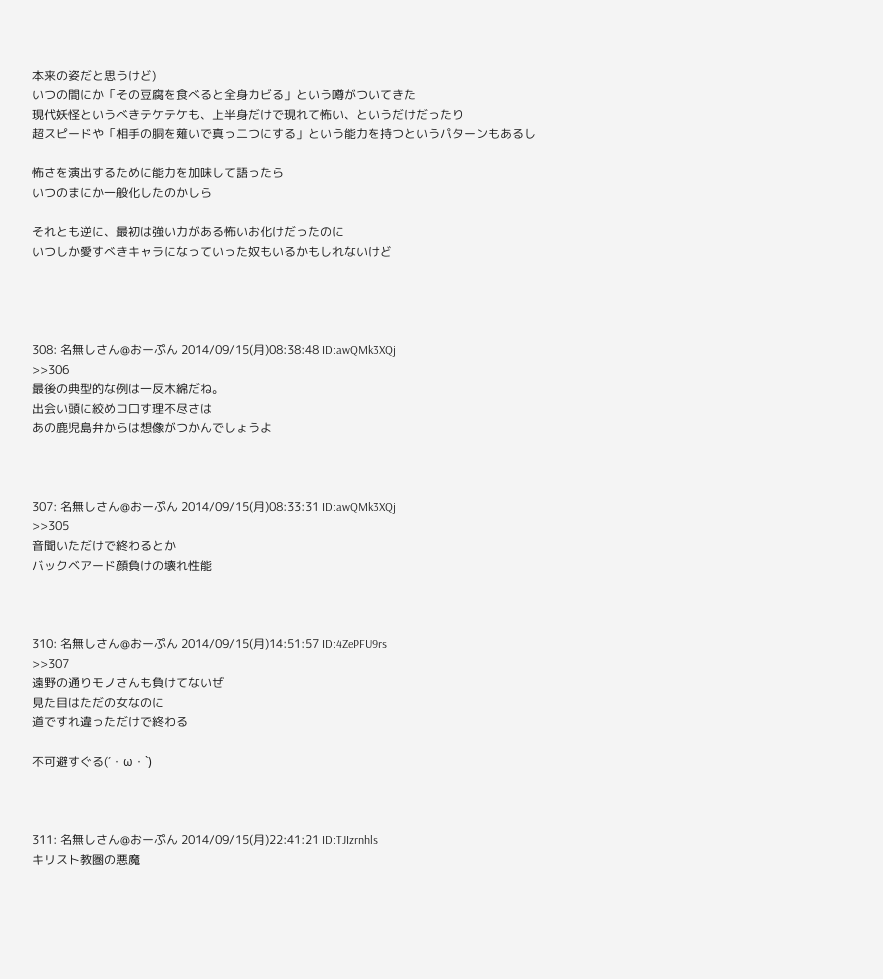本来の姿だと思うけど)
いつの間にか「その豆腐を食べると全身カビる」という噂がついてきた
現代妖怪というべきテケテケも、上半身だけで現れて怖い、というだけだったり
超スピードや「相手の胴を薙いで真っ二つにする」という能力を持つというパターンもあるし

怖さを演出するために能力を加味して語ったら
いつのまにか一般化したのかしら

それとも逆に、最初は強い力がある怖いお化けだったのに
いつしか愛すべきキャラになっていった奴もいるかもしれないけど




308: 名無しさん@おーぷん 2014/09/15(月)08:38:48 ID:awQMk3XQj
>>306
最後の典型的な例は一反木綿だね。
出会い頭に絞めコ口す理不尽さは
あの鹿児島弁からは想像がつかんでしょうよ



307: 名無しさん@おーぷん 2014/09/15(月)08:33:31 ID:awQMk3XQj
>>305
音聞いただけで終わるとか
バックベアード顔負けの壊れ性能



310: 名無しさん@おーぷん 2014/09/15(月)14:51:57 ID:4ZePFU9rs
>>307
遠野の通りモノさんも負けてないぜ
見た目はただの女なのに
道ですれ違っただけで終わる

不可避すぐる(´・ω・`)



311: 名無しさん@おーぷん 2014/09/15(月)22:41:21 ID:TJIzrnhls
キリスト教圏の悪魔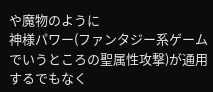や魔物のように
神様パワー(ファンタジー系ゲームでいうところの聖属性攻撃)が通用するでもなく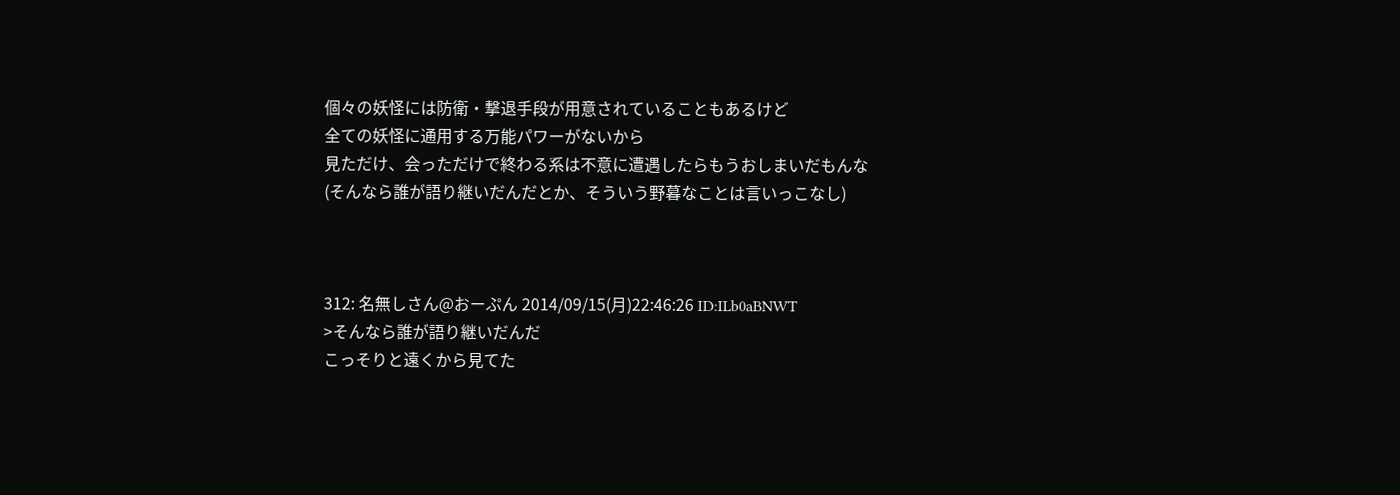個々の妖怪には防衛・撃退手段が用意されていることもあるけど
全ての妖怪に通用する万能パワーがないから
見ただけ、会っただけで終わる系は不意に遭遇したらもうおしまいだもんな
(そんなら誰が語り継いだんだとか、そういう野暮なことは言いっこなし)



312: 名無しさん@おーぷん 2014/09/15(月)22:46:26 ID:ILb0aBNWT
>そんなら誰が語り継いだんだ
こっそりと遠くから見てた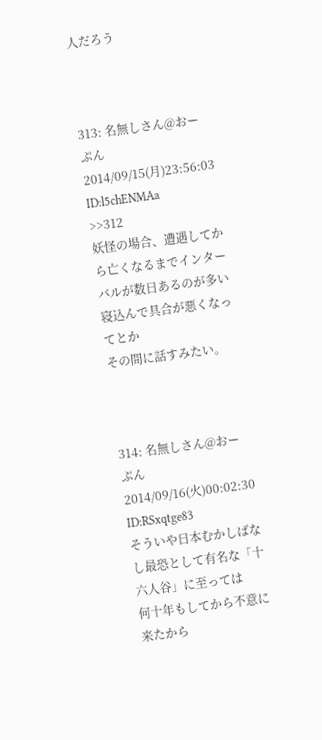人だろう



313: 名無しさん@おーぷん 2014/09/15(月)23:56:03 ID:l5chENMAa
>>312
妖怪の場合、遭遇してから亡くなるまでインターバルが数日あるのが多い
寝込んで具合が悪くなってとか
その間に話すみたい。



314: 名無しさん@おーぷん 2014/09/16(火)00:02:30 ID:RSxqtge83
そういや日本むかしばなし最恐として有名な「十六人谷」に至っては
何十年もしてから不意に来たから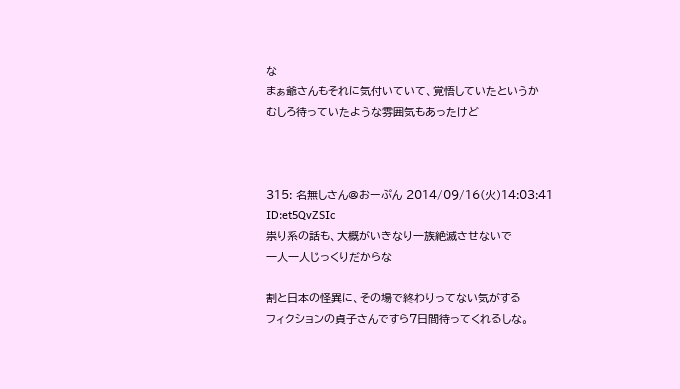な
まぁ爺さんもそれに気付いていて、覚悟していたというか
むしろ待っていたような雰囲気もあったけど



315: 名無しさん@おーぷん 2014/09/16(火)14:03:41 ID:et5QvZSIc
祟り系の話も、大概がいきなり一族絶滅させないで
一人一人じっくりだからな

割と日本の怪異に、その場で終わりってない気がする
フィクションの貞子さんですら7日間待ってくれるしな。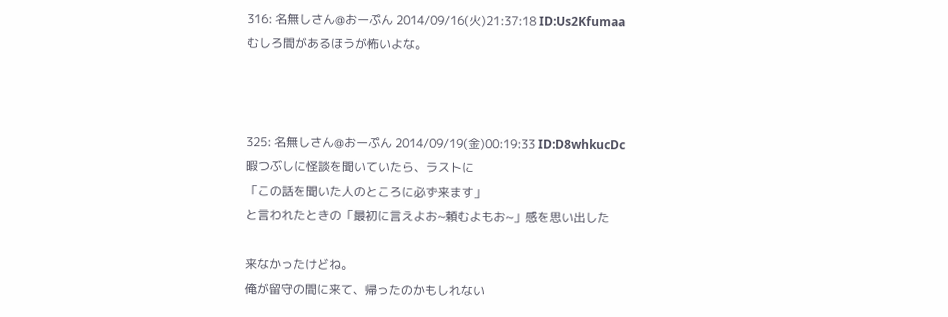316: 名無しさん@おーぷん 2014/09/16(火)21:37:18 ID:Us2Kfumaa
むしろ間があるほうが怖いよな。



325: 名無しさん@おーぷん 2014/09/19(金)00:19:33 ID:D8whkucDc
暇つぶしに怪談を聞いていたら、ラストに
「この話を聞いた人のところに必ず来ます」
と言われたときの「最初に言えよお~頼むよもお~」感を思い出した

来なかったけどね。
俺が留守の間に来て、帰ったのかもしれない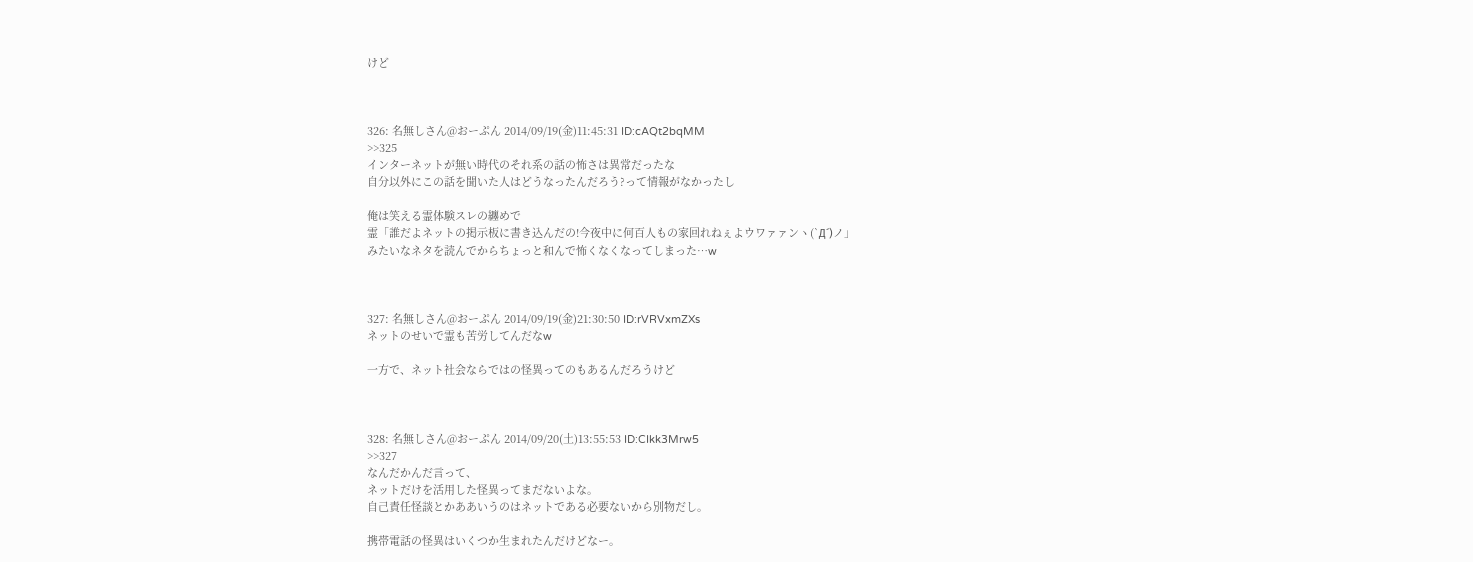けど



326: 名無しさん@おーぷん 2014/09/19(金)11:45:31 ID:cAQt2bqMM
>>325
インターネットが無い時代のそれ系の話の怖さは異常だったな
自分以外にこの話を聞いた人はどうなったんだろう?って情報がなかったし

俺は笑える霊体験スレの纏めで
霊「誰だよネットの掲示板に書き込んだの!今夜中に何百人もの家回れねぇよウワァァンヽ(`Д´)ノ」
みたいなネタを読んでからちょっと和んで怖くなくなってしまった…w



327: 名無しさん@おーぷん 2014/09/19(金)21:30:50 ID:rVRVxmZXs
ネットのせいで霊も苦労してんだなw

一方で、ネット社会ならではの怪異ってのもあるんだろうけど



328: 名無しさん@おーぷん 2014/09/20(土)13:55:53 ID:CIkk3Mrw5
>>327
なんだかんだ言って、
ネットだけを活用した怪異ってまだないよな。
自己責任怪談とかああいうのはネットである必要ないから別物だし。

携帯電話の怪異はいくつか生まれたんだけどなー。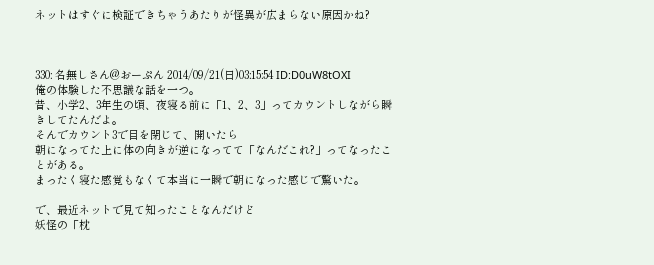ネットはすぐに検証できちゃうあたりが怪異が広まらない原因かね?



330: 名無しさん@おーぷん 2014/09/21(日)03:15:54 ID:D0uW8tOXI
俺の体験した不思議な話を一つ。
昔、小学2、3年生の頃、夜寝る前に「1、2、3」ってカウントしながら瞬きしてたんだよ。
そんでカウント3で目を閉じて、開いたら
朝になってた上に体の向きが逆になってて「なんだこれ?」ってなったことがある。
まったく寝た感覚もなくて本当に一瞬で朝になった感じで驚いた。

で、最近ネットで見て知ったことなんだけど
妖怪の「枕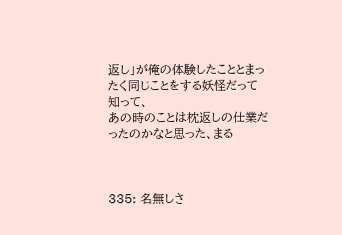返し」が俺の体験したこととまったく同じことをする妖怪だって知って、
あの時のことは枕返しの仕業だったのかなと思った、まる



335: 名無しさ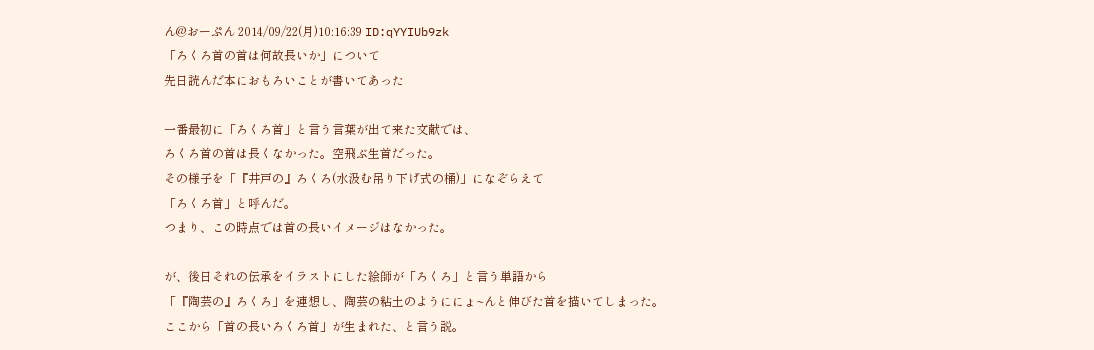ん@おーぷん 2014/09/22(月)10:16:39 ID:qYYIUb9zk
「ろくろ首の首は何故長いか」について
先日読んだ本におもろいことが書いてあった

一番最初に「ろくろ首」と言う言葉が出て来た文献では、
ろくろ首の首は長くなかった。空飛ぶ生首だった。
その様子を「『井戸の』ろくろ(水汲む吊り下げ式の桶)」になぞらえて
「ろくろ首」と呼んだ。
つまり、この時点では首の長いイメージはなかった。

が、後日それの伝承をイラストにした絵師が「ろくろ」と言う単語から
「『陶芸の』ろくろ」を連想し、陶芸の粘土のようににょ~んと伸びた首を描いてしまった。
ここから「首の長いろくろ首」が生まれた、と言う説。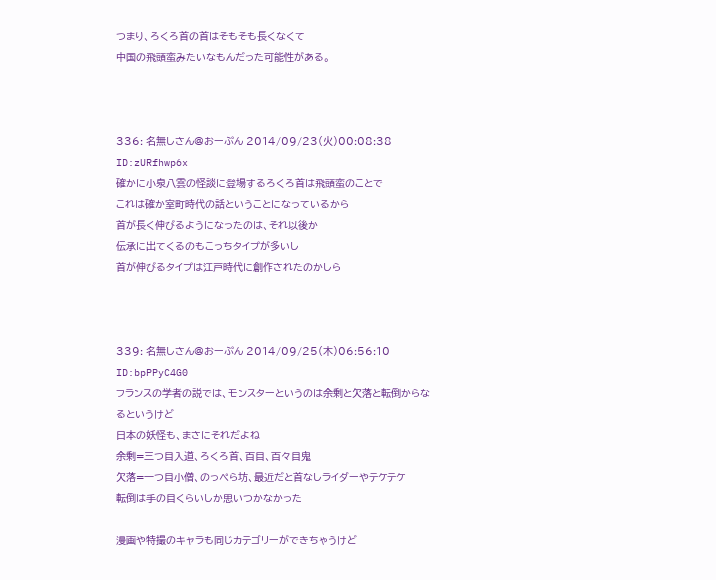つまり、ろくろ首の首はそもそも長くなくて
中国の飛頭蛮みたいなもんだった可能性がある。



336: 名無しさん@おーぷん 2014/09/23(火)00:08:38 ID:zURfhwp6x
確かに小泉八雲の怪談に登場するろくろ首は飛頭蛮のことで
これは確か室町時代の話ということになっているから
首が長く伸びるようになったのは、それ以後か
伝承に出てくるのもこっちタイプが多いし
首が伸びるタイプは江戸時代に創作されたのかしら



339: 名無しさん@おーぷん 2014/09/25(木)06:56:10 ID:bpPPyC4G0
フランスの学者の説では、モンスターというのは余剰と欠落と転倒からなるというけど
日本の妖怪も、まさにそれだよね
余剰=三つ目入道、ろくろ首、百目、百々目鬼
欠落=一つ目小僧、のっぺら坊、最近だと首なしライダーやテケテケ
転倒は手の目くらいしか思いつかなかった

漫画や特撮のキャラも同じカテゴリーができちゃうけど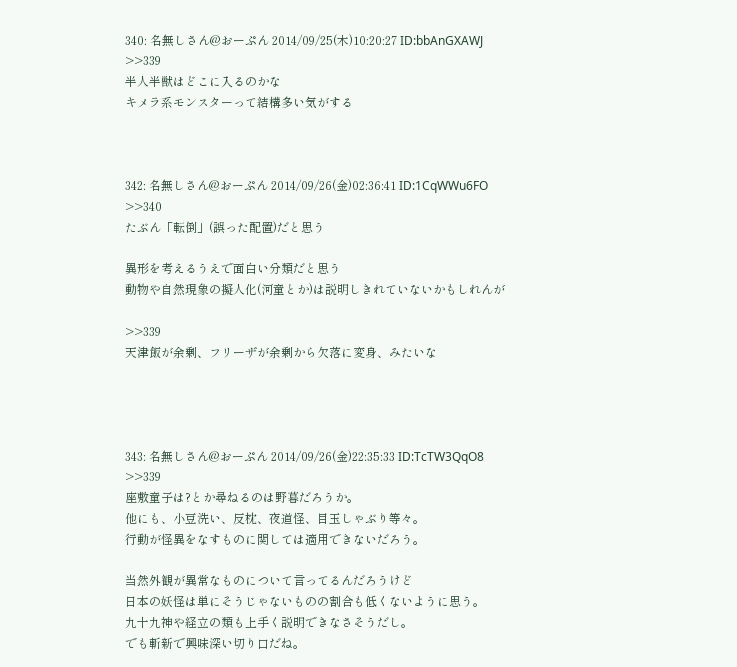340: 名無しさん@おーぷん 2014/09/25(木)10:20:27 ID:bbAnGXAWJ
>>339
半人半獣はどこに入るのかな
キメラ系モンスターって結構多い気がする



342: 名無しさん@おーぷん 2014/09/26(金)02:36:41 ID:1CqWWu6FO
>>340
たぶん「転倒」(誤った配置)だと思う

異形を考えるうえで面白い分類だと思う
動物や自然現象の擬人化(河童とか)は説明しきれていないかもしれんが

>>339
天津飯が余剰、フリーザが余剰から欠落に変身、みたいな




343: 名無しさん@おーぷん 2014/09/26(金)22:35:33 ID:TcTW3QqO8
>>339
座敷童子は?とか尋ねるのは野暮だろうか。
他にも、小豆洗い、反枕、夜道怪、目玉しゃぶり等々。
行動が怪異をなすものに関しては適用できないだろう。

当然外観が異常なものについて言ってるんだろうけど
日本の妖怪は単にそうじゃないものの割合も低くないように思う。
九十九神や経立の類も上手く説明できなさそうだし。
でも斬新で興味深い切り口だね。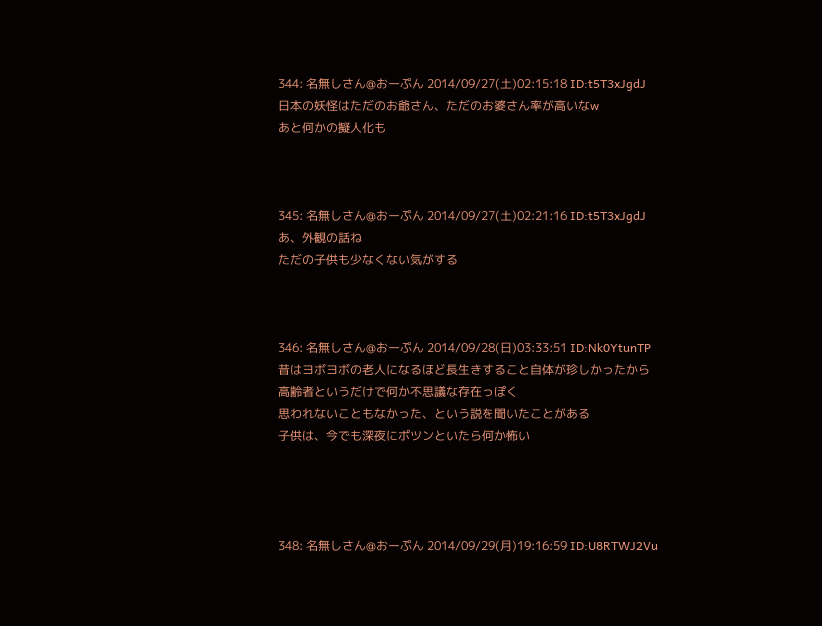344: 名無しさん@おーぷん 2014/09/27(土)02:15:18 ID:t5T3xJgdJ
日本の妖怪はただのお爺さん、ただのお婆さん率が高いなw
あと何かの擬人化も



345: 名無しさん@おーぷん 2014/09/27(土)02:21:16 ID:t5T3xJgdJ
あ、外観の話ね
ただの子供も少なくない気がする



346: 名無しさん@おーぷん 2014/09/28(日)03:33:51 ID:Nk0YtunTP
昔はヨボヨボの老人になるほど長生きすること自体が珍しかったから
高齢者というだけで何か不思議な存在っぽく
思われないこともなかった、という説を聞いたことがある
子供は、今でも深夜にポツンといたら何か怖い




348: 名無しさん@おーぷん 2014/09/29(月)19:16:59 ID:U8RTWJ2Vu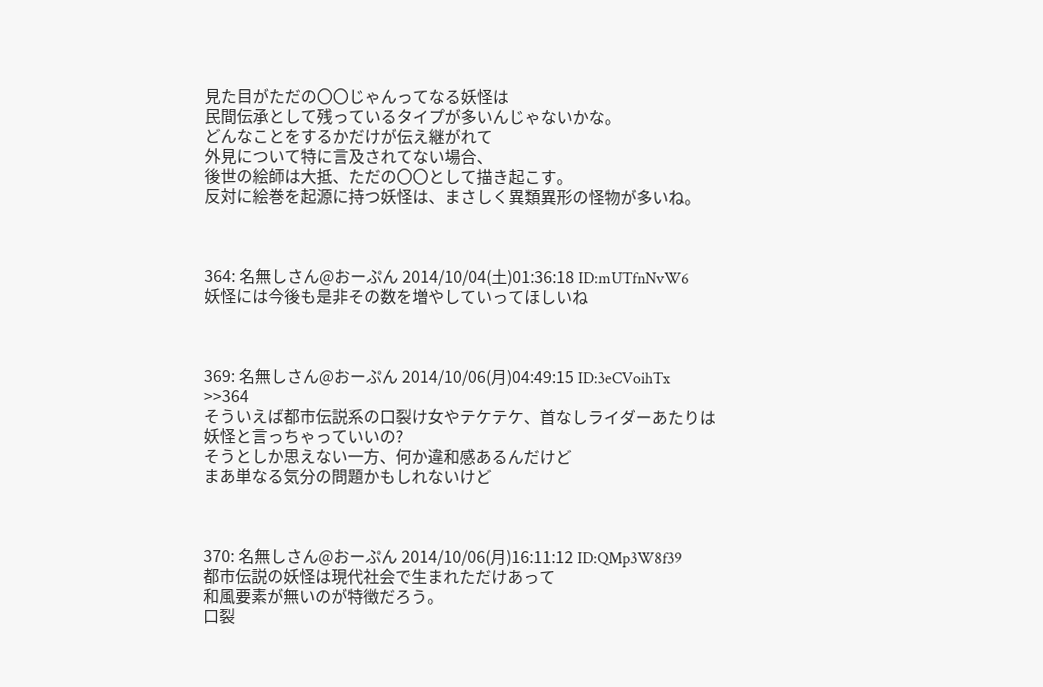見た目がただの〇〇じゃんってなる妖怪は
民間伝承として残っているタイプが多いんじゃないかな。
どんなことをするかだけが伝え継がれて
外見について特に言及されてない場合、
後世の絵師は大抵、ただの〇〇として描き起こす。
反対に絵巻を起源に持つ妖怪は、まさしく異類異形の怪物が多いね。



364: 名無しさん@おーぷん 2014/10/04(土)01:36:18 ID:mUTfnNvW6
妖怪には今後も是非その数を増やしていってほしいね



369: 名無しさん@おーぷん 2014/10/06(月)04:49:15 ID:3eCVoihTx
>>364
そういえば都市伝説系の口裂け女やテケテケ、首なしライダーあたりは
妖怪と言っちゃっていいの?
そうとしか思えない一方、何か違和感あるんだけど
まあ単なる気分の問題かもしれないけど



370: 名無しさん@おーぷん 2014/10/06(月)16:11:12 ID:QMp3W8f39
都市伝説の妖怪は現代社会で生まれただけあって
和風要素が無いのが特徴だろう。
口裂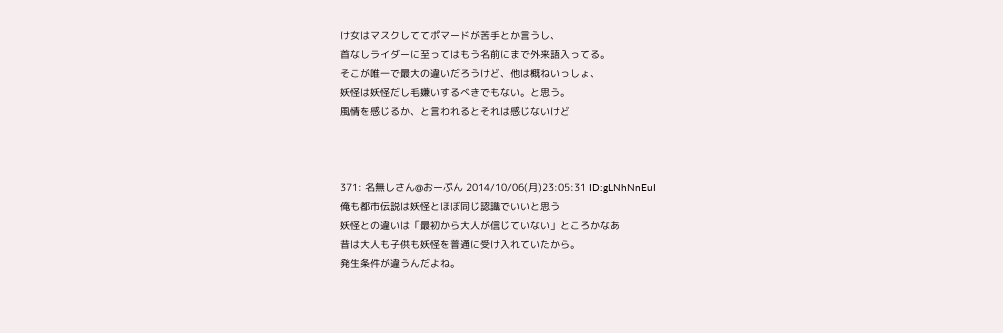け女はマスクしててポマードが苦手とか言うし、
首なしライダーに至ってはもう名前にまで外来語入ってる。
そこが唯一で最大の違いだろうけど、他は概ねいっしょ、
妖怪は妖怪だし毛嫌いするべきでもない。と思う。
風情を感じるか、と言われるとそれは感じないけど



371: 名無しさん@おーぷん 2014/10/06(月)23:05:31 ID:gLNhNnEuI
俺も都市伝説は妖怪とほぼ同じ認識でいいと思う
妖怪との違いは「最初から大人が信じていない」ところかなあ
昔は大人も子供も妖怪を普通に受け入れていたから。
発生条件が違うんだよね。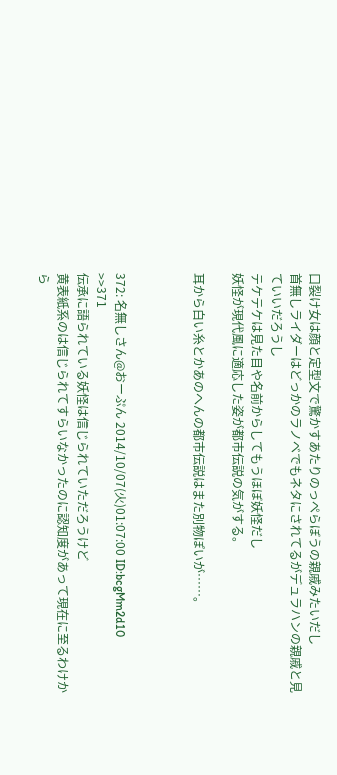口裂け女は顔と定型文で驚かすあたりのっぺらぼうの親戚みたいだし
首無しライダーはどっかのラノベでもネタにされてるがデュラハンの親戚と見ていいだろうし
テケテケは見た目や名前からしてもうほぼ妖怪だし
妖怪が現代風に適応した姿が都市伝説の気がする。

耳から白い糸とかあのへんの都市伝説はまた別物ぽいが……。



372: 名無しさん@おーぷん 2014/10/07(火)01:07:00 ID:bcgMm2d10
>>371
伝承に語られている妖怪は信じられていただろうけど
黄表紙系のは信じられてすらいなかったのに認知度があって現在に至るわけから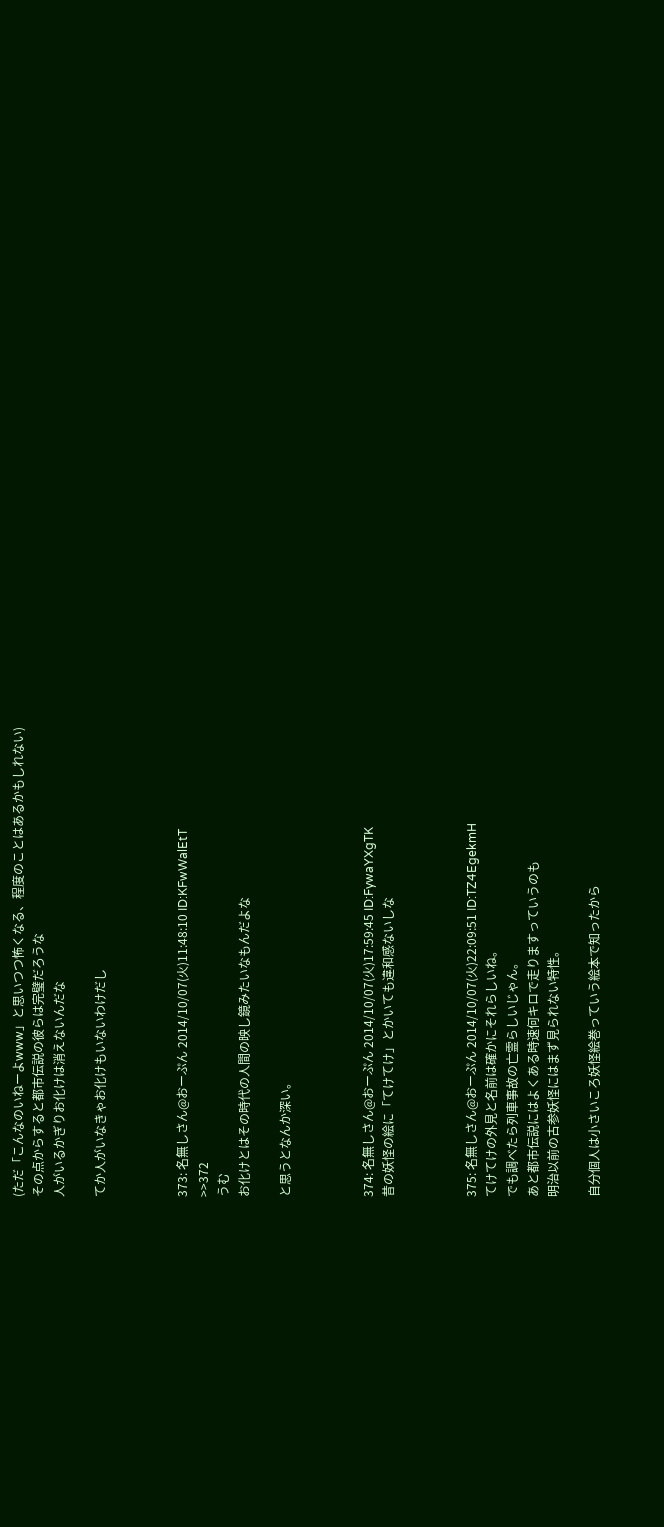(ただ「こんなのいねーよwww」と思いつつ怖くなる、程度のことはあるかもしれない)
その点からすると都市伝説の彼らは完璧だろうな
人がいるかぎりお化けは消えないんだな

てか人がいなきゃお化けもいないわけだし



373: 名無しさん@おーぷん 2014/10/07(火)11:48:10 ID:KFwWalEtT
>>372
うむ
お化けとはその時代の人間の映し鏡みたいなもんだよな

と思うとなんか深い。



374: 名無しさん@おーぷん 2014/10/07(火)17:59:45 ID:FywaYXgTK
昔の妖怪の絵に「てけてけ」とかいても違和感ないしな



375: 名無しさん@おーぷん 2014/10/07(火)22:09:51 ID:TZ4EgekmH
てけてけの外見と名前は確かにそれらしいね。
でも調べたら列車事故の亡霊らしいじゃん。
あと都市伝説にはよくある時速何キロで走りますっていうのも
明治以前の古参妖怪にはまず見られない特性。

自分個人は小さいころ妖怪絵巻っていう絵本で知ったから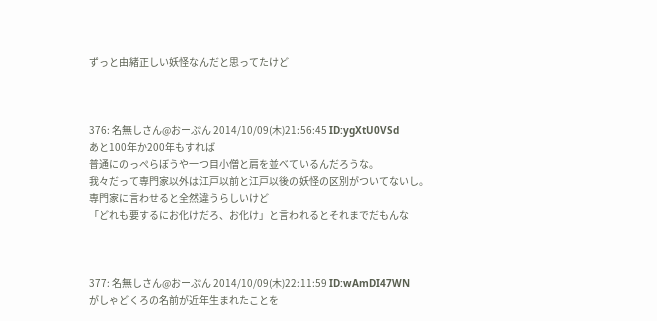ずっと由緒正しい妖怪なんだと思ってたけど



376: 名無しさん@おーぷん 2014/10/09(木)21:56:45 ID:ygXtU0VSd
あと100年か200年もすれば
普通にのっぺらぼうや一つ目小僧と肩を並べているんだろうな。
我々だって専門家以外は江戸以前と江戸以後の妖怪の区別がついてないし。
専門家に言わせると全然違うらしいけど
「どれも要するにお化けだろ、お化け」と言われるとそれまでだもんな



377: 名無しさん@おーぷん 2014/10/09(木)22:11:59 ID:wAmDI47WN
がしゃどくろの名前が近年生まれたことを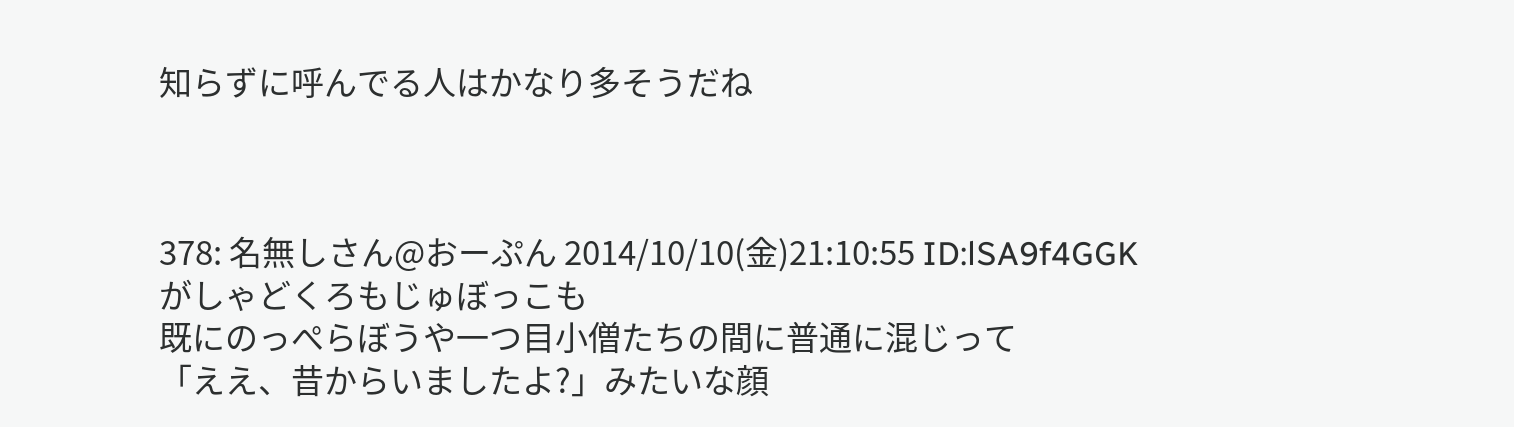知らずに呼んでる人はかなり多そうだね



378: 名無しさん@おーぷん 2014/10/10(金)21:10:55 ID:lSA9f4GGK
がしゃどくろもじゅぼっこも
既にのっぺらぼうや一つ目小僧たちの間に普通に混じって
「ええ、昔からいましたよ?」みたいな顔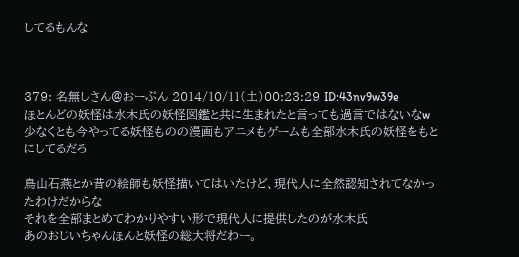してるもんな



379: 名無しさん@おーぷん 2014/10/11(土)00:23:29 ID:43nv9w39e
ほとんどの妖怪は水木氏の妖怪図鑑と共に生まれたと言っても過言ではないなw
少なくとも今やってる妖怪ものの漫画もアニメもゲームも全部水木氏の妖怪をもとにしてるだろ

鳥山石燕とか昔の絵師も妖怪描いてはいたけど、現代人に全然認知されてなかったわけだからな
それを全部まとめてわかりやすい形で現代人に提供したのが水木氏
あのおじいちゃんほんと妖怪の総大将だわー。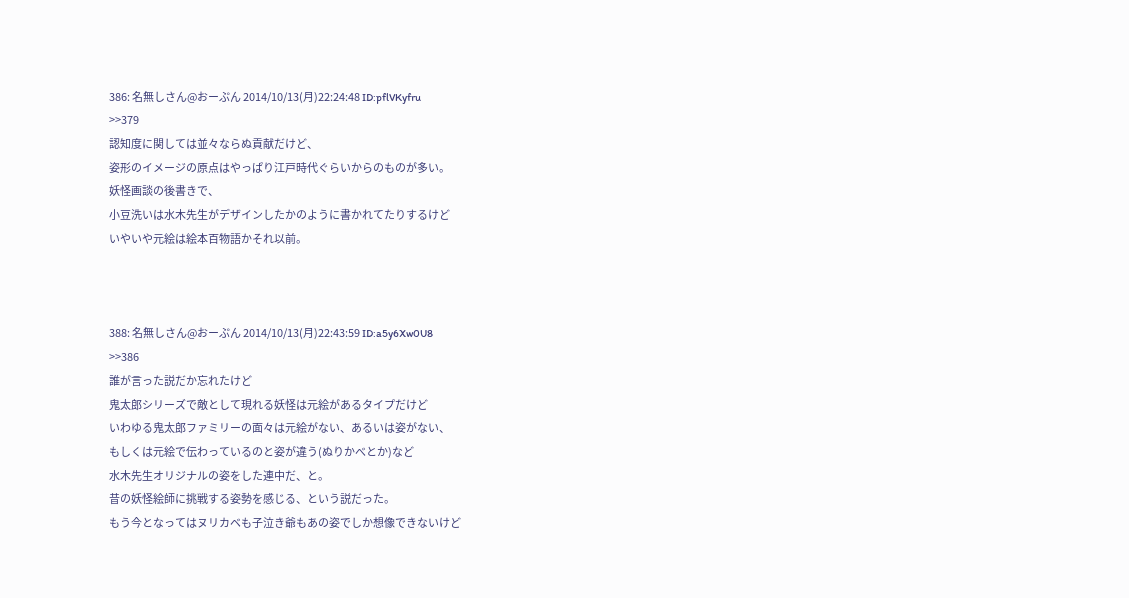386: 名無しさん@おーぷん 2014/10/13(月)22:24:48 ID:pflVKyfru
>>379
認知度に関しては並々ならぬ貢献だけど、
姿形のイメージの原点はやっぱり江戸時代ぐらいからのものが多い。
妖怪画談の後書きで、
小豆洗いは水木先生がデザインしたかのように書かれてたりするけど
いやいや元絵は絵本百物語かそれ以前。



388: 名無しさん@おーぷん 2014/10/13(月)22:43:59 ID:a5y6Xw0U8
>>386
誰が言った説だか忘れたけど
鬼太郎シリーズで敵として現れる妖怪は元絵があるタイプだけど
いわゆる鬼太郎ファミリーの面々は元絵がない、あるいは姿がない、
もしくは元絵で伝わっているのと姿が違う(ぬりかべとか)など
水木先生オリジナルの姿をした連中だ、と。
昔の妖怪絵師に挑戦する姿勢を感じる、という説だった。
もう今となってはヌリカベも子泣き爺もあの姿でしか想像できないけど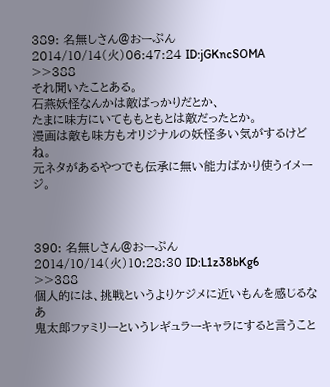389: 名無しさん@おーぷん 2014/10/14(火)06:47:24 ID:jGKncSOMA
>>388
それ聞いたことある。
石燕妖怪なんかは敵ばっかりだとか、
たまに味方にいてももともとは敵だったとか。
漫画は敵も味方もオリジナルの妖怪多い気がするけどね。
元ネタがあるやつでも伝承に無い能力ばかり使うイメージ。



390: 名無しさん@おーぷん 2014/10/14(火)10:28:30 ID:L1z38bKg6
>>388
個人的には、挑戦というよりケジメに近いもんを感じるなあ
鬼太郎ファミリーというレギュラーキャラにすると言うこと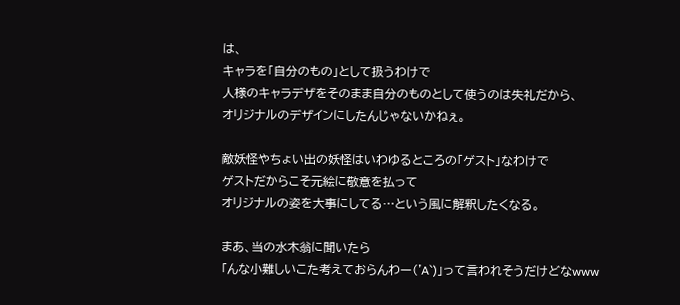は、
キャラを「自分のもの」として扱うわけで
人様のキャラデザをそのまま自分のものとして使うのは失礼だから、
オリジナルのデザインにしたんじゃないかねぇ。

敵妖怪やちょい出の妖怪はいわゆるところの「ゲスト」なわけで
ゲストだからこそ元絵に敬意を払って
オリジナルの姿を大事にしてる…という風に解釈したくなる。

まあ、当の水木翁に聞いたら
「んな小難しいこた考えておらんわー('A`)」って言われそうだけどなwww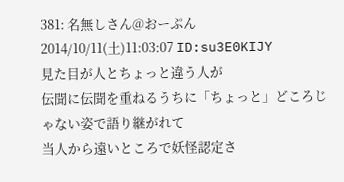381: 名無しさん@おーぷん 2014/10/11(土)11:03:07 ID:su3E0KIJY
見た目が人とちょっと違う人が
伝聞に伝聞を重ねるうちに「ちょっと」どころじゃない姿で語り継がれて
当人から遠いところで妖怪認定さ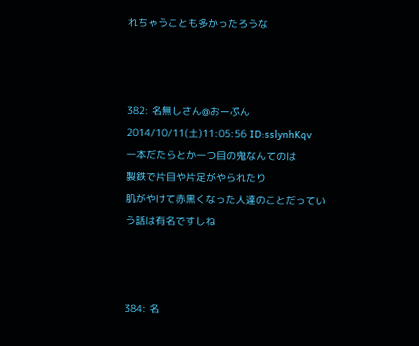れちゃうことも多かったろうな



382: 名無しさん@おーぷん 2014/10/11(土)11:05:56 ID:sslynhKqv
一本だたらとか一つ目の鬼なんてのは
製鉄で片目や片足がやられたり
肌がやけて赤黒くなった人達のことだっていう話は有名ですしね



384: 名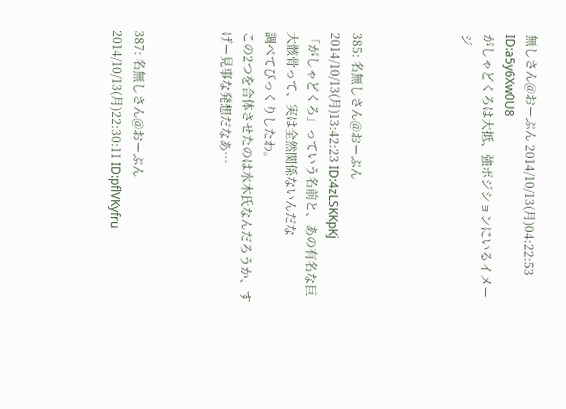無しさん@おーぷん 2014/10/13(月)04:22:53 ID:a5y6Xw0U8
がしゃどくろは大抵、強ポジションにいるイメージ




385: 名無しさん@おーぷん 2014/10/13(月)13:42:23 ID:4zLSKKpKj
「がしゃどくろ」っていう名前と、あの有名な巨大骸骨って、実は全然関係ないんだな
調べてびっくりしたわ。
この2つを合体させたのは水木氏なんだろうか、すげー見事な発想だなあ…



387: 名無しさん@おーぷん 2014/10/13(月)22:30:11 ID:pflVKyfru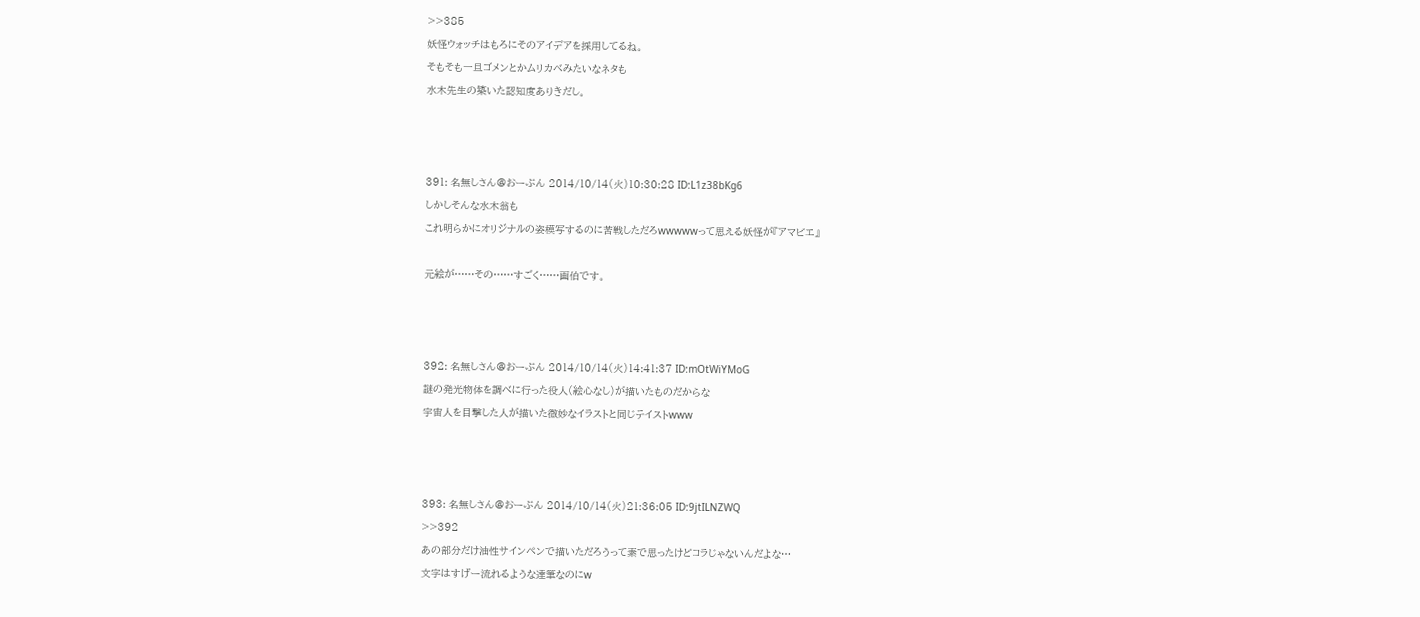>>385
妖怪ウォッチはもろにそのアイデアを採用してるね。
そもそも一旦ゴメンとかムリカベみたいなネタも
水木先生の築いた認知度ありきだし。



391: 名無しさん@おーぷん 2014/10/14(火)10:30:28 ID:L1z38bKg6
しかしそんな水木翁も
これ明らかにオリジナルの姿模写するのに苦戦しただろwwwwwって思える妖怪が『アマビエ』

元絵が……その……すごく……画伯です。



392: 名無しさん@おーぷん 2014/10/14(火)14:41:37 ID:mOtWiYMoG
謎の発光物体を調べに行った役人(絵心なし)が描いたものだからな
宇宙人を目撃した人が描いた微妙なイラストと同じテイストwww



393: 名無しさん@おーぷん 2014/10/14(火)21:36:05 ID:9jtILNZWQ
>>392
あの部分だけ油性サインペンで描いただろうって素で思ったけどコラじゃないんだよな…
文字はすげー流れるような達筆なのにw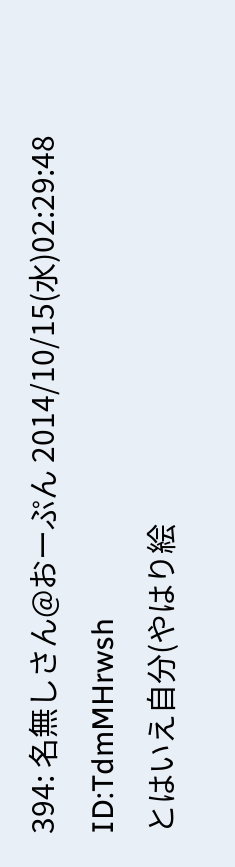394: 名無しさん@おーぷん 2014/10/15(水)02:29:48 ID:TdmMHrwsh
とはいえ自分(やはり絵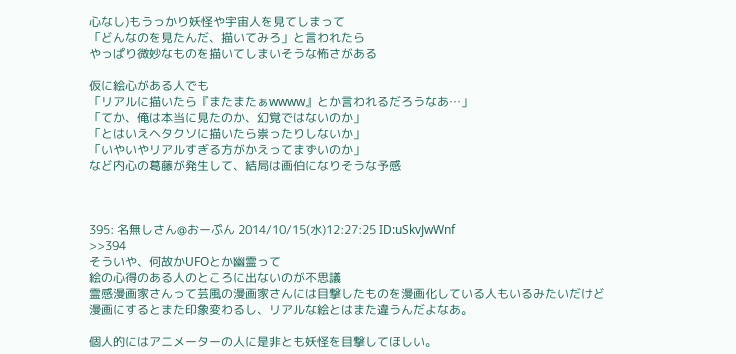心なし)もうっかり妖怪や宇宙人を見てしまって
「どんなのを見たんだ、描いてみろ」と言われたら
やっぱり微妙なものを描いてしまいそうな怖さがある

仮に絵心がある人でも
「リアルに描いたら『またまたぁwwww』とか言われるだろうなあ…」
「てか、俺は本当に見たのか、幻覚ではないのか」
「とはいえヘタクソに描いたら祟ったりしないか」
「いやいやリアルすぎる方がかえってまずいのか」
など内心の葛藤が発生して、結局は画伯になりそうな予感



395: 名無しさん@おーぷん 2014/10/15(水)12:27:25 ID:uSkvJwWnf
>>394
そういや、何故かUFOとか幽霊って
絵の心得のある人のところに出ないのが不思議
霊感漫画家さんって芸風の漫画家さんには目撃したものを漫画化している人もいるみたいだけど
漫画にするとまた印象変わるし、リアルな絵とはまた違うんだよなあ。

個人的にはアニメーターの人に是非とも妖怪を目撃してほしい。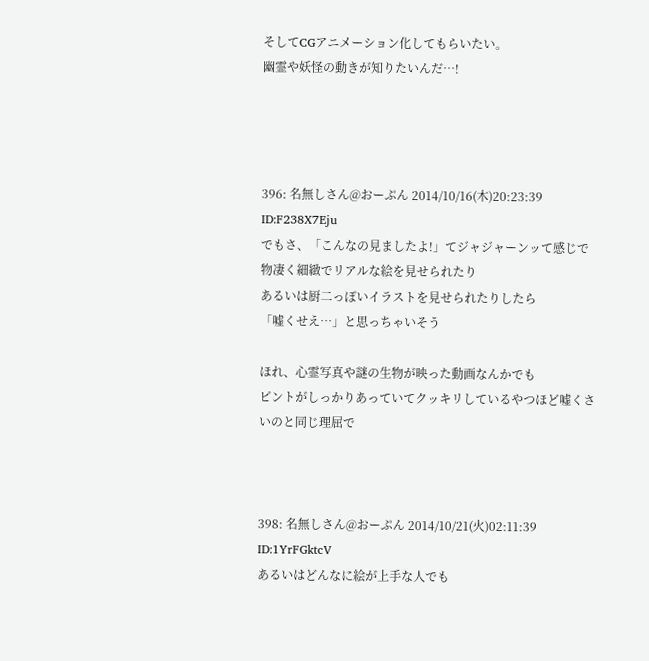そしてCGアニメーション化してもらいたい。
幽霊や妖怪の動きが知りたいんだ…!




396: 名無しさん@おーぷん 2014/10/16(木)20:23:39 ID:F238X7Eju
でもさ、「こんなの見ましたよ!」てジャジャーンッて感じで
物凄く細緻でリアルな絵を見せられたり
あるいは厨二っぽいイラストを見せられたりしたら
「嘘くせえ…」と思っちゃいそう

ほれ、心霊写真や謎の生物が映った動画なんかでも
ピントがしっかりあっていてクッキリしているやつほど嘘くさいのと同じ理屈で



398: 名無しさん@おーぷん 2014/10/21(火)02:11:39 ID:1YrFGktcV
あるいはどんなに絵が上手な人でも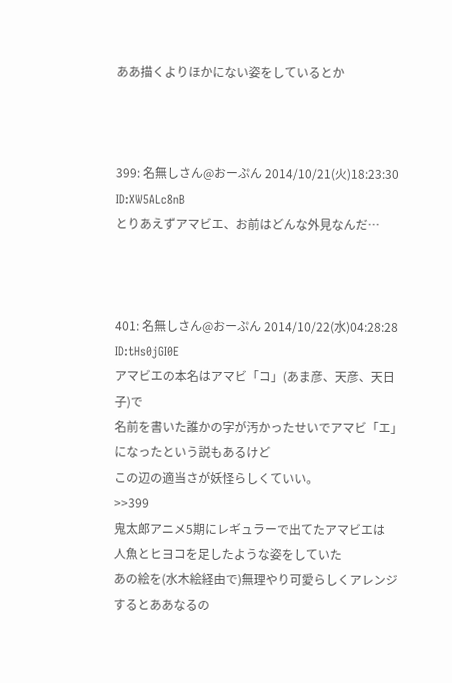ああ描くよりほかにない姿をしているとか



399: 名無しさん@おーぷん 2014/10/21(火)18:23:30 ID:XW5ALc8nB
とりあえずアマビエ、お前はどんな外見なんだ…



401: 名無しさん@おーぷん 2014/10/22(水)04:28:28 ID:tHs0jGI0E
アマビエの本名はアマビ「コ」(あま彦、天彦、天日子)で
名前を書いた誰かの字が汚かったせいでアマビ「エ」になったという説もあるけど
この辺の適当さが妖怪らしくていい。
>>399
鬼太郎アニメ5期にレギュラーで出てたアマビエは
人魚とヒヨコを足したような姿をしていた
あの絵を(水木絵経由で)無理やり可愛らしくアレンジするとああなるの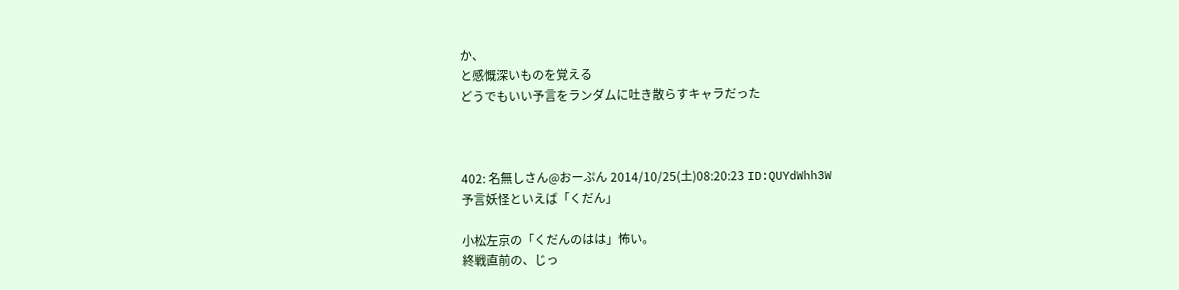か、
と感慨深いものを覚える
どうでもいい予言をランダムに吐き散らすキャラだった



402: 名無しさん@おーぷん 2014/10/25(土)08:20:23 ID:QUYdWhh3W
予言妖怪といえば「くだん」

小松左京の「くだんのはは」怖い。
終戦直前の、じっ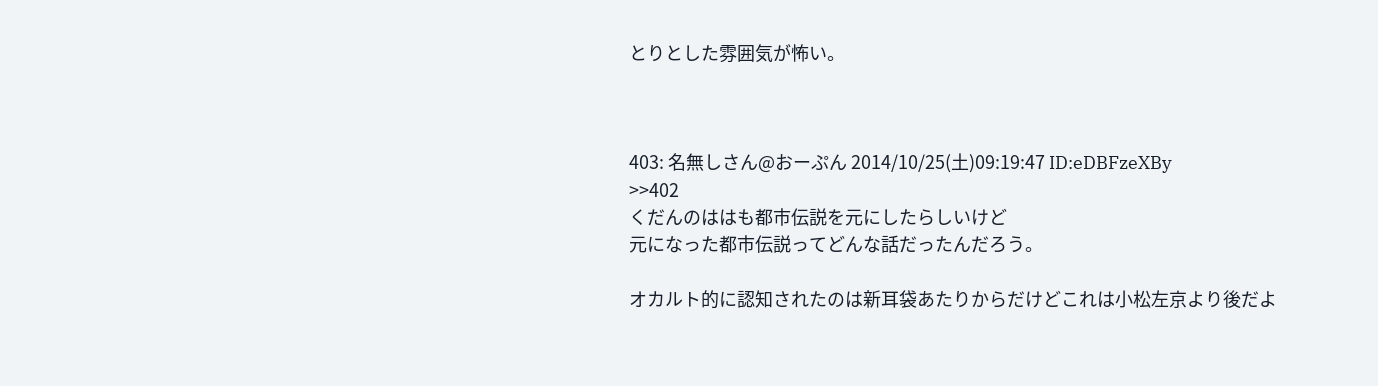とりとした雰囲気が怖い。



403: 名無しさん@おーぷん 2014/10/25(土)09:19:47 ID:eDBFzeXBy
>>402
くだんのははも都市伝説を元にしたらしいけど
元になった都市伝説ってどんな話だったんだろう。

オカルト的に認知されたのは新耳袋あたりからだけどこれは小松左京より後だよ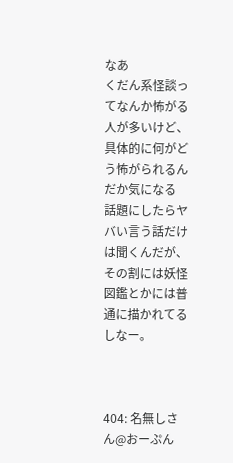なあ
くだん系怪談ってなんか怖がる人が多いけど、具体的に何がどう怖がられるんだか気になる
話題にしたらヤバい言う話だけは聞くんだが、その割には妖怪図鑑とかには普通に描かれてるしなー。



404: 名無しさん@おーぷん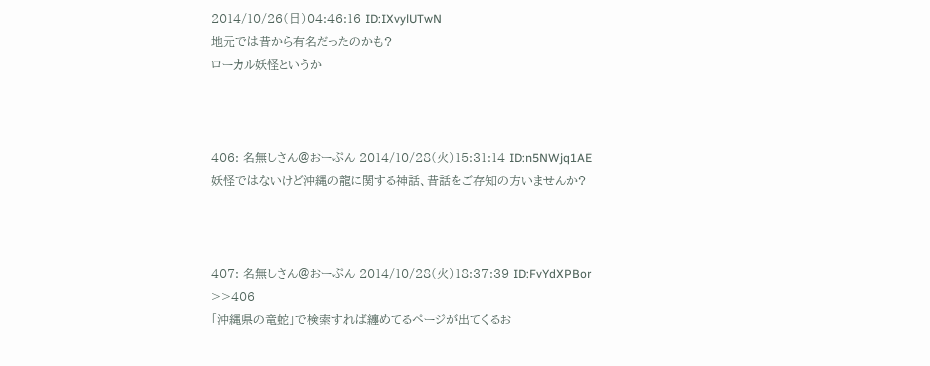2014/10/26(日)04:46:16 ID:IXvylUTwN
地元では昔から有名だったのかも?
ローカル妖怪というか



406: 名無しさん@おーぷん 2014/10/28(火)15:31:14 ID:n5NWjq1AE
妖怪ではないけど沖縄の龍に関する神話、昔話をご存知の方いませんか?



407: 名無しさん@おーぷん 2014/10/28(火)18:37:39 ID:FvYdXPBor
>>406
「沖縄県の竜蛇」で検索すれば纏めてるページが出てくるお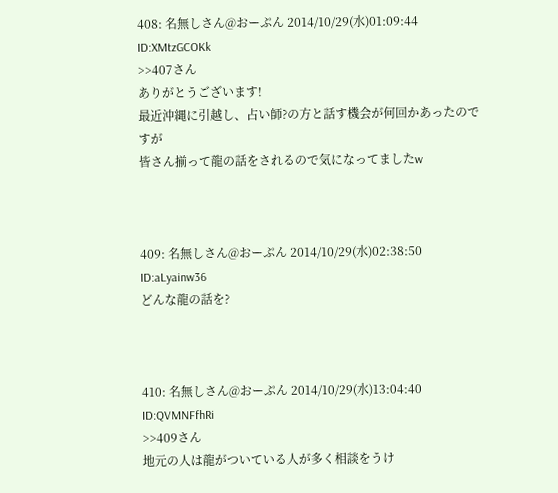408: 名無しさん@おーぷん 2014/10/29(水)01:09:44 ID:XMtzGCOKk
>>407さん
ありがとうございます!
最近沖縄に引越し、占い師?の方と話す機会が何回かあったのですが
皆さん揃って龍の話をされるので気になってましたw



409: 名無しさん@おーぷん 2014/10/29(水)02:38:50 ID:aLyainw36
どんな龍の話を?



410: 名無しさん@おーぷん 2014/10/29(水)13:04:40 ID:QVMNFfhRi
>>409さん
地元の人は龍がついている人が多く相談をうけ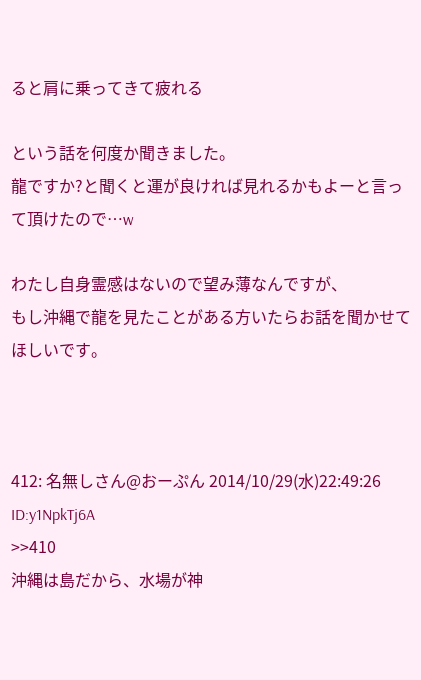ると肩に乗ってきて疲れる

という話を何度か聞きました。
龍ですか?と聞くと運が良ければ見れるかもよーと言って頂けたので…w

わたし自身霊感はないので望み薄なんですが、
もし沖縄で龍を見たことがある方いたらお話を聞かせてほしいです。



412: 名無しさん@おーぷん 2014/10/29(水)22:49:26 ID:y1NpkTj6A
>>410
沖縄は島だから、水場が神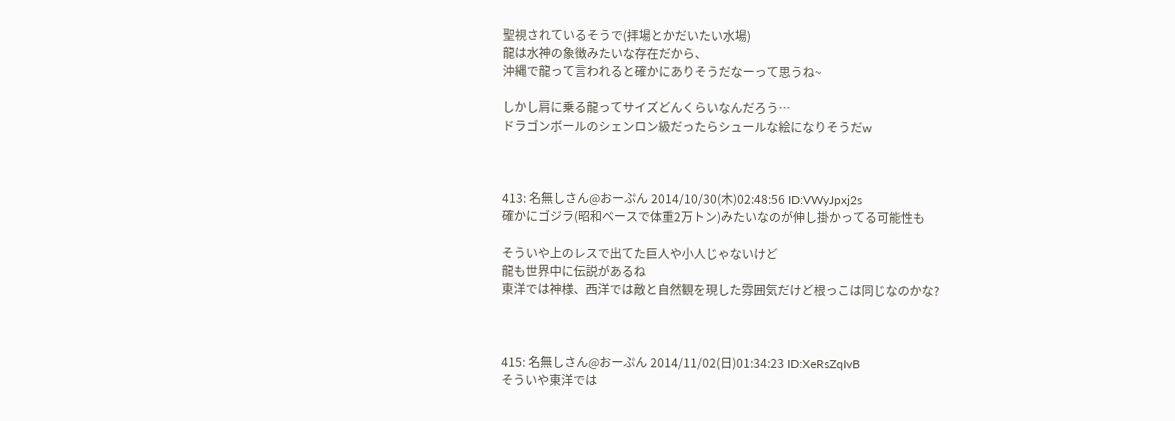聖視されているそうで(拝場とかだいたい水場)
龍は水神の象徴みたいな存在だから、
沖縄で龍って言われると確かにありそうだなーって思うね~

しかし肩に乗る龍ってサイズどんくらいなんだろう…
ドラゴンボールのシェンロン級だったらシュールな絵になりそうだw



413: 名無しさん@おーぷん 2014/10/30(木)02:48:56 ID:VWyJpxj2s
確かにゴジラ(昭和ベースで体重2万トン)みたいなのが伸し掛かってる可能性も

そういや上のレスで出てた巨人や小人じゃないけど
龍も世界中に伝説があるね
東洋では神様、西洋では敵と自然観を現した雰囲気だけど根っこは同じなのかな?



415: 名無しさん@おーぷん 2014/11/02(日)01:34:23 ID:XeRsZqIvB
そういや東洋では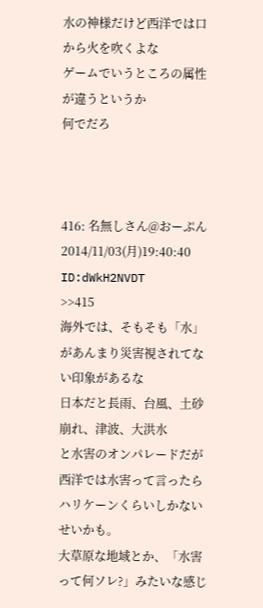水の神様だけど西洋では口から火を吹くよな
ゲームでいうところの属性が違うというか
何でだろ



416: 名無しさん@おーぷん 2014/11/03(月)19:40:40 ID:dWkH2NVDT
>>415
海外では、そもそも「水」があんまり災害視されてない印象があるな
日本だと長雨、台風、土砂崩れ、津波、大洪水
と水害のオンパレードだが
西洋では水害って言ったらハリケーンくらいしかないせいかも。
大草原な地域とか、「水害って何ソレ?」みたいな感じ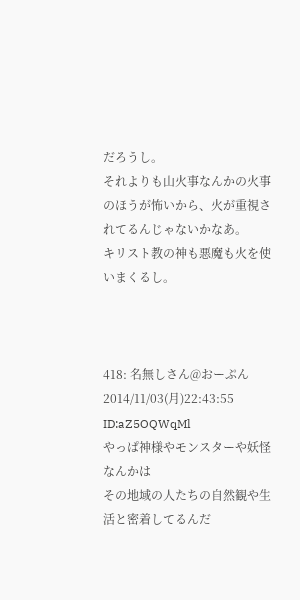だろうし。
それよりも山火事なんかの火事のほうが怖いから、火が重視されてるんじゃないかなあ。
キリスト教の神も悪魔も火を使いまくるし。



418: 名無しさん@おーぷん 2014/11/03(月)22:43:55 ID:aZ5OQWqMl
やっぱ神様やモンスターや妖怪なんかは
その地域の人たちの自然観や生活と密着してるんだ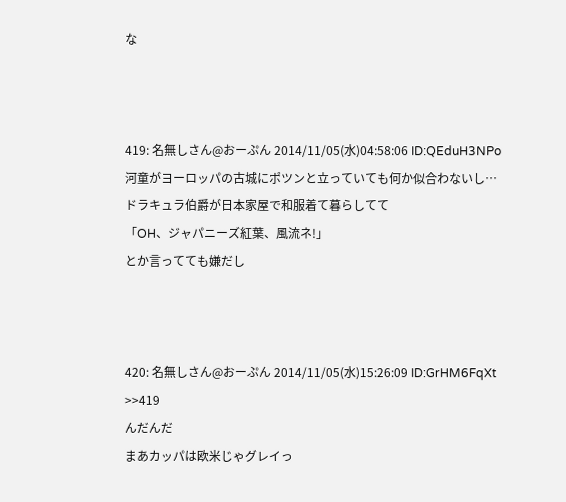な



419: 名無しさん@おーぷん 2014/11/05(水)04:58:06 ID:QEduH3NPo
河童がヨーロッパの古城にポツンと立っていても何か似合わないし…
ドラキュラ伯爵が日本家屋で和服着て暮らしてて
「OH、ジャパニーズ紅葉、風流ネ!」
とか言ってても嫌だし



420: 名無しさん@おーぷん 2014/11/05(水)15:26:09 ID:GrHM6FqXt
>>419
んだんだ
まあカッパは欧米じゃグレイっ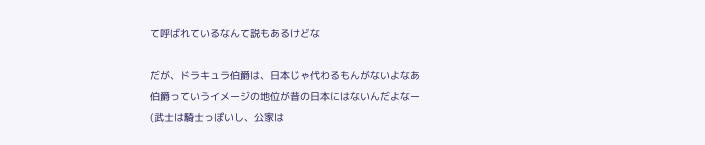て呼ばれているなんて説もあるけどな

だが、ドラキュラ伯爵は、日本じゃ代わるもんがないよなあ
伯爵っていうイメージの地位が昔の日本にはないんだよなー
(武士は騎士っぽいし、公家は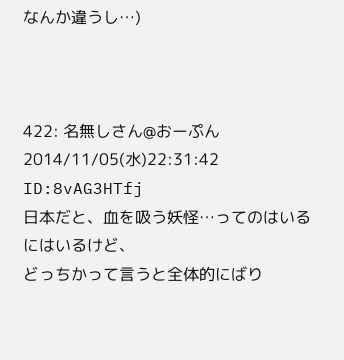なんか違うし…)



422: 名無しさん@おーぷん 2014/11/05(水)22:31:42 ID:8vAG3HTfj
日本だと、血を吸う妖怪…ってのはいるにはいるけど、
どっちかって言うと全体的にばり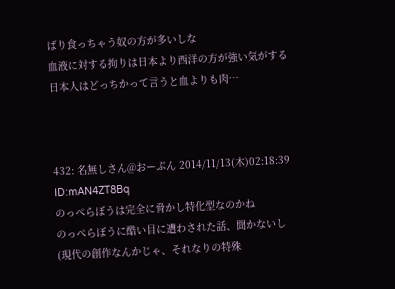ばり食っちゃう奴の方が多いしな
血液に対する拘りは日本より西洋の方が強い気がする
日本人はどっちかって言うと血よりも肉…



432: 名無しさん@おーぷん 2014/11/13(木)02:18:39 ID:mAN4ZT8Bq
のっぺらぼうは完全に脅かし特化型なのかね
のっぺらぼうに酷い目に遭わされた話、聞かないし
(現代の創作なんかじゃ、それなりの特殊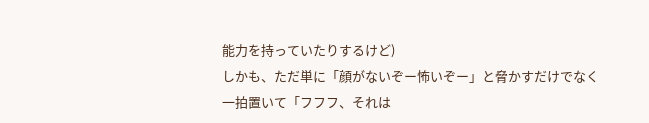能力を持っていたりするけど)
しかも、ただ単に「顔がないぞー怖いぞー」と脅かすだけでなく
一拍置いて「フフフ、それは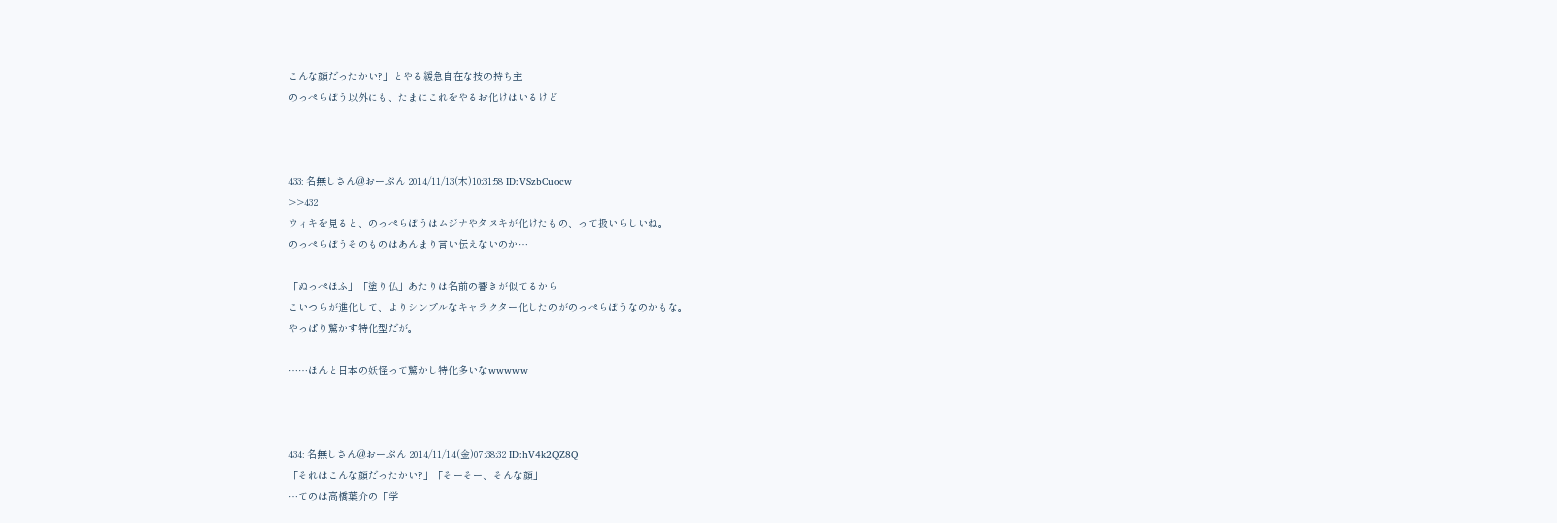こんな顔だったかい?」とやる緩急自在な技の持ち主
のっぺらぼう以外にも、たまにこれをやるお化けはいるけど



433: 名無しさん@おーぷん 2014/11/13(木)10:31:58 ID:VSzbCuocw
>>432
ウィキを見ると、のっぺらぼうはムジナやタヌキが化けたもの、って扱いらしいね。
のっぺらぼうそのものはあんまり言い伝えないのか…

「ぬっぺほふ」「塗り仏」あたりは名前の響きが似てるから
こいつらが進化して、よりシンプルなキャラクター化したのがのっぺらぼうなのかもな。
やっぱり驚かす特化型だが。

……ほんと日本の妖怪って驚かし特化多いなwwwww



434: 名無しさん@おーぷん 2014/11/14(金)07:38:32 ID:hV4k2QZ8Q
「それはこんな顔だったかい?」「そーそー、そんな顔」
…てのは高橋葉介の「学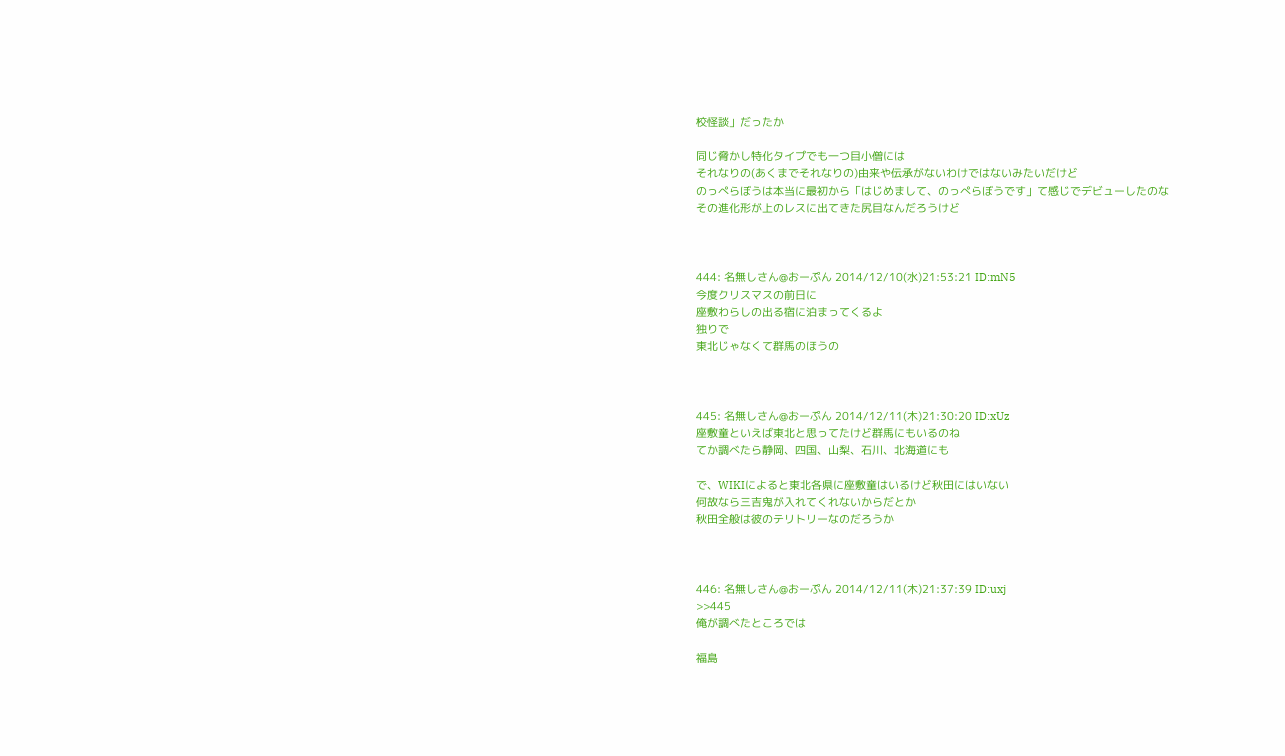校怪談」だったか

同じ脅かし特化タイプでも一つ目小僧には
それなりの(あくまでそれなりの)由来や伝承がないわけではないみたいだけど
のっぺらぼうは本当に最初から「はじめまして、のっぺらぼうです」て感じでデビューしたのな
その進化形が上のレスに出てきた尻目なんだろうけど



444: 名無しさん@おーぷん 2014/12/10(水)21:53:21 ID:mN5
今度クリスマスの前日に
座敷わらしの出る宿に泊まってくるよ
独りで
東北じゃなくて群馬のほうの



445: 名無しさん@おーぷん 2014/12/11(木)21:30:20 ID:xUz
座敷童といえば東北と思ってたけど群馬にもいるのね
てか調べたら静岡、四国、山梨、石川、北海道にも

で、WIKIによると東北各県に座敷童はいるけど秋田にはいない
何故なら三吉鬼が入れてくれないからだとか
秋田全般は彼のテリトリーなのだろうか



446: 名無しさん@おーぷん 2014/12/11(木)21:37:39 ID:uxj
>>445
俺が調べたところでは

福島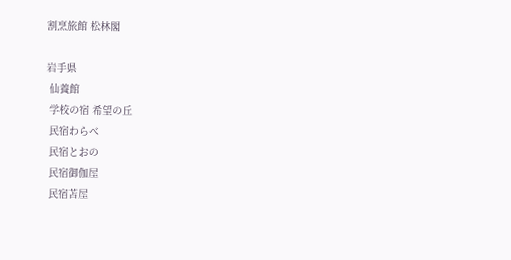割烹旅館 松林閣

岩手県
 仙養館
 学校の宿 希望の丘
 民宿わらべ
 民宿とおの
 民宿御伽屋
 民宿苫屋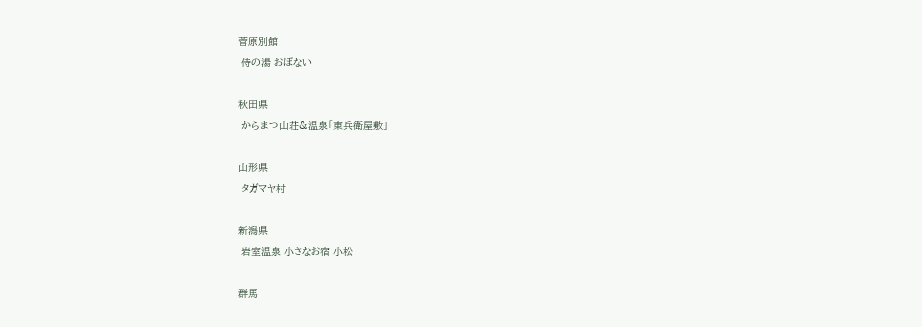菅原別館
 侍の湯 おぼない

秋田県
 からまつ山荘&温泉「東兵衛屋敷」

山形県
 タガマヤ村

新潟県
 岩室温泉 小さなお宿 小松

群馬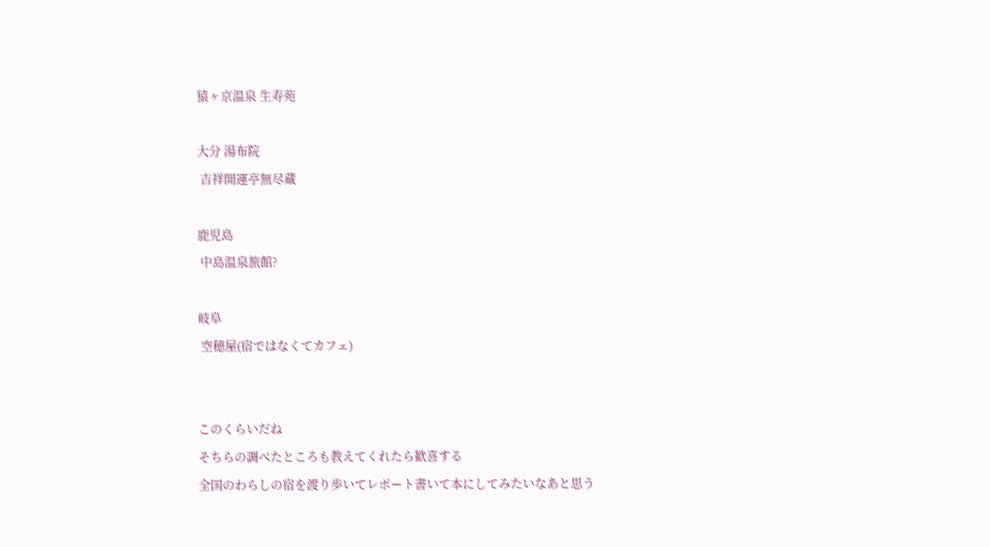猿ヶ京温泉 生寿苑

大分 湯布院
 吉祥開運亭無尽蔵

鹿児島
 中島温泉旅館?

岐阜
 空穂屋(宿ではなくてカフェ)


このくらいだね
そちらの調べたところも教えてくれたら歓喜する
全国のわらしの宿を渡り歩いてレポート書いて本にしてみたいなあと思う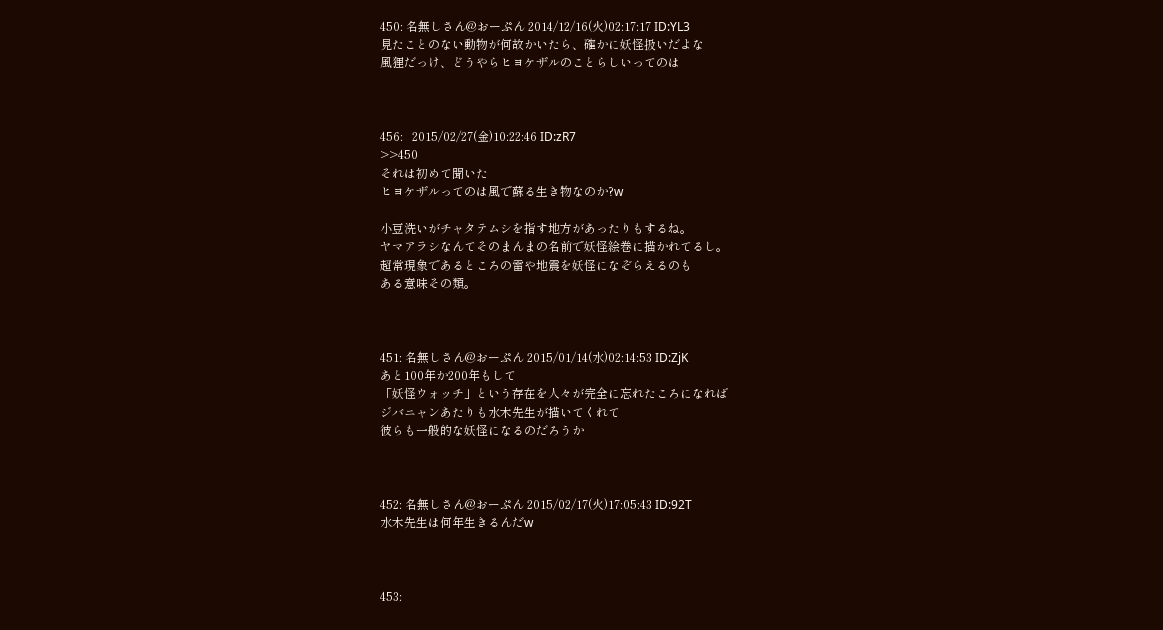450: 名無しさん@おーぷん 2014/12/16(火)02:17:17 ID:YL3
見たことのない動物が何故かいたら、確かに妖怪扱いだよな
風狸だっけ、どうやらヒヨケザルのことらしいってのは



456:   2015/02/27(金)10:22:46 ID:zR7
>>450
それは初めて聞いた
ヒヨケザルってのは風で蘇る生き物なのか?w

小豆洗いがチャタテムシを指す地方があったりもするね。
ヤマアラシなんてそのまんまの名前で妖怪絵巻に描かれてるし。
超常現象であるところの雷や地震を妖怪になぞらえるのも
ある意味その類。



451: 名無しさん@おーぷん 2015/01/14(水)02:14:53 ID:ZjK
あと100年か200年もして
「妖怪ウォッチ」という存在を人々が完全に忘れたころになれば
ジバニャンあたりも水木先生が描いてくれて
彼らも一般的な妖怪になるのだろうか



452: 名無しさん@おーぷん 2015/02/17(火)17:05:43 ID:92T
水木先生は何年生きるんだw



453: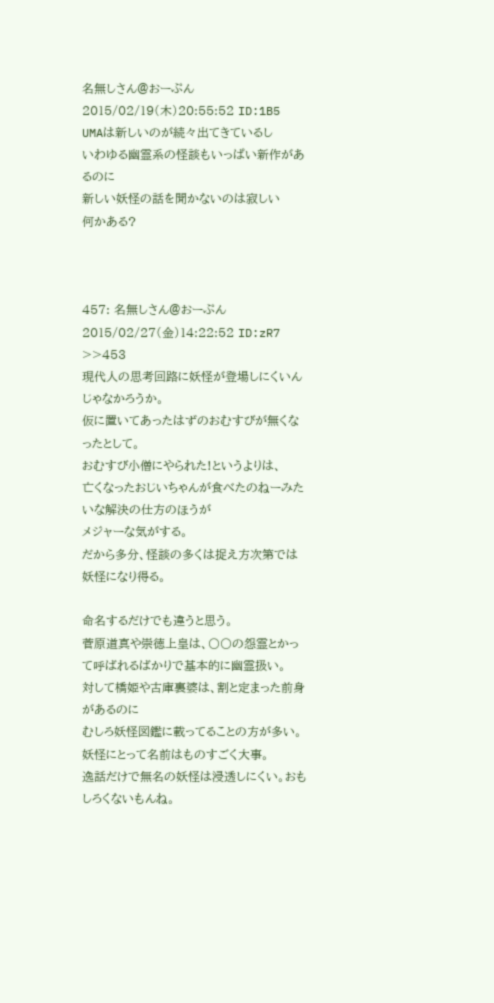名無しさん@おーぷん 2015/02/19(木)20:55:52 ID:1B5
UMAは新しいのが続々出てきているし
いわゆる幽霊系の怪談もいっぱい新作があるのに
新しい妖怪の話を聞かないのは寂しい
何かある?



457: 名無しさん@おーぷん 2015/02/27(金)14:22:52 ID:zR7
>>453
現代人の思考回路に妖怪が登場しにくいんじゃなかろうか。
仮に置いてあったはずのおむすびが無くなったとして。
おむすび小僧にやられた!というよりは、
亡くなったおじいちゃんが食べたのねーみたいな解決の仕方のほうが
メジャーな気がする。
だから多分、怪談の多くは捉え方次第では妖怪になり得る。

命名するだけでも違うと思う。
菅原道真や崇徳上皇は、〇〇の怨霊とかって呼ばれるばかりで基本的に幽霊扱い。
対して橋姫や古庫裏婆は、割と定まった前身があるのに
むしろ妖怪図鑑に載ってることの方が多い。
妖怪にとって名前はものすごく大事。
逸話だけで無名の妖怪は浸透しにくい。おもしろくないもんね。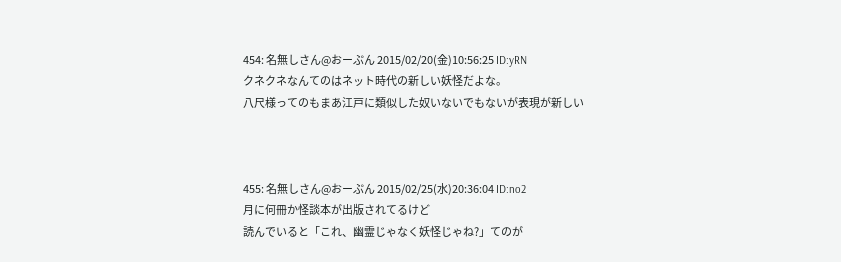454: 名無しさん@おーぷん 2015/02/20(金)10:56:25 ID:yRN
クネクネなんてのはネット時代の新しい妖怪だよな。
八尺様ってのもまあ江戸に類似した奴いないでもないが表現が新しい



455: 名無しさん@おーぷん 2015/02/25(水)20:36:04 ID:no2
月に何冊か怪談本が出版されてるけど
読んでいると「これ、幽霊じゃなく妖怪じゃね?」てのが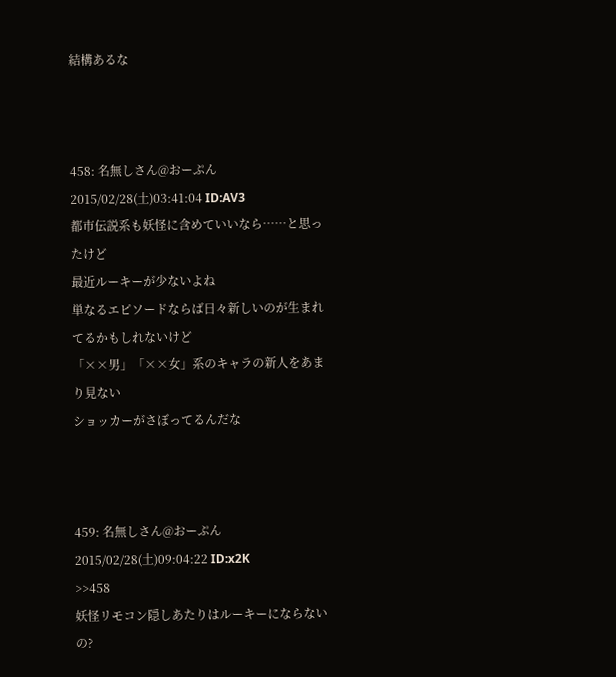結構あるな



458: 名無しさん@おーぷん 2015/02/28(土)03:41:04 ID:AV3
都市伝説系も妖怪に含めていいなら……と思ったけど
最近ルーキーが少ないよね
単なるエピソードならば日々新しいのが生まれてるかもしれないけど
「××男」「××女」系のキャラの新人をあまり見ない
ショッカーがさぼってるんだな



459: 名無しさん@おーぷん 2015/02/28(土)09:04:22 ID:x2K
>>458
妖怪リモコン隠しあたりはルーキーにならないの?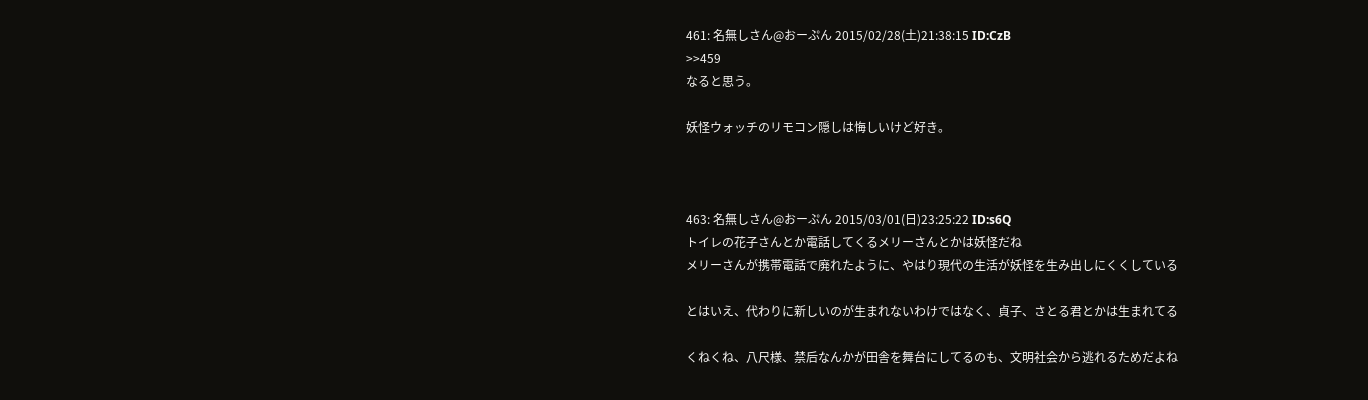461: 名無しさん@おーぷん 2015/02/28(土)21:38:15 ID:CzB
>>459
なると思う。

妖怪ウォッチのリモコン隠しは悔しいけど好き。



463: 名無しさん@おーぷん 2015/03/01(日)23:25:22 ID:s6Q
トイレの花子さんとか電話してくるメリーさんとかは妖怪だね
メリーさんが携帯電話で廃れたように、やはり現代の生活が妖怪を生み出しにくくしている

とはいえ、代わりに新しいのが生まれないわけではなく、貞子、さとる君とかは生まれてる

くねくね、八尺様、禁后なんかが田舎を舞台にしてるのも、文明社会から逃れるためだよね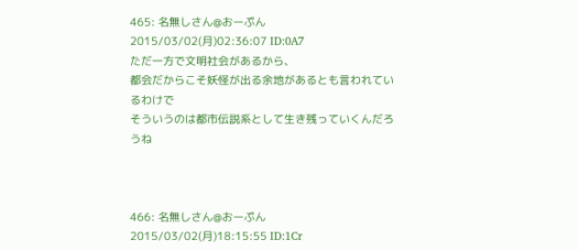465: 名無しさん@おーぷん 2015/03/02(月)02:36:07 ID:0A7
ただ一方で文明社会があるから、
都会だからこそ妖怪が出る余地があるとも言われているわけで
そういうのは都市伝説系として生き残っていくんだろうね



466: 名無しさん@おーぷん 2015/03/02(月)18:15:55 ID:1Cr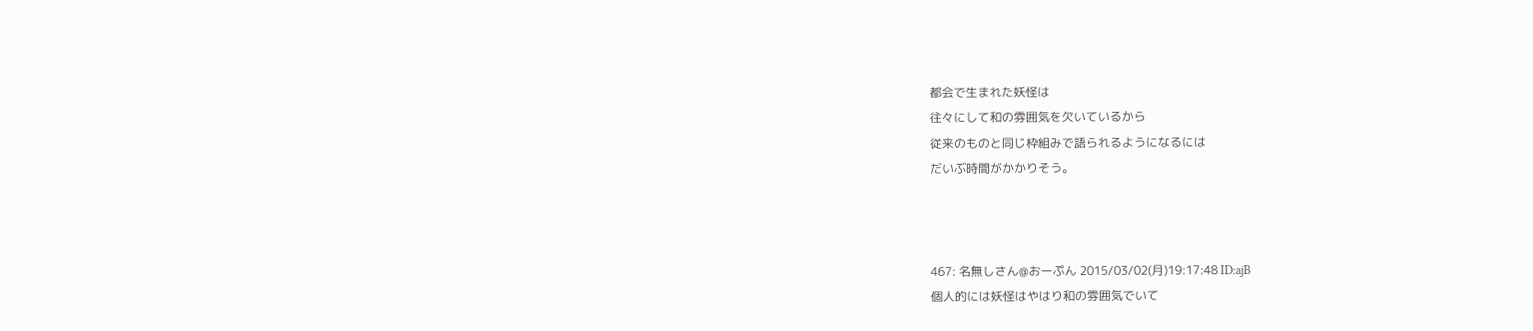都会で生まれた妖怪は
往々にして和の雰囲気を欠いているから
従来のものと同じ枠組みで語られるようになるには
だいぶ時間がかかりそう。



467: 名無しさん@おーぷん 2015/03/02(月)19:17:48 ID:ajB
個人的には妖怪はやはり和の雰囲気でいて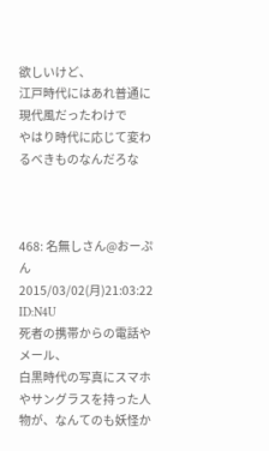欲しいけど、
江戸時代にはあれ普通に現代風だったわけで
やはり時代に応じて変わるべきものなんだろな



468: 名無しさん@おーぷん 2015/03/02(月)21:03:22 ID:N4U
死者の携帯からの電話やメール、
白黒時代の写真にスマホやサングラスを持った人物が、なんてのも妖怪か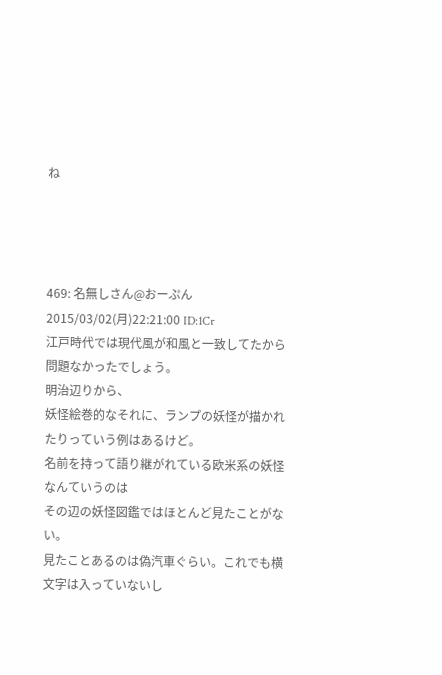ね




469: 名無しさん@おーぷん 2015/03/02(月)22:21:00 ID:1Cr
江戸時代では現代風が和風と一致してたから問題なかったでしょう。
明治辺りから、
妖怪絵巻的なそれに、ランプの妖怪が描かれたりっていう例はあるけど。
名前を持って語り継がれている欧米系の妖怪なんていうのは
その辺の妖怪図鑑ではほとんど見たことがない。
見たことあるのは偽汽車ぐらい。これでも横文字は入っていないし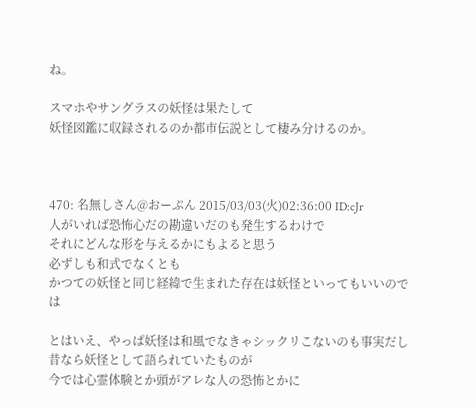ね。

スマホやサングラスの妖怪は果たして
妖怪図鑑に収録されるのか都市伝説として棲み分けるのか。



470: 名無しさん@おーぷん 2015/03/03(火)02:36:00 ID:cJr
人がいれば恐怖心だの勘違いだのも発生するわけで
それにどんな形を与えるかにもよると思う
必ずしも和式でなくとも
かつての妖怪と同じ経緯で生まれた存在は妖怪といってもいいのでは

とはいえ、やっぱ妖怪は和風でなきゃシックリこないのも事実だし
昔なら妖怪として語られていたものが
今では心霊体験とか頭がアレな人の恐怖とかに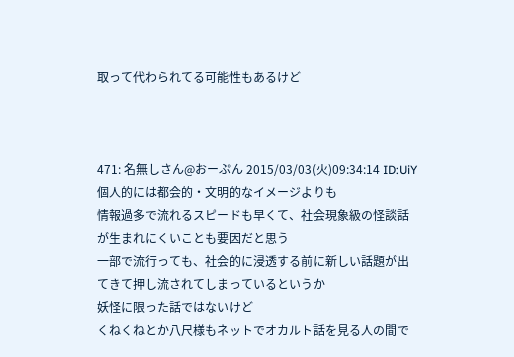取って代わられてる可能性もあるけど



471: 名無しさん@おーぷん 2015/03/03(火)09:34:14 ID:UiY
個人的には都会的・文明的なイメージよりも
情報過多で流れるスピードも早くて、社会現象級の怪談話が生まれにくいことも要因だと思う
一部で流行っても、社会的に浸透する前に新しい話題が出てきて押し流されてしまっているというか
妖怪に限った話ではないけど
くねくねとか八尺様もネットでオカルト話を見る人の間で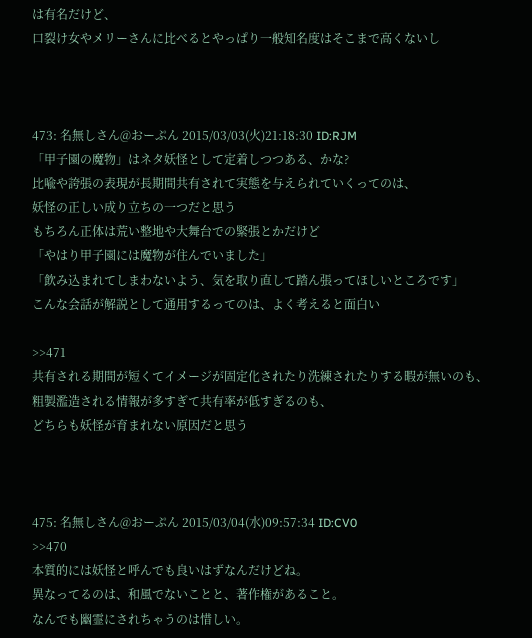は有名だけど、
口裂け女やメリーさんに比べるとやっぱり一般知名度はそこまで高くないし



473: 名無しさん@おーぷん 2015/03/03(火)21:18:30 ID:RJM
「甲子園の魔物」はネタ妖怪として定着しつつある、かな?
比喩や誇張の表現が長期間共有されて実態を与えられていくってのは、
妖怪の正しい成り立ちの一つだと思う
もちろん正体は荒い整地や大舞台での緊張とかだけど
「やはり甲子園には魔物が住んでいました」
「飲み込まれてしまわないよう、気を取り直して踏ん張ってほしいところです」
こんな会話が解説として通用するってのは、よく考えると面白い

>>471
共有される期間が短くてイメージが固定化されたり洗練されたりする暇が無いのも、
粗製濫造される情報が多すぎて共有率が低すぎるのも、
どちらも妖怪が育まれない原因だと思う



475: 名無しさん@おーぷん 2015/03/04(水)09:57:34 ID:CV0
>>470
本質的には妖怪と呼んでも良いはずなんだけどね。
異なってるのは、和風でないことと、著作権があること。
なんでも幽霊にされちゃうのは惜しい。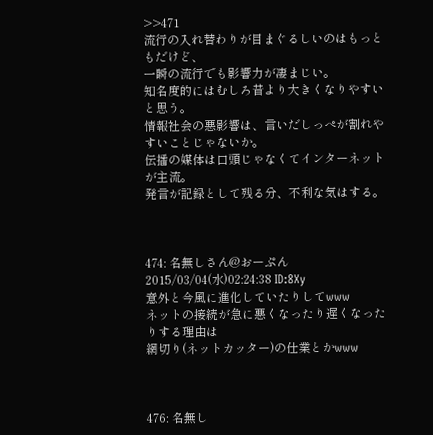>>471
流行の入れ替わりが目まぐるしいのはもっともだけど、
一瞬の流行でも影響力が凄まじい。
知名度的にはむしろ昔より大きくなりやすいと思う。
情報社会の悪影響は、言いだしっぺが割れやすいことじゃないか。
伝播の媒体は口頭じゃなくてインターネットが主流。
発言が記録として残る分、不利な気はする。



474: 名無しさん@おーぷん 2015/03/04(水)02:24:38 ID:8Xy
意外と今風に進化していたりしてwww
ネットの接続が急に悪くなったり遅くなったりする理由は
網切り(ネットカッター)の仕業とかwww



476: 名無し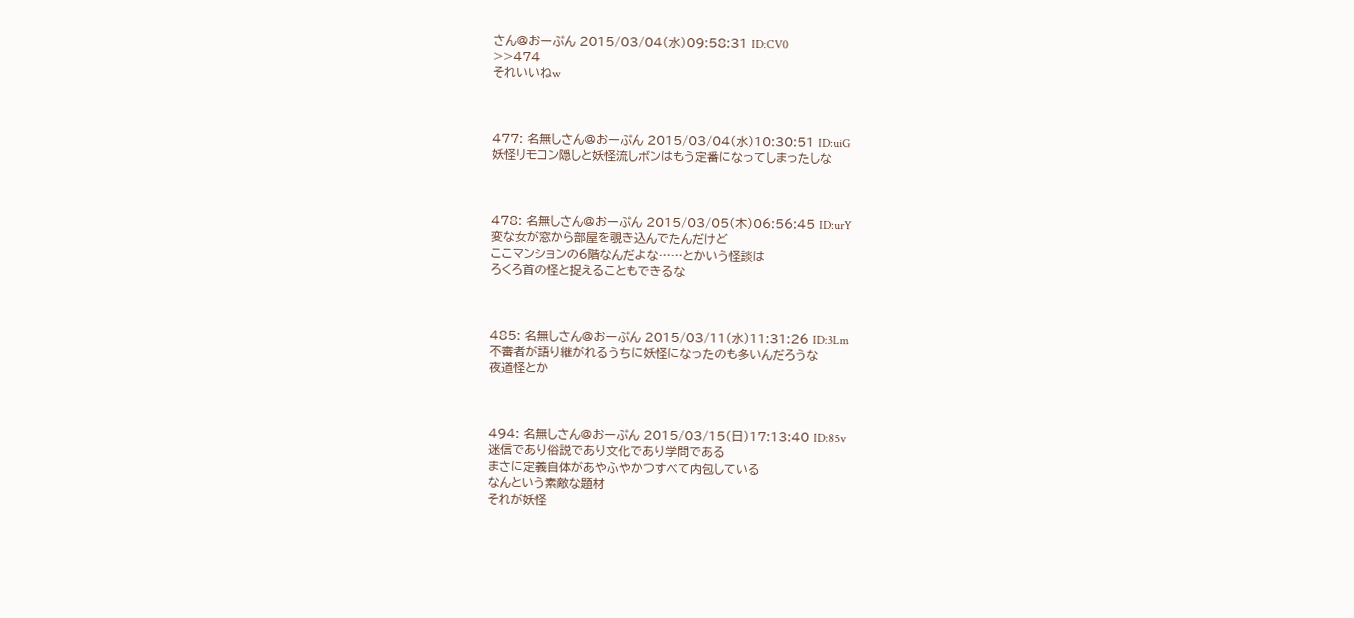さん@おーぷん 2015/03/04(水)09:58:31 ID:CV0
>>474
それいいねw



477: 名無しさん@おーぷん 2015/03/04(水)10:30:51 ID:uiG
妖怪リモコン隠しと妖怪流しボンはもう定番になってしまったしな



478: 名無しさん@おーぷん 2015/03/05(木)06:56:45 ID:urY
変な女が窓から部屋を覗き込んでたんだけど
ここマンションの6階なんだよな……とかいう怪談は
ろくろ首の怪と捉えることもできるな



485: 名無しさん@おーぷん 2015/03/11(水)11:31:26 ID:3Lm
不審者が語り継がれるうちに妖怪になったのも多いんだろうな
夜道怪とか



494: 名無しさん@おーぷん 2015/03/15(日)17:13:40 ID:85v
迷信であり俗説であり文化であり学問である
まさに定義自体があやふやかつすべて内包している
なんという素敵な題材
それが妖怪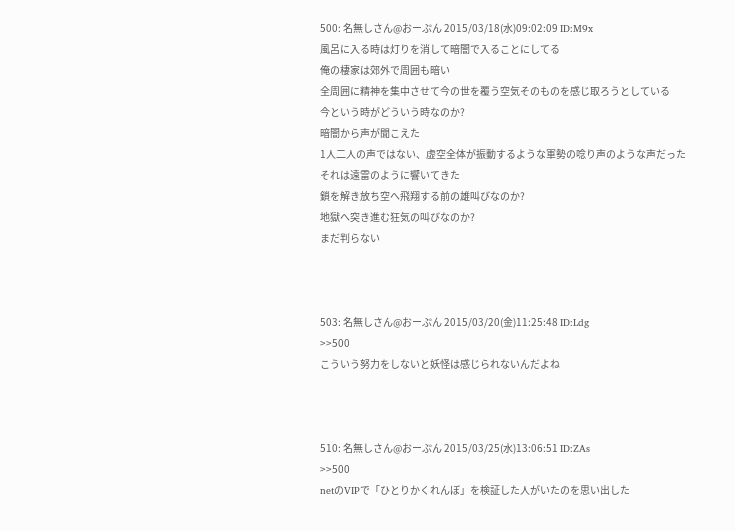500: 名無しさん@おーぷん 2015/03/18(水)09:02:09 ID:M9x
風呂に入る時は灯りを消して暗闇で入ることにしてる
俺の棲家は郊外で周囲も暗い
全周囲に精神を集中させて今の世を覆う空気そのものを感じ取ろうとしている
今という時がどういう時なのか?
暗闇から声が聞こえた
1人二人の声ではない、虚空全体が振動するような軍勢の唸り声のような声だった
それは遠雷のように響いてきた
鎖を解き放ち空へ飛翔する前の雄叫びなのか?
地獄へ突き進む狂気の叫びなのか?
まだ判らない



503: 名無しさん@おーぷん 2015/03/20(金)11:25:48 ID:Ldg
>>500
こういう努力をしないと妖怪は感じられないんだよね



510: 名無しさん@おーぷん 2015/03/25(水)13:06:51 ID:ZAs
>>500
netのVIPで「ひとりかくれんぼ」を検証した人がいたのを思い出した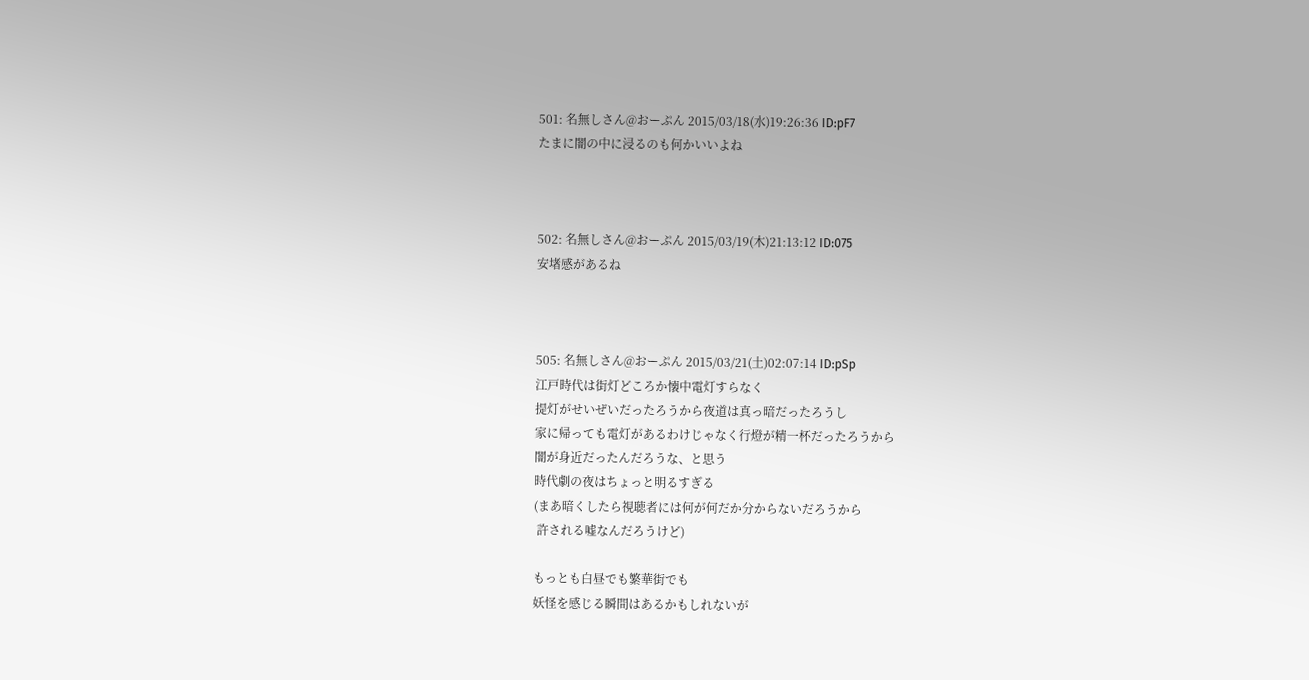501: 名無しさん@おーぷん 2015/03/18(水)19:26:36 ID:pF7
たまに闇の中に浸るのも何かいいよね



502: 名無しさん@おーぷん 2015/03/19(木)21:13:12 ID:075
安堵感があるね



505: 名無しさん@おーぷん 2015/03/21(土)02:07:14 ID:pSp
江戸時代は街灯どころか懐中電灯すらなく
提灯がせいぜいだったろうから夜道は真っ暗だったろうし
家に帰っても電灯があるわけじゃなく行燈が精一杯だったろうから
闇が身近だったんだろうな、と思う
時代劇の夜はちょっと明るすぎる
(まあ暗くしたら視聴者には何が何だか分からないだろうから
 許される嘘なんだろうけど)

もっとも白昼でも繁華街でも
妖怪を感じる瞬間はあるかもしれないが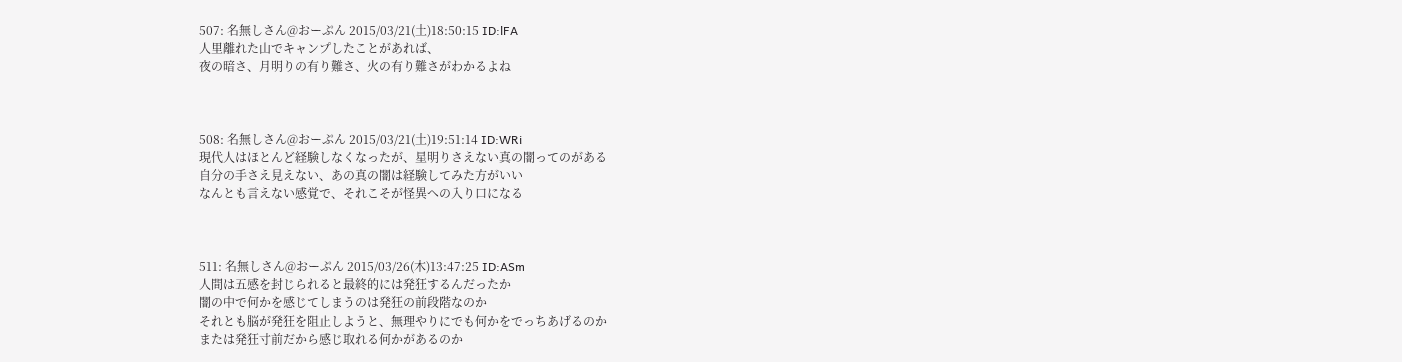507: 名無しさん@おーぷん 2015/03/21(土)18:50:15 ID:lFA
人里離れた山でキャンプしたことがあれば、
夜の暗さ、月明りの有り難さ、火の有り難さがわかるよね



508: 名無しさん@おーぷん 2015/03/21(土)19:51:14 ID:WRi
現代人はほとんど経験しなくなったが、星明りさえない真の闇ってのがある
自分の手さえ見えない、あの真の闇は経験してみた方がいい
なんとも言えない感覚で、それこそが怪異への入り口になる



511: 名無しさん@おーぷん 2015/03/26(木)13:47:25 ID:ASm
人間は五感を封じられると最終的には発狂するんだったか
闇の中で何かを感じてしまうのは発狂の前段階なのか
それとも脳が発狂を阻止しようと、無理やりにでも何かをでっちあげるのか
または発狂寸前だから感じ取れる何かがあるのか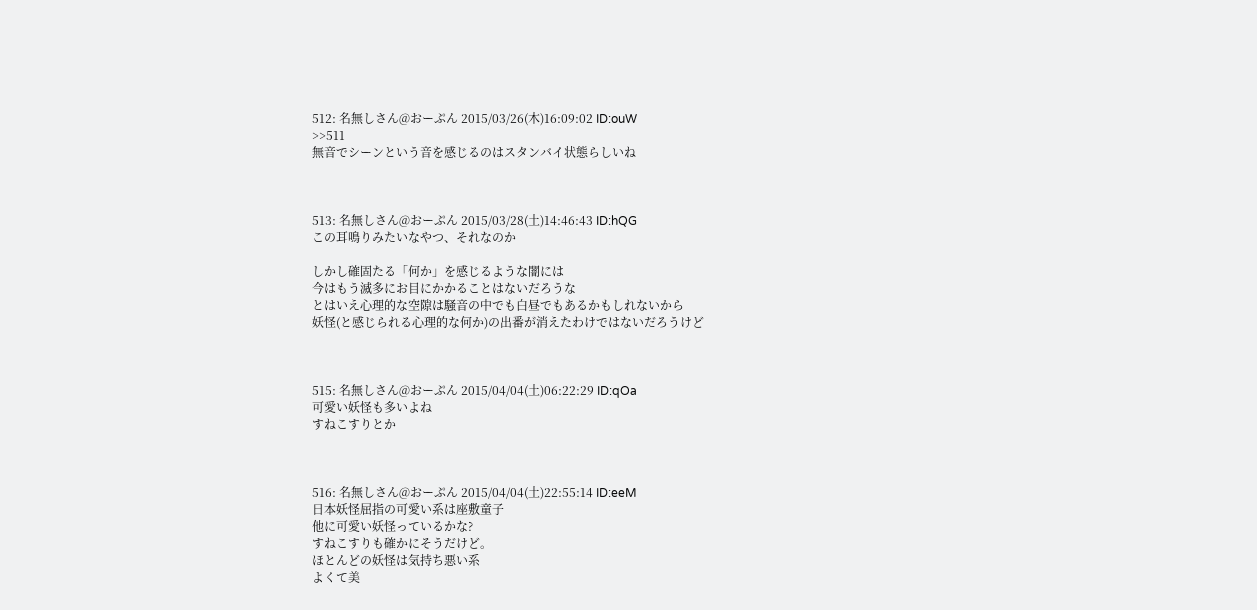512: 名無しさん@おーぷん 2015/03/26(木)16:09:02 ID:ouW
>>511
無音でシーンという音を感じるのはスタンバイ状態らしいね



513: 名無しさん@おーぷん 2015/03/28(土)14:46:43 ID:hQG
この耳鳴りみたいなやつ、それなのか

しかし確固たる「何か」を感じるような闇には
今はもう滅多にお目にかかることはないだろうな
とはいえ心理的な空隙は騒音の中でも白昼でもあるかもしれないから
妖怪(と感じられる心理的な何か)の出番が消えたわけではないだろうけど



515: 名無しさん@おーぷん 2015/04/04(土)06:22:29 ID:qOa
可愛い妖怪も多いよね
すねこすりとか



516: 名無しさん@おーぷん 2015/04/04(土)22:55:14 ID:eeM
日本妖怪屈指の可愛い系は座敷童子
他に可愛い妖怪っているかな?
すねこすりも確かにそうだけど。
ほとんどの妖怪は気持ち悪い系
よくて美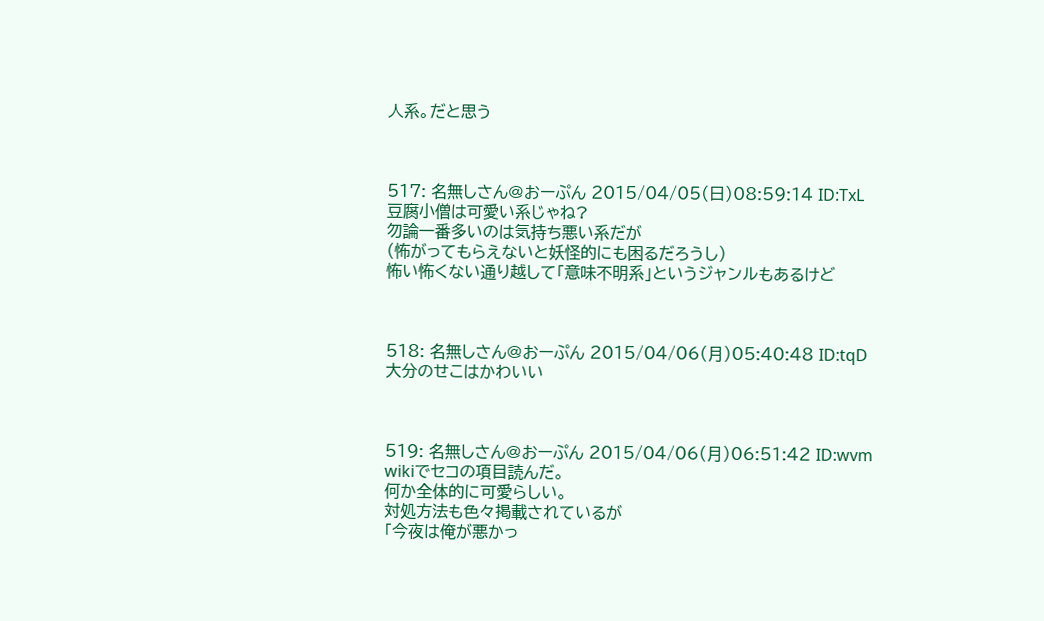人系。だと思う



517: 名無しさん@おーぷん 2015/04/05(日)08:59:14 ID:TxL
豆腐小僧は可愛い系じゃね?
勿論一番多いのは気持ち悪い系だが
(怖がってもらえないと妖怪的にも困るだろうし)
怖い怖くない通り越して「意味不明系」というジャンルもあるけど



518: 名無しさん@おーぷん 2015/04/06(月)05:40:48 ID:tqD
大分のせこはかわいい



519: 名無しさん@おーぷん 2015/04/06(月)06:51:42 ID:wvm
wikiでセコの項目読んだ。
何か全体的に可愛らしい。
対処方法も色々掲載されているが
「今夜は俺が悪かっ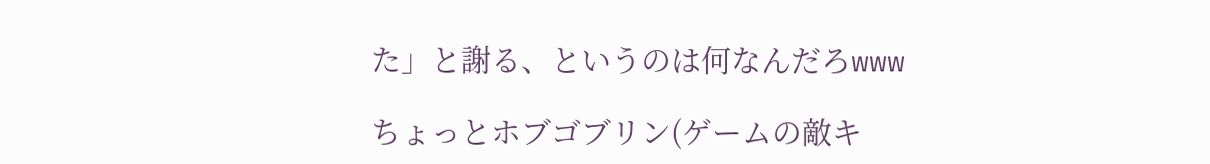た」と謝る、というのは何なんだろwww

ちょっとホブゴブリン(ゲームの敵キ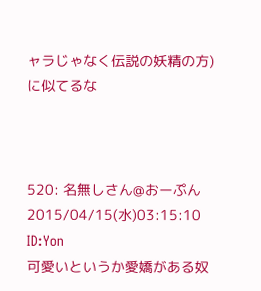ャラじゃなく伝説の妖精の方)に似てるな



520: 名無しさん@おーぷん 2015/04/15(水)03:15:10 ID:Yon
可愛いというか愛嬌がある奴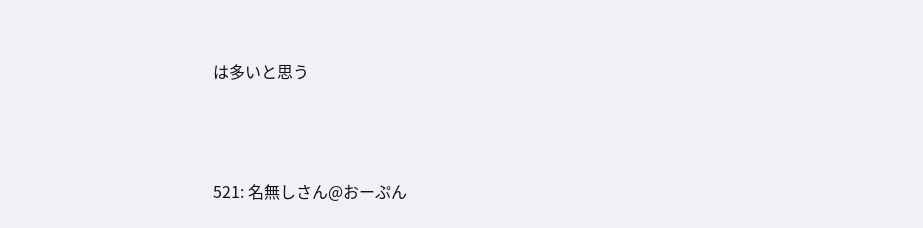は多いと思う



521: 名無しさん@おーぷん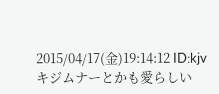2015/04/17(金)19:14:12 ID:kjv
キジムナーとかも愛らしい